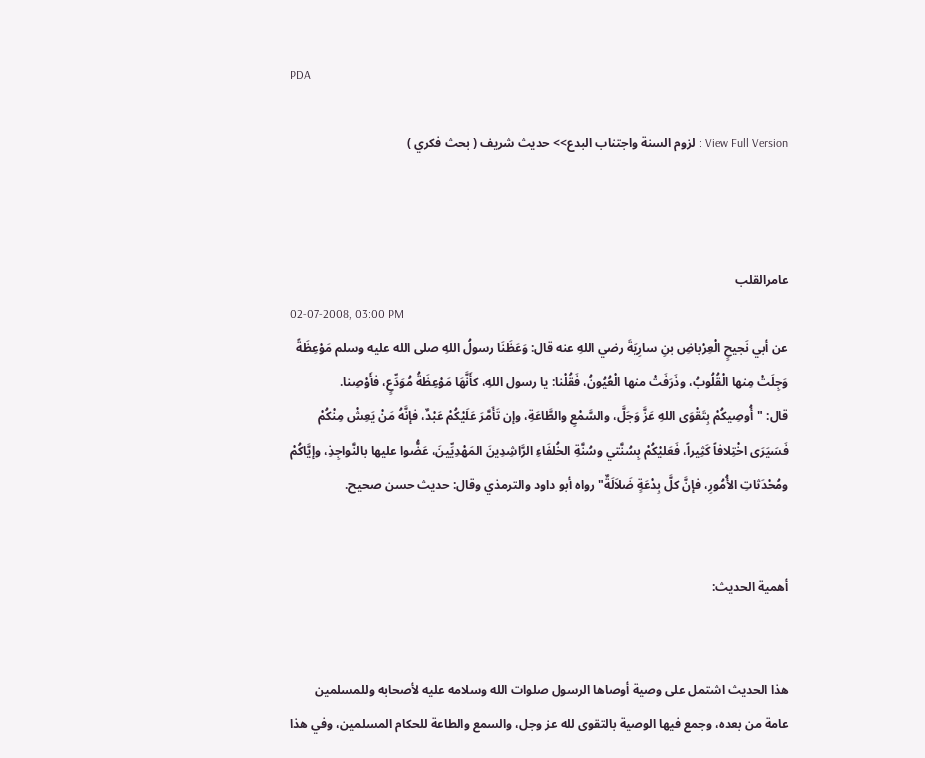PDA

View Full Version : لزوم السنة واجتناب البدع>> حديث شريف ( بحث فكري )



عامرالقلب
02-07-2008, 03:00 PM
عن أبي نَجيحٍ الْعِرْباضِ بنِ سارِيَةَ رضي اللهِ عنه قال: وَعَظَنَا رسولُ اللهِ صلى الله عليه وسلم مَوْعِظَةً وَجِلَتْ مِنها الْقُلُوبُ، وذَرَفَتْ منها الْعُيُونُ، فَقُلْنا: يا رسول اللهِ، كأَنَّهَا مَوْعِظَةُ مُوَدِّعٍ، فأَوْصِنا.
قال: "أُوصِيكُمْ بِتَقْوَى اللهِ عَزَّ وَجَلَّ، والسَّمْعِ والطَّاعَةِ، وإن تَأَمَّرَ عَلَيْكُمْ عَبْدٌ، فإنَّهُ مَنْ يَعِشْ مِنْكُمْ فَسَيَرَى اخْتِلافاً كَثِيراً، فَعَليْكُمْ بِسُنَّتي وسُنَّةِ الخُلفَاءِ الرَّاشِدِينَ المَهْدِيِّينَ، عَضُّوا عليها بالنَّواجِذِ، وإيَّاكُمْ ومُحْدَثاتِ الأُمُورِ، فإنَّ كلَّ بِدْعَةٍ ضَلاَلَةٌ" رواه أبو داود والترمذي وقال: حديث حسن صحيح.


أهمية الحديث:


هذا الحديث اشتمل على وصية أوصاها الرسول صلوات الله وسلامه عليه لأصحابه وللمسلمين عامة من بعده، وجمع فيها الوصية بالتقوى لله عز وجل، والسمع والطاعة للحكام المسلمين، وفي هذا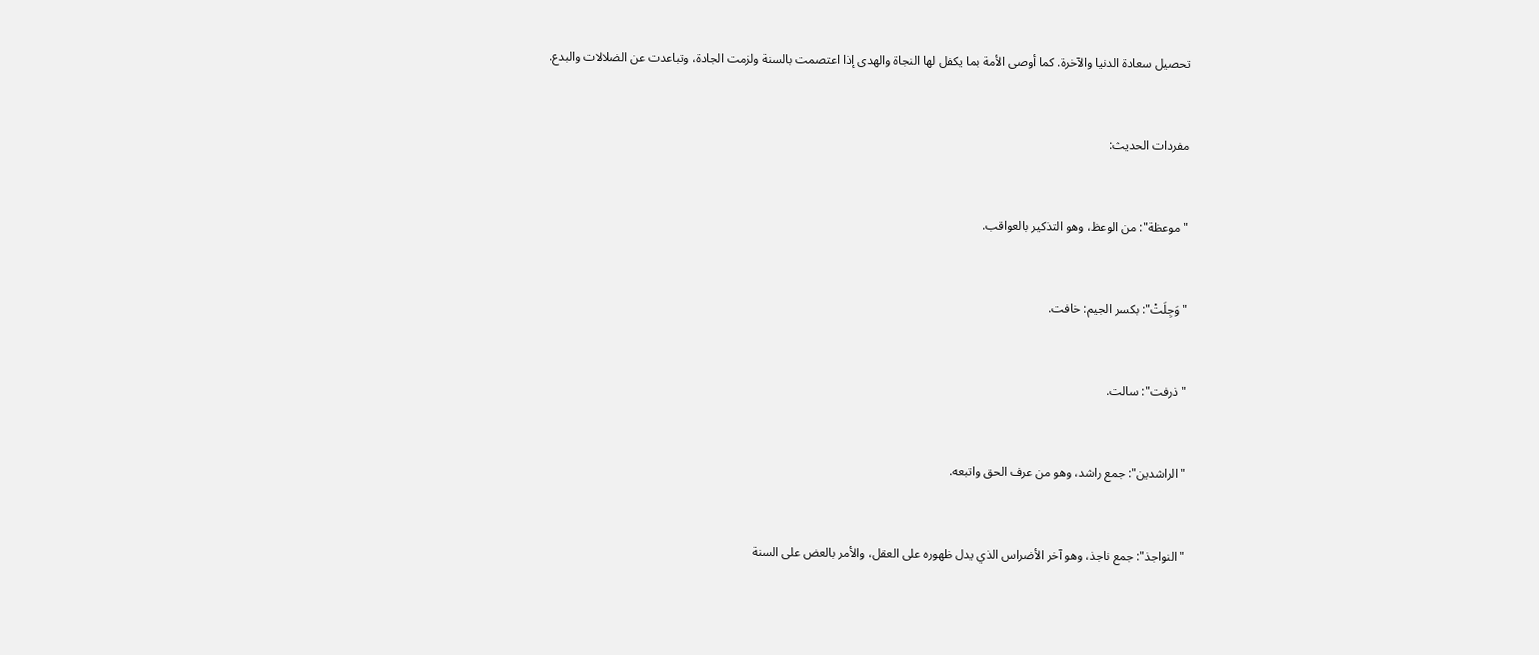تحصيل سعادة الدنيا والآخرة. كما أوصى الأمة بما يكفل لها النجاة والهدى إذا اعتصمت بالسنة ولزمت الجادة، وتباعدت عن الضلالات والبدع.


مفردات الحديث:


"موعظة": من الوعظ، وهو التذكير بالعواقب.


"وَجِلَتْ": بكسر الجيم: خافت.


"ذرفت": سالت.


"الراشدين": جمع راشد، وهو من عرف الحق واتبعه.


"النواجذ": جمع ناجذ، وهو آخر الأضراس الذي يدل ظهوره على العقل، والأمر بالعض على السنة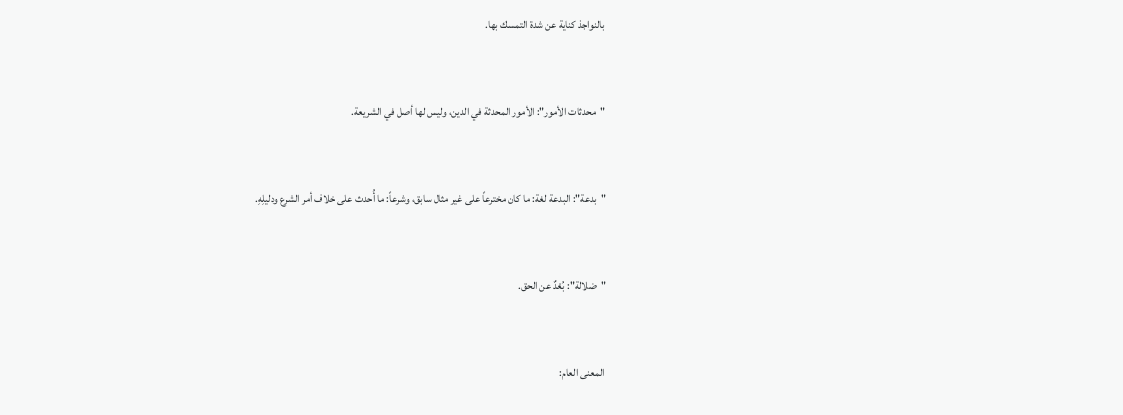بالنواجذ كناية عن شدة التمسك بها.


"محدثات الأمور": الأمور المحدثة في الدين، وليس لها أصل في الشريعة.


"بدعة": البدعة لغة: ما كان مخترعاً على غير مثال سابق، وشرعاً: ما أُحدث على خلاف أمر الشرع ودليلِهِ.


"ضلالة": بُعْدٌ عن الحق.


المعنى العام: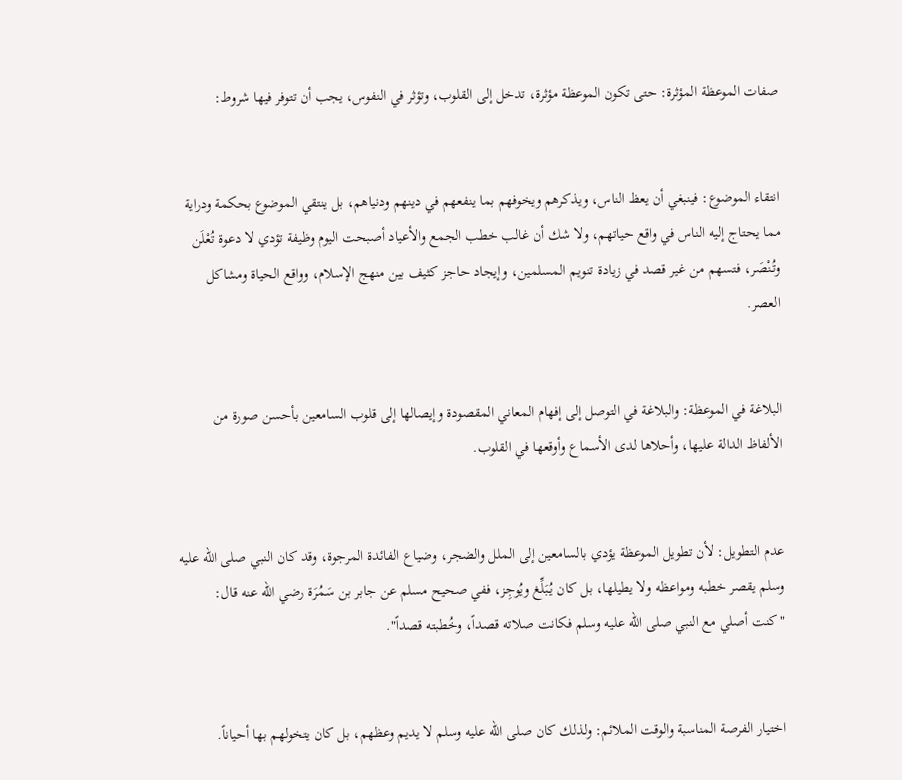صفات الموعظة المؤثرة: حتى تكون الموعظة مؤثرة، تدخل إلى القلوب، وتؤثر في النفوس، يجب أن تتوفر فيها شروط:


انتقاء الموضوع: فينبغي أن يعظ الناس، ويذكرهم ويخوفهم بما ينفعهم في دينهم ودنياهم، بل ينتقي الموضوع بحكمة ودراية مما يحتاج إليه الناس في واقع حياتهم، ولا شك أن غالب خطب الجمع والأعياد أصبحت اليوم وظيفة تؤدي لا دعوة تُعْلَن وتُنْصَر، فتسهم من غير قصد في زيادة تنويم المسلمين، وإيجاد حاجز كثيف بين منهج الإسلام، وواقع الحياة ومشاكل العصر.


البلاغة في الموعظة: والبلاغة في التوصل إلى إفهام المعاني المقصودة وإيصالها إلى قلوب السامعين بأحسن صورة من الألفاظ الدالة عليها، وأحلاها لدى الأسماع وأوقعها في القلوب.


عدم التطويل: لأن تطويل الموعظة يؤدي بالسامعين إلى الملل والضجر، وضياع الفائدة المرجوة، وقد كان النبي صلى الله عليه وسلم يقصر خطبه ومواعظه ولا يطيلها، بل كان يُبَلِّغ ويُوجِز، ففي صحيح مسلم عن جابر بن سَمُرَة رضي الله عنه قال: "كنت أصلي مع النبي صلى الله عليه وسلم فكانت صلاته قصداً، وخُطبته قصداً".


اختيار الفرصة المناسبة والوقت الملائم: ولذلك كان صلى الله عليه وسلم لا يديم وعظهم، بل كان يتخولهم بها أحياناً.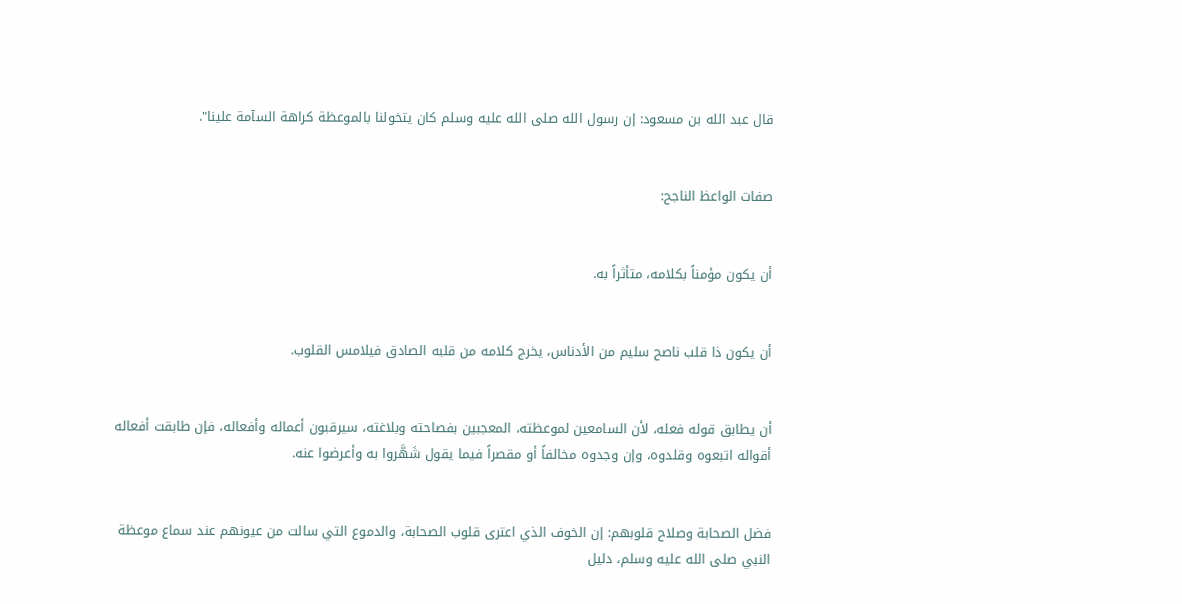قال عبد الله بن مسعود: إن رسول الله صلى الله عليه وسلم كان يتخولنا بالموعظة كراهة السآمة علينا".


صفات الواعظ الناجح:


أن يكون مؤمناً بكلامه، متأثراً به.


أن يكون ذا قلب ناصح سليم من الأدناس، يخرج كلامه من قلبه الصادق فيلامس القلوب.


أن يطابق قوله فعله، لأن السامعين لموعظته، المعجبين بفصاحته وبلاغته، سيرقبون أعماله وأفعاله، فإن طابقت أفعاله أقواله اتبعوه وقلدوه، وإن وجدوه مخالفاً أو مقصراً فيما يقول شَهَّروا به وأعرضوا عنه.


فضل الصحابة وصلاح قلوبهم: إن الخوف الذي اعترى قلوب الصحابة، والدموع التي سالت من عيونهم عند سماع موعظة النبي صلى الله عليه وسلم، دليل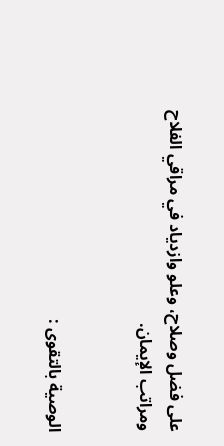على فضل وصلاح، وعلو وازدياد في مراقي الفلاح ومراتب الإيمان.


الوصية بالتقوى :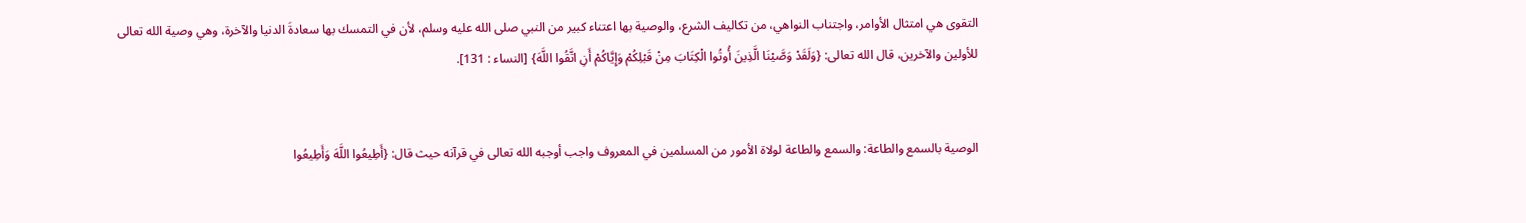التقوى هي امتثال الأوامر، واجتناب النواهي، من تكاليف الشرع، والوصية بها اعتناء كبير من النبي صلى الله عليه وسلم، لأن في التمسك بها سعادةَ الدنيا والآخرة، وهي وصية الله تعالى للأولين والآخرين، قال الله تعالى: {وَلَقَدْ وَصَّيْنَا الَّذِينَ أُوتُوا الْكِتَابَ مِنْ قَبْلِكُمْ وَإِيَّاكُمْ أَنِ اتَّقُوا اللَّهَ} [النساء : 131].


الوصية بالسمع والطاعة: والسمع والطاعة لولاة الأمور من المسلمين في المعروف واجب أوجبه الله تعالى في قرآنه حيث قال: {أَطِيعُوا اللَّهَ وَأَطِيعُوا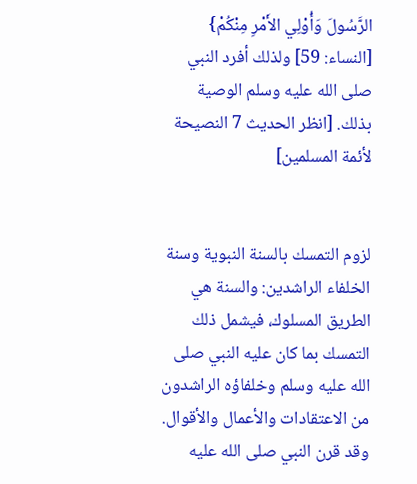الرَّسُولَ وَأُوْلِي الأَمْرِ مِنْكُمْ} [النساء: 59] ولذلك أفرد النبي صلى الله عليه وسلم الوصية بذلك. [انظر الحديث 7 النصيحة لأئمة المسلمين]


لزوم التمسك بالسنة النبوية وسنة الخلفاء الراشدين: والسنة هي الطريق المسلوك، فيشمل ذلك التمسك بما كان عليه النبي صلى الله عليه وسلم وخلفاؤه الراشدون من الاعتقادات والأعمال والأقوال. وقد قرن النبي صلى الله عليه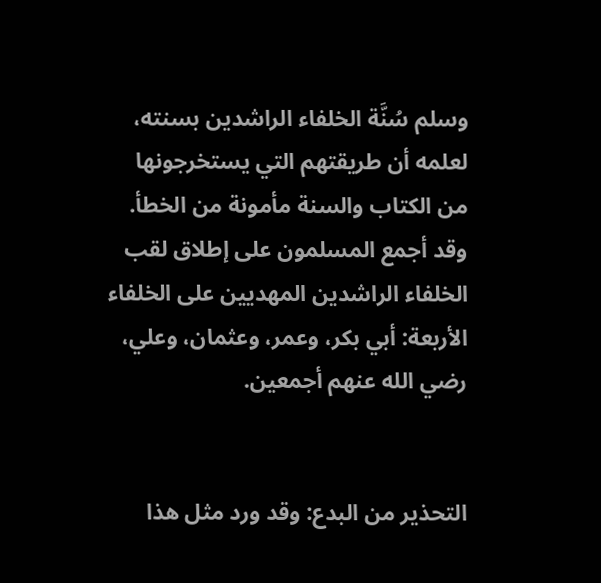وسلم سُنَّة الخلفاء الراشدين بسنته، لعلمه أن طريقتهم التي يستخرجونها من الكتاب والسنة مأمونة من الخطأ. وقد أجمع المسلمون على إطلاق لقب الخلفاء الراشدين المهديين على الخلفاء الأربعة: أبي بكر، وعمر، وعثمان، وعلي، رضي الله عنهم أجمعين.


التحذير من البدع: وقد ورد مثل هذا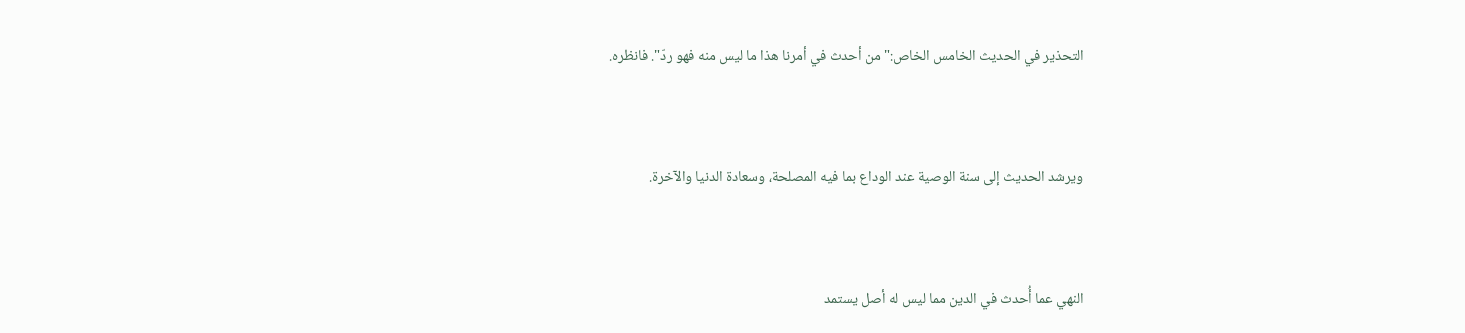التحذير في الحديث الخامس الخاص:" من أحدث في أمرنا هذا ما ليس منه فهو ردّ". فانظره.


ويرشد الحديث إلى سنة الوصية عند الوداع بما فيه المصلحة، وسعادة الدنيا والآخرة.


النهي عما أُحدث في الدين مما ليس له أصل يستمد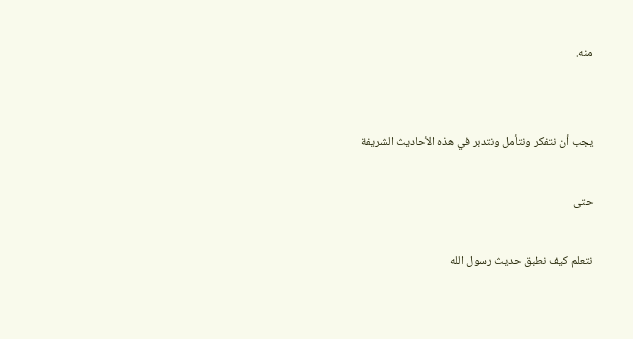منه.


يجب أن نتفكر ونتأمل ونتدبر في هذه الأحاديث الشريفة

حتى

نتعلم كيف نطبق حديث رسول الله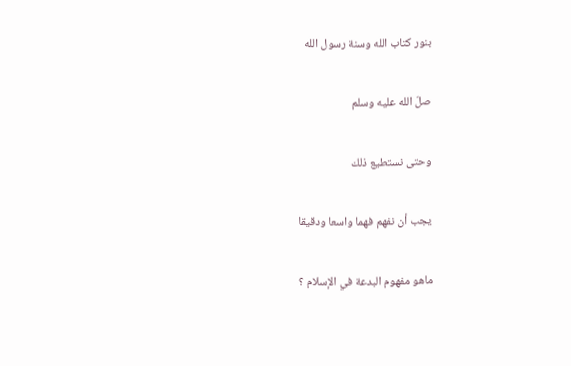بنور كتاب الله وسنة رسول الله

صلّ الله عليه وسلم

وحتى نستطيع ذلك

يجب أن نفهم فهما واسعا ودقيقا

ماهو مفهوم البدعة في الإسلام ؟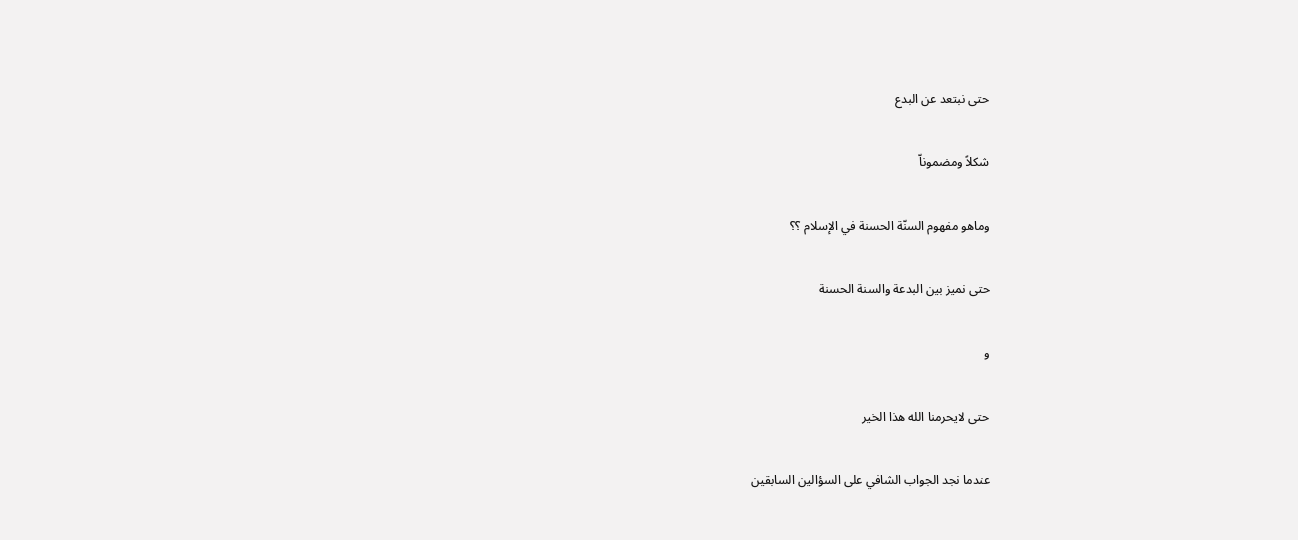حتى نبتعد عن البدع

شكلاً ومضموناّ

وماهو مفهوم السنّة الحسنة في الإسلام ؟؟

حتى نميز بين البدعة والسنة الحسنة

و

حتى لايحرمنا الله هذا الخير

عندما نجد الجواب الشافي على السؤالين السابقين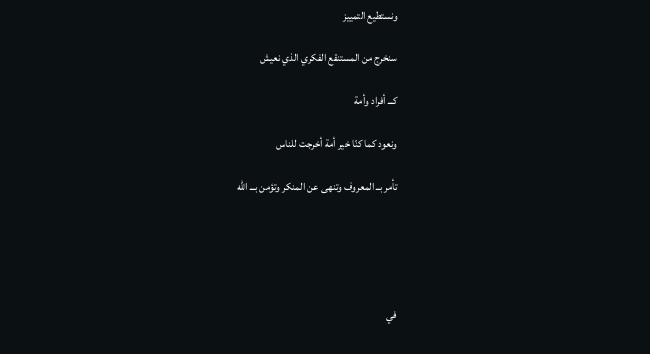ونستطيع التمييز

سنخرج من المستنقع الفكري الذي نعيش

كـــ أفراد وأمة

ونعود كما كنّا خير أمة أخرجت للناس

تأمر بــ المعروف وتنهى عن المنكر وتؤمن بـــ الله





في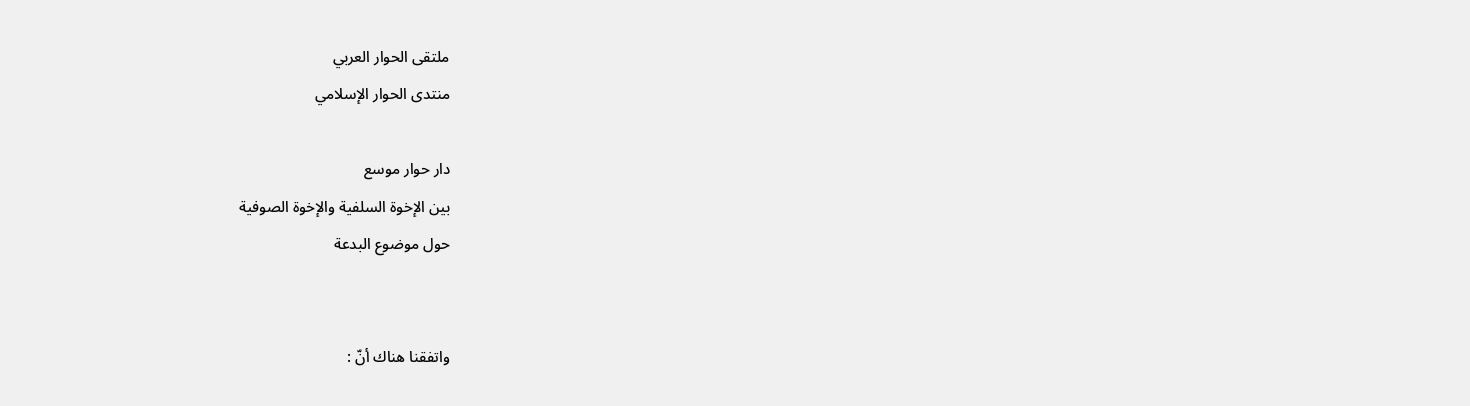ملتقى الحوار العربي
منتدى الحوار الإسلامي

دار حوار موسع
بين الإخوة السلفية والإخوة الصوفية
حول موضوع البدعة


واتفقنا هناك أنّ :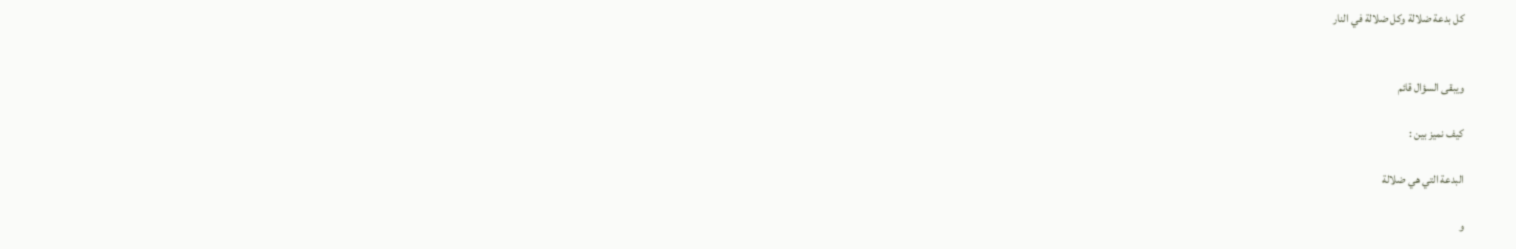كل بدعة ضلالة وكل ضلالة في النار


ويبقى السؤال قائم

كيف نميز بين :

البدعة التي هي ضلالة

و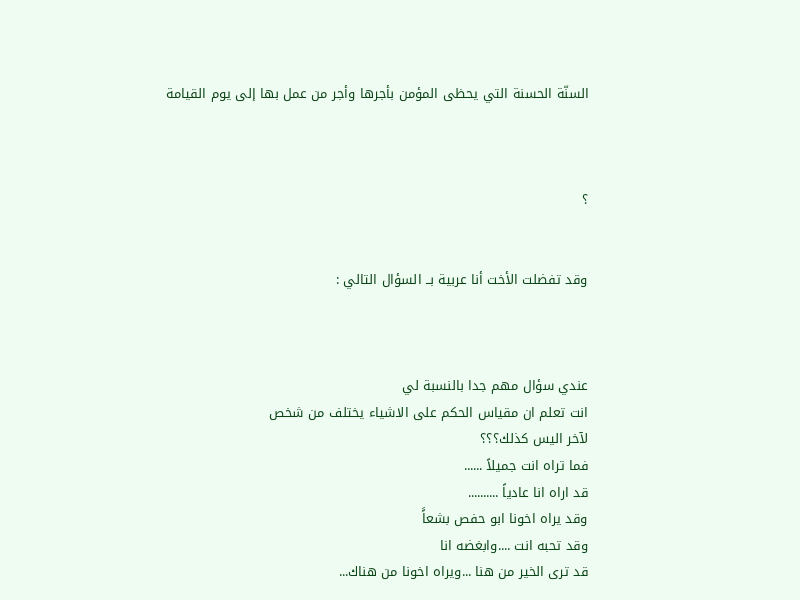السنّة الحسنة التي يحظى المؤمن بأجرها وأجر من عمل بها إلى يوم القيامة



؟


وقد تفضلت الأخت أنا عربية بــ السؤال التالي :



عندي سؤال مهم جدا بالنسبة لي
انت تعلم ان مقياس الحكم على الاشياء يختلف من شخص
لآخر اليس كذلك؟؟؟
فما تراه انت جميلاً ......
قد اراه انا عادياً ..........
وقد يراه اخونا ابو حفص بشعاًَ
وقد تحبه انت ....وابغضه انا
قد ترى الخير من هنا ...ويراه اخونا من هناك...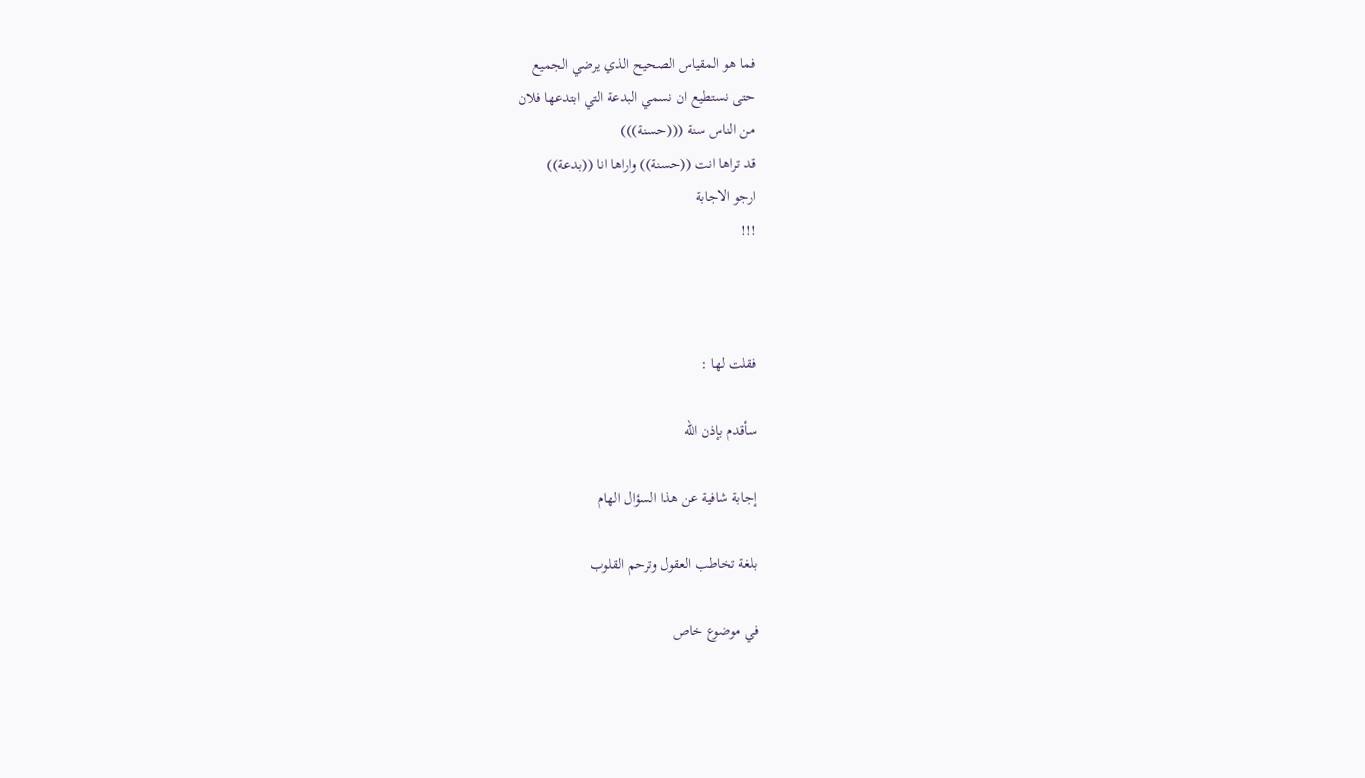فما هو المقياس الصحيح الذي يرضي الجميع
حتى نستطيع ان نسمي البدعة التي ابتدعها فلان
من الناس سنة (((حسنة)))
قد تراها انت ((حسنة)) واراها انا ((بدعة))
ارجو الاجابة
!!!



فقلت لها :

سأقدم بإذن الله

إجابة شافية عن هذا السؤال الهام

بلغة تخاطب العقول وترحم القلوب

في موضوع خاص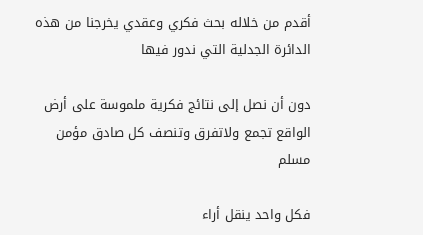أقدم من خلاله بحث فكري وعقدي يخرجنا من هذه الدائرة الجدلية التي ندور فيها

دون أن نصل إلى نتائج فكرية ملموسة على أرض الواقع تجمع ولاتفرق وتنصف كل صادق مؤمن مسلم

فكل واحد ينقل أراء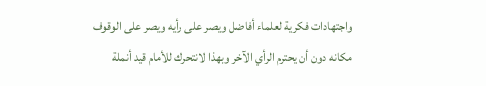واجتهادات فكرية لعلماء أفاضل ويصر على رأيه ويصر على الوقوف مكانه دون أن يحترم الرأي الآخر وبهذا لانتحرك للأمام قيد أنملة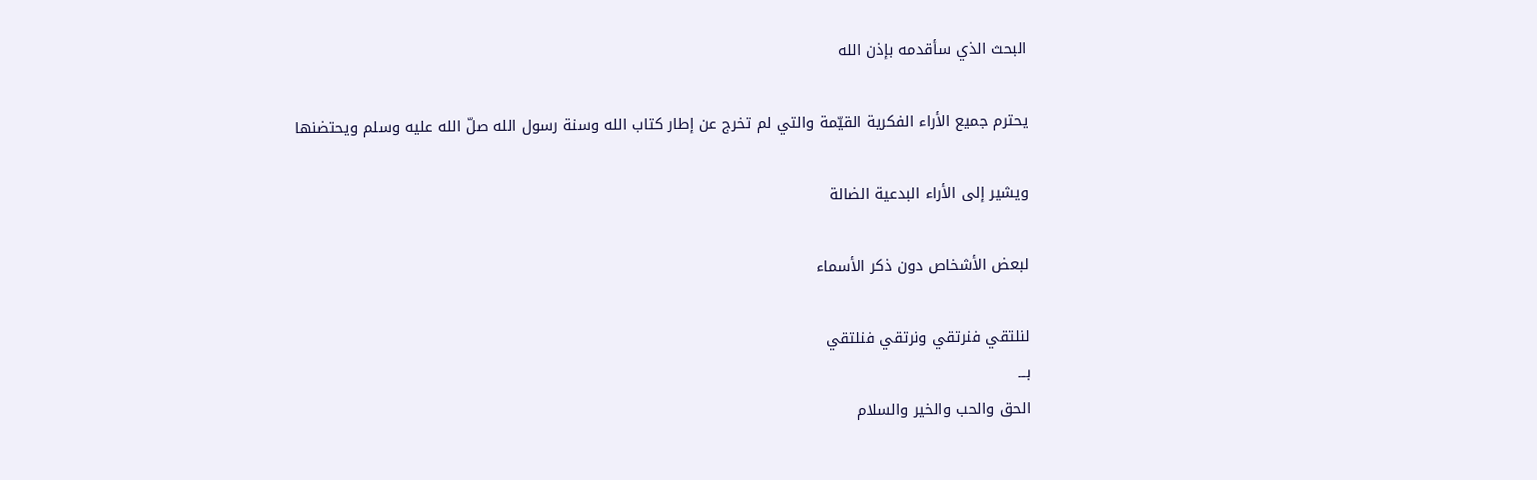البحث الذي سأقدمه بإذن الله

يحترم جميع الأراء الفكرية القيّمة والتي لم تخرج عن إطار كتاب الله وسنة رسول الله صلّ الله عليه وسلم ويحتضنها

ويشير إلى الأراء البدعية الضالة

لبعض الأشخاص دون ذكر الأسماء

لنلتقي فنرتقي ونرتقي فنلتقي
بـــ
الحق والحب والخير والسلام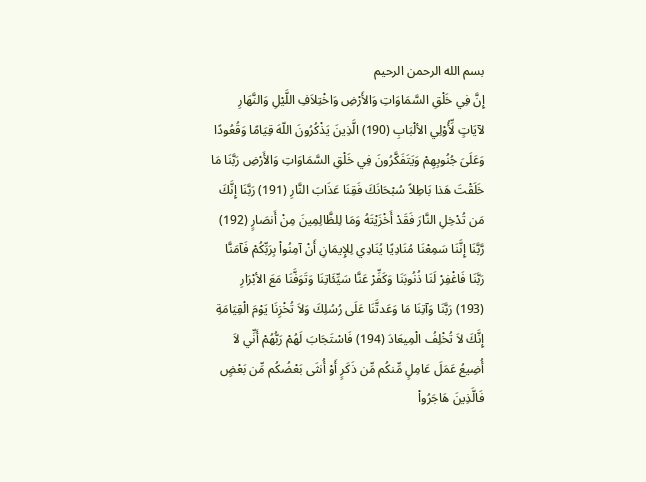بسم الله الرحمن الرحيم
إِنَّ فِي خَلْقِ السَّمَاوَاتِ وَالأَرْضِ وَاخْتِلاَفِ اللَّيْلِ وَالنَّهَارِ لآيَاتٍ لِّأُوْلِي الألْبَابِ (190) الَّذِينَ يَذْكُرُونَ اللّهَ قِيَامًا وَقُعُودًا وَعَلَىَ جُنُوبِهِمْ وَيَتَفَكَّرُونَ فِي خَلْقِ السَّمَاوَاتِ وَالأَرْضِ رَبَّنَا مَا خَلَقْتَ هَذا بَاطِلاً سُبْحَانَكَ فَقِنَا عَذَابَ النَّارِ (191) رَبَّنَا إِنَّكَ مَن تُدْخِلِ النَّارَ فَقَدْ أَخْزَيْتَهُ وَمَا لِلظَّالِمِينَ مِنْ أَنصَارٍ (192) رَّبَّنَا إِنَّنَا سَمِعْنَا مُنَادِيًا يُنَادِي لِلإِيمَانِ أَنْ آمِنُواْ بِرَبِّكُمْ فَآمَنَّا رَبَّنَا فَاغْفِرْ لَنَا ذُنُوبَنَا وَكَفِّرْ عَنَّا سَيِّئَاتِنَا وَتَوَفَّنَا مَعَ الأبْرَارِ (193) رَبَّنَا وَآتِنَا مَا وَعَدتَّنَا عَلَى رُسُلِكَ وَلاَ تُخْزِنَا يَوْمَ الْقِيَامَةِ إِنَّكَ لاَ تُخْلِفُ الْمِيعَادَ (194) فَاسْتَجَابَ لَهُمْ رَبُّهُمْ أَنِّي لاَ أُضِيعُ عَمَلَ عَامِلٍ مِّنكُم مِّن ذَكَرٍ أَوْ أُنثَى بَعْضُكُم مِّن بَعْضٍ فَالَّذِينَ هَاجَرُواْ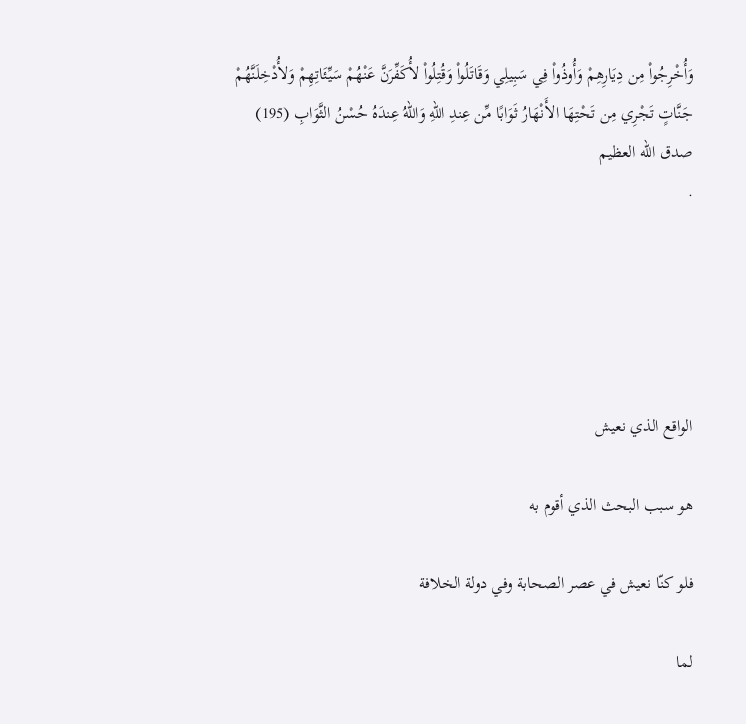وَأُخْرِجُواْ مِن دِيَارِهِمْ وَأُوذُواْ فِي سَبِيلِي وَقَاتَلُواْ وَقُتِلُواْ لأُكَفِّرَنَّ عَنْهُمْ سَيِّئَاتِهِمْ وَلأُدْخِلَنَّهُمْ جَنَّاتٍ تَجْرِي مِن تَحْتِهَا الأَنْهَارُ ثَوَابًا مِّن عِندِ اللّهِ وَاللّهُ عِندَهُ حُسْنُ الثَّوَابِ (195)
صدق الله العظيم
.





الواقع الذي نعيش

هو سبب البحث الذي أقوم به

فلو كنّا نعيش في عصر الصحابة وفي دولة الخلافة

لما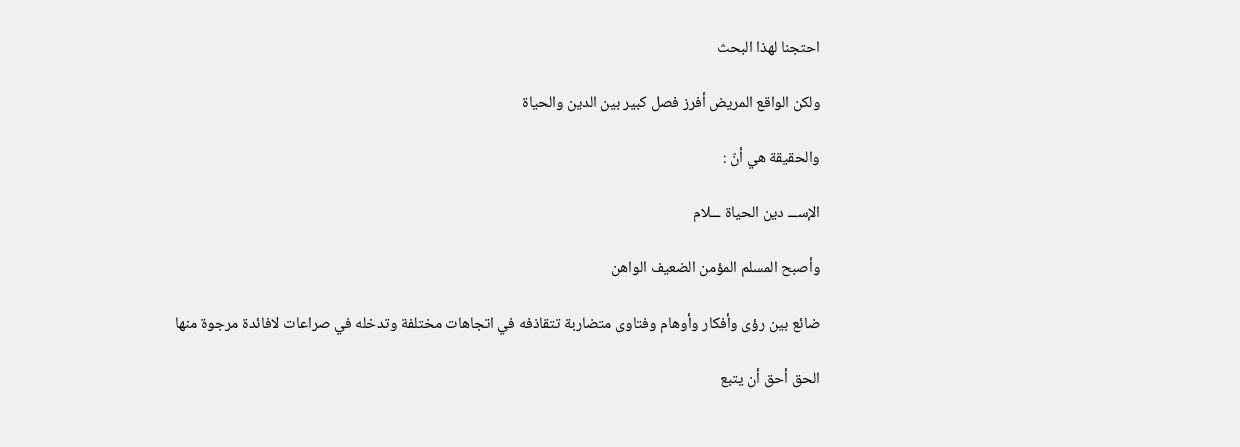احتجنا لهذا البحث

ولكن الواقع المريض أفرز فصل كبير بين الدين والحياة

والحقيقة هي أنّ :

الإســـ دين الحياة ـــلام

وأصبح المسلم المؤمن الضعيف الواهن

ضائع بين رؤى وأفكار وأوهام وفتاوى متضاربة تتقاذفه في اتجاهات مختلفة وتدخله في صراعات لافائدة مرجوة منها

الحق أحق أن يتبع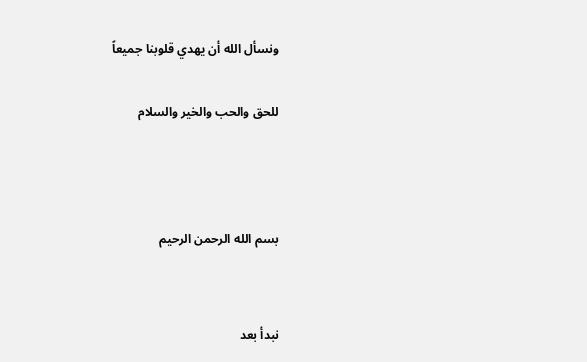ونسأل الله أن يهدي قلوبنا جميعاً

للحق والحب والخير والسلام



بسم الله الرحمن الرحيم


نبدأ بعد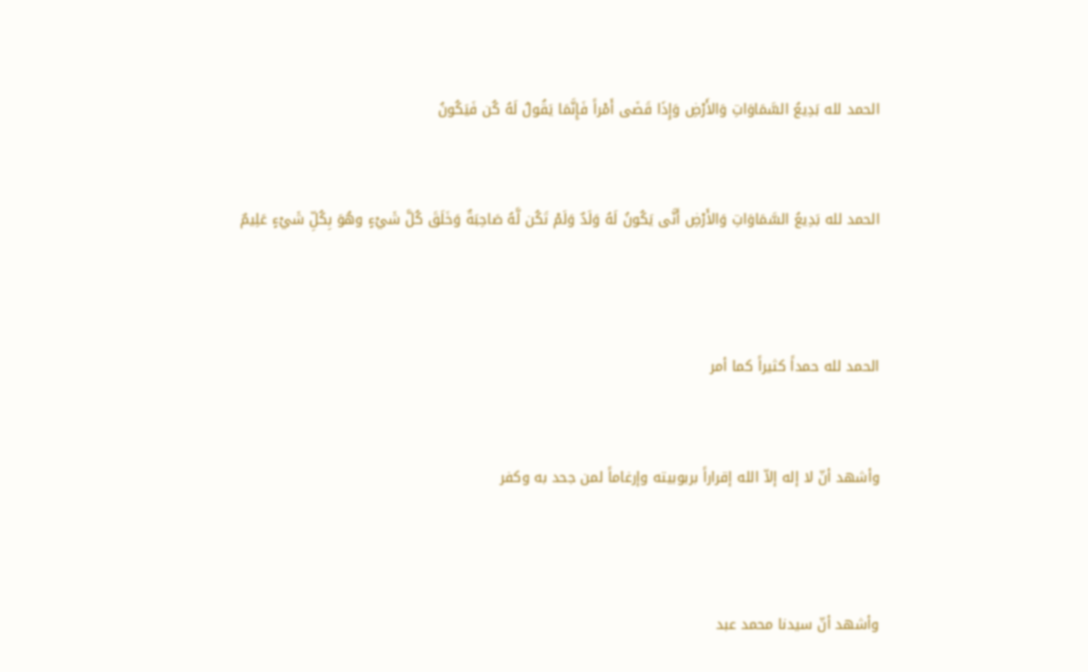الحمد لله بَدِيعُ السَّمَاوَاتِ وَالأَرْضِ وَإِذَا قَضَى أَمْراً فَإِنَّمَا يَقُولُ لَهُ كُن فَيَكُونُ


الحمد لله بَدِيعُ السَّمَاوَاتِ وَالأَرْضِ أَنَّى يَكُونُ لَهُ وَلَدٌ وَلَمْ تَكُن لَّهُ صَاحِبَةٌ وَخَلَقَ كُلَّ شَيْءٍ وهُوَ بِكُلِّ شَيْءٍ عَلِيمٌ



الحمد لله حمداً كثيراً كما أمر


وأشهد أنّ لا إله إلاّ الله إقراراً بربوبيته وإرغاماً لمن جحد به وكفر



وأشهد أنّ سيدنا محمد عبد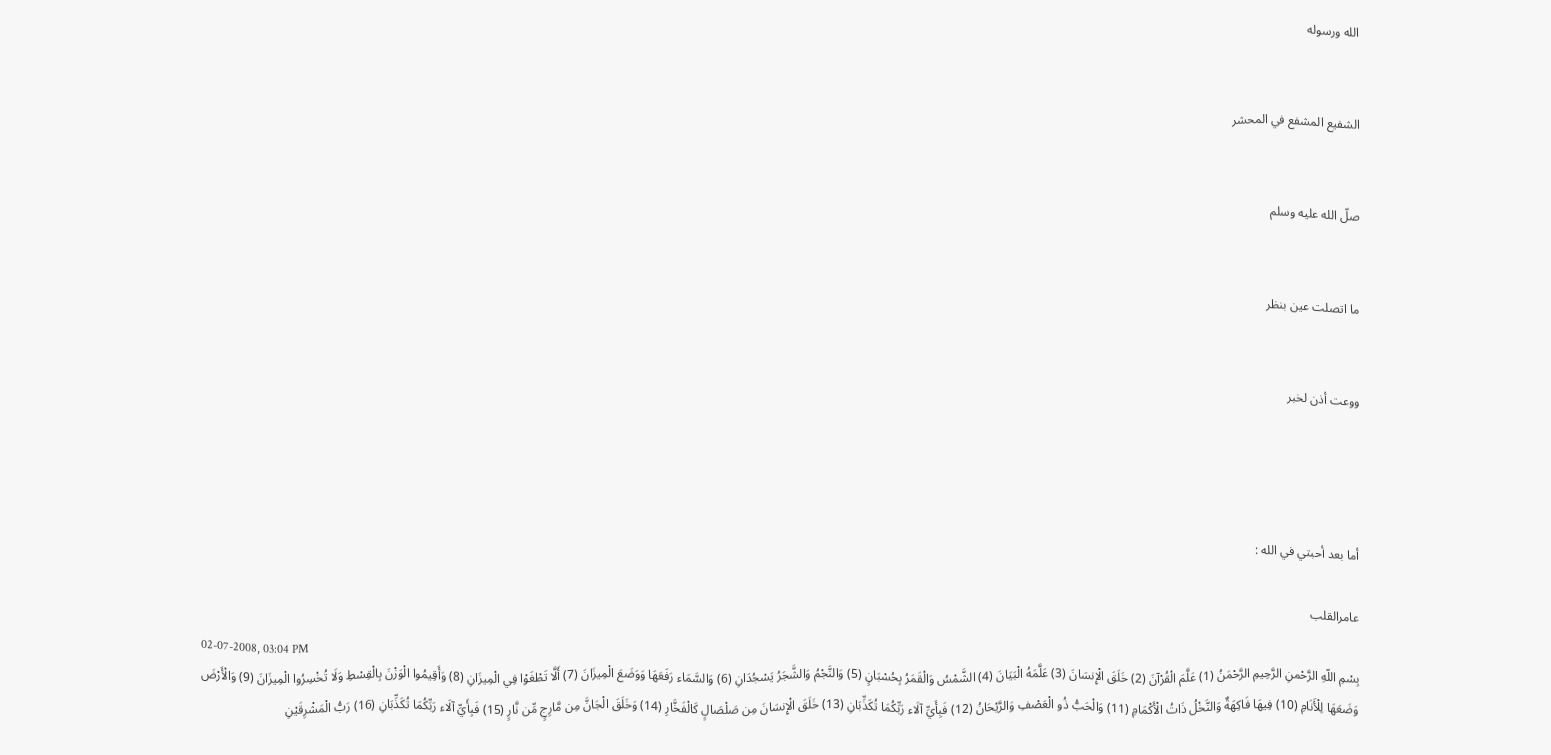الله ورسوله


الشفيع المشفع في المحشر


صلّ الله عليه وسلم


ما اتصلت عين بنظر


ووعت أذن لخبر




أما بعد أحبتي في الله :

عامرالقلب
02-07-2008, 03:04 PM
بِسْمِ اللّهِ الرَّحْمنِ الرَّحِيمِ الرَّحْمَنُ (1) عَلَّمَ الْقُرْآنَ (2) خَلَقَ الْإِنسَانَ (3) عَلَّمَهُ الْبَيَانَ (4) الشَّمْسُ وَالْقَمَرُ بِحُسْبَانٍ (5) وَالنَّجْمُ وَالشَّجَرُ يَسْجُدَانِ (6) وَالسَّمَاء رَفَعَهَا وَوَضَعَ الْمِيزَانَ (7) أَلَّا تَطْغَوْا فِي الْمِيزَانِ (8) وَأَقِيمُوا الْوَزْنَ بِالْقِسْطِ وَلَا تُخْسِرُوا الْمِيزَانَ (9) وَالْأَرْضَ وَضَعَهَا لِلْأَنَامِ (10) فِيهَا فَاكِهَةٌ وَالنَّخْلُ ذَاتُ الْأَكْمَامِ (11) وَالْحَبُّ ذُو الْعَصْفِ وَالرَّيْحَانُ (12) فَبِأَيِّ آلَاء رَبِّكُمَا تُكَذِّبَانِ (13) خَلَقَ الْإِنسَانَ مِن صَلْصَالٍ كَالْفَخَّارِ (14) وَخَلَقَ الْجَانَّ مِن مَّارِجٍ مِّن نَّارٍ (15) فَبِأَيِّ آلَاء رَبِّكُمَا تُكَذِّبَانِ (16) رَبُّ الْمَشْرِقَيْنِ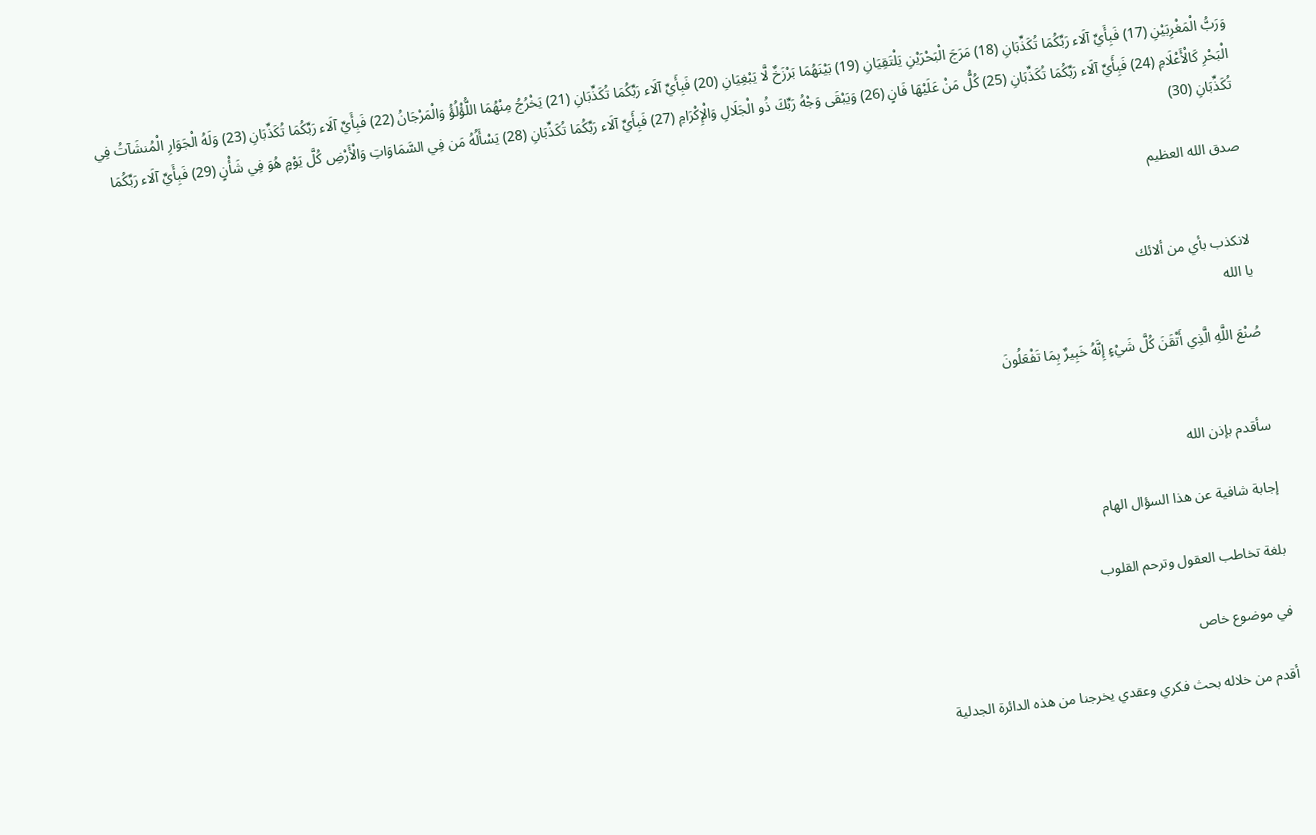وَرَبُّ الْمَغْرِبَيْنِ (17) فَبِأَيِّ آلَاء رَبِّكُمَا تُكَذِّبَانِ (18) مَرَجَ الْبَحْرَيْنِ يَلْتَقِيَانِ (19) بَيْنَهُمَا بَرْزَخٌ لَّا يَبْغِيَانِ (20) فَبِأَيِّ آلَاء رَبِّكُمَا تُكَذِّبَانِ (21) يَخْرُجُ مِنْهُمَا اللُّؤْلُؤُ وَالْمَرْجَانُ (22) فَبِأَيِّ آلَاء رَبِّكُمَا تُكَذِّبَانِ (23) وَلَهُ الْجَوَارِ الْمُنشَآتُ فِي الْبَحْرِ كَالْأَعْلَامِ (24) فَبِأَيِّ آلَاء رَبِّكُمَا تُكَذِّبَانِ (25) كُلُّ مَنْ عَلَيْهَا فَانٍ (26) وَيَبْقَى وَجْهُ رَبِّكَ ذُو الْجَلَالِ وَالْإِكْرَامِ (27) فَبِأَيِّ آلَاء رَبِّكُمَا تُكَذِّبَانِ (28) يَسْأَلُهُ مَن فِي السَّمَاوَاتِ وَالْأَرْضِ كُلَّ يَوْمٍ هُوَ فِي شَأْنٍ (29) فَبِأَيِّ آلَاء رَبِّكُمَا تُكَذِّبَانِ (30)

صدق الله العظيم


لانكذب بأي من ألائك
يا الله

صُنْعَ اللَّهِ الَّذِي أَتْقَنَ كُلَّ شَيْءٍ إِنَّهُ خَبِيرٌ بِمَا تَفْعَلُونَ


سأقدم بإذن الله

إجابة شافية عن هذا السؤال الهام

بلغة تخاطب العقول وترحم القلوب

في موضوع خاص

أقدم من خلاله بحث فكري وعقدي يخرجنا من هذه الدائرة الجدلية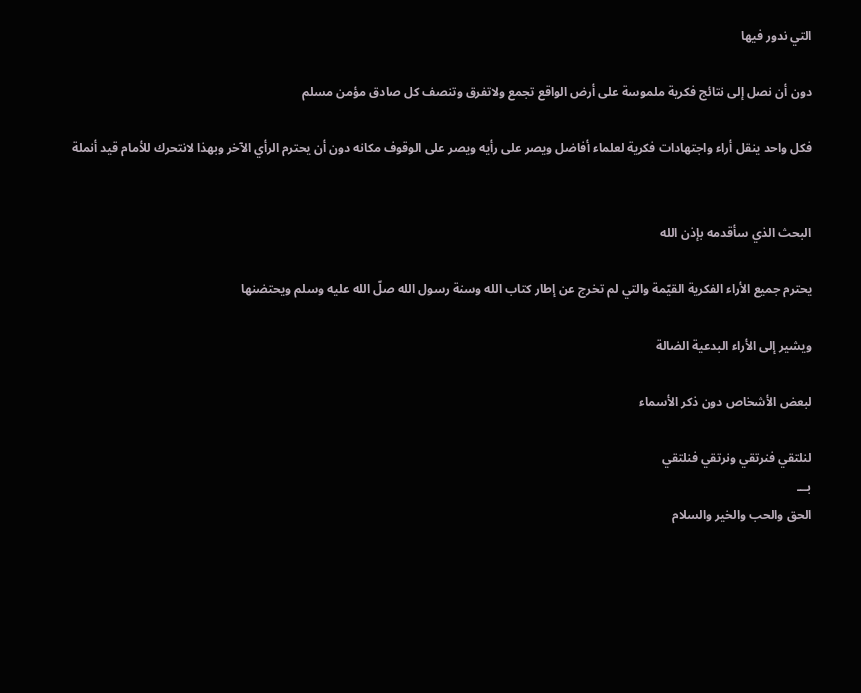التي ندور فيها

دون أن نصل إلى نتائج فكرية ملموسة على أرض الواقع تجمع ولاتفرق وتنصف كل صادق مؤمن مسلم

فكل واحد ينقل أراء واجتهادات فكرية لعلماء أفاضل ويصر على رأيه ويصر على الوقوف مكانه دون أن يحترم الرأي الآخر وبهذا لانتحرك للأمام قيد أنملة


البحث الذي سأقدمه بإذن الله

يحترم جميع الأراء الفكرية القيّمة والتي لم تخرج عن إطار كتاب الله وسنة رسول الله صلّ الله عليه وسلم ويحتضنها

ويشير إلى الأراء البدعية الضالة

لبعض الأشخاص دون ذكر الأسماء

لنلتقي فنرتقي ونرتقي فنلتقي
بـــ
الحق والحب والخير والسلام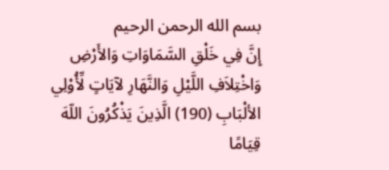بسم الله الرحمن الرحيم
إِنَّ فِي خَلْقِ السَّمَاوَاتِ وَالأَرْضِ وَاخْتِلاَفِ اللَّيْلِ وَالنَّهَارِ لآيَاتٍ لِّأُوْلِي الألْبَابِ (190) الَّذِينَ يَذْكُرُونَ اللّهَ قِيَامًا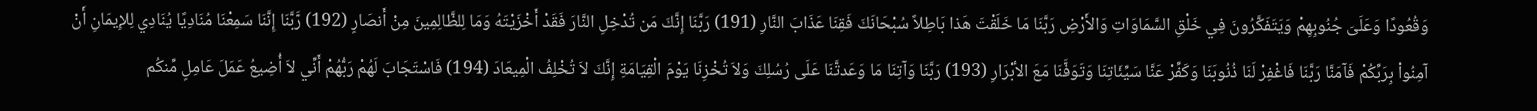وَقُعُودًا وَعَلَىَ جُنُوبِهِمْ وَيَتَفَكَّرُونَ فِي خَلْقِ السَّمَاوَاتِ وَالأَرْضِ رَبَّنَا مَا خَلَقْتَ هَذا بَاطِلاً سُبْحَانَكَ فَقِنَا عَذَابَ النَّارِ (191) رَبَّنَا إِنَّكَ مَن تُدْخِلِ النَّارَ فَقَدْ أَخْزَيْتَهُ وَمَا لِلظَّالِمِينَ مِنْ أَنصَارٍ (192) رَّبَّنَا إِنَّنَا سَمِعْنَا مُنَادِيًا يُنَادِي لِلإِيمَانِ أَنْ آمِنُواْ بِرَبِّكُمْ فَآمَنَّا رَبَّنَا فَاغْفِرْ لَنَا ذُنُوبَنَا وَكَفِّرْ عَنَّا سَيِّئَاتِنَا وَتَوَفَّنَا مَعَ الأبْرَارِ (193) رَبَّنَا وَآتِنَا مَا وَعَدتَّنَا عَلَى رُسُلِكَ وَلاَ تُخْزِنَا يَوْمَ الْقِيَامَةِ إِنَّكَ لاَ تُخْلِفُ الْمِيعَادَ (194) فَاسْتَجَابَ لَهُمْ رَبُّهُمْ أَنِّي لاَ أُضِيعُ عَمَلَ عَامِلٍ مِّنكُم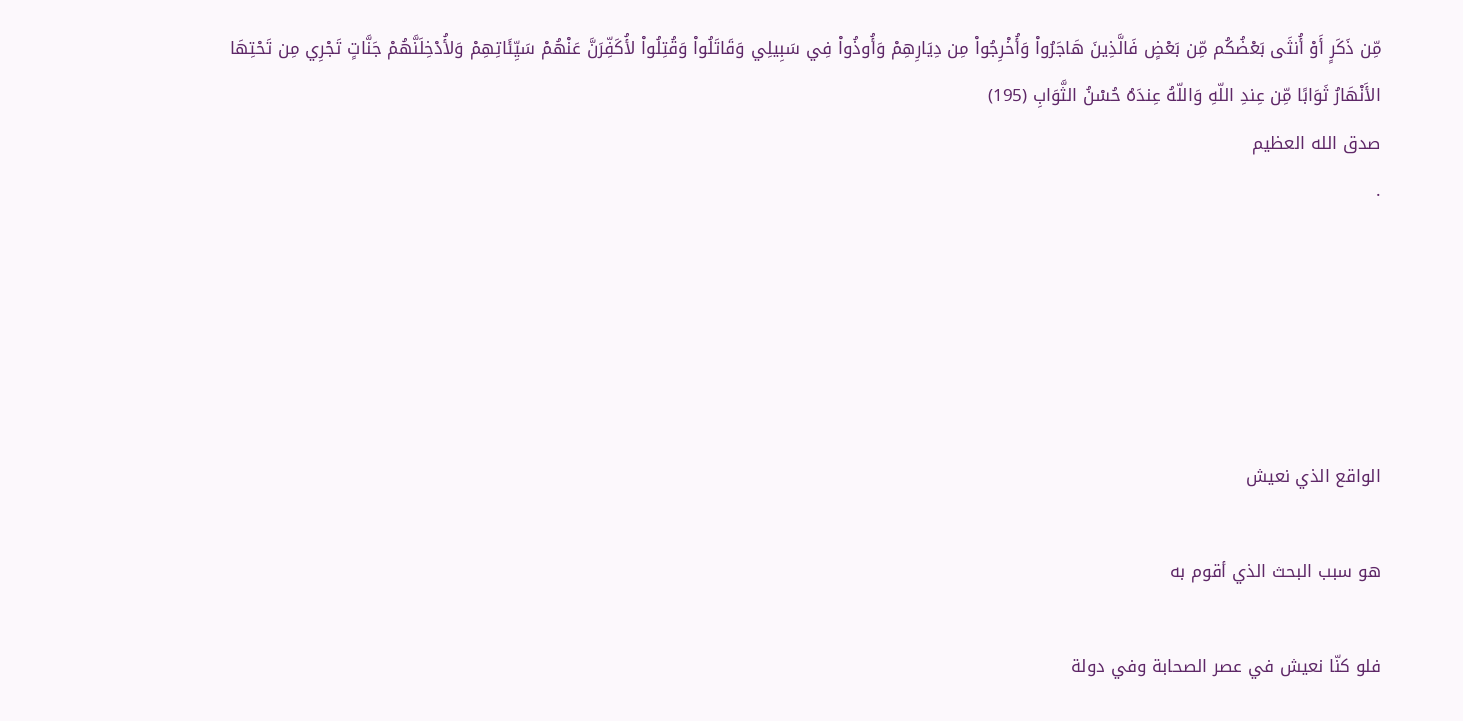مِّن ذَكَرٍ أَوْ أُنثَى بَعْضُكُم مِّن بَعْضٍ فَالَّذِينَ هَاجَرُواْ وَأُخْرِجُواْ مِن دِيَارِهِمْ وَأُوذُواْ فِي سَبِيلِي وَقَاتَلُواْ وَقُتِلُواْ لأُكَفِّرَنَّ عَنْهُمْ سَيِّئَاتِهِمْ وَلأُدْخِلَنَّهُمْ جَنَّاتٍ تَجْرِي مِن تَحْتِهَا الأَنْهَارُ ثَوَابًا مِّن عِندِ اللّهِ وَاللّهُ عِندَهُ حُسْنُ الثَّوَابِ (195)
صدق الله العظيم
.





الواقع الذي نعيش

هو سبب البحث الذي أقوم به

فلو كنّا نعيش في عصر الصحابة وفي دولة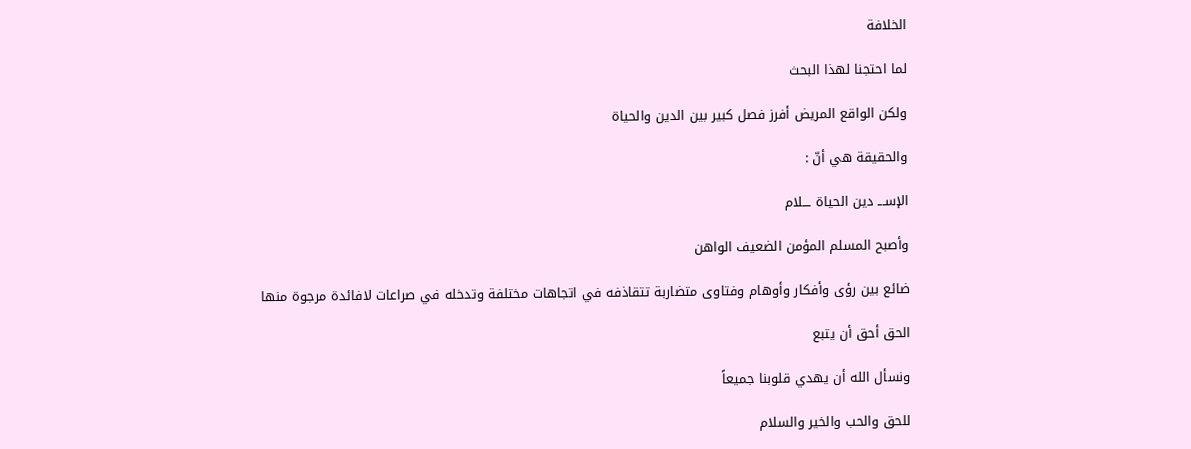الخلافة

لما احتجنا لهذا البحث

ولكن الواقع المريض أفرز فصل كبير بين الدين والحياة

والحقيقة هي أنّ :

الإســـ دين الحياة ـــلام

وأصبح المسلم المؤمن الضعيف الواهن

ضائع بين رؤى وأفكار وأوهام وفتاوى متضاربة تتقاذفه في اتجاهات مختلفة وتدخله في صراعات لافائدة مرجوة منها

الحق أحق أن يتبع

ونسأل الله أن يهدي قلوبنا جميعاً

للحق والحب والخير والسلام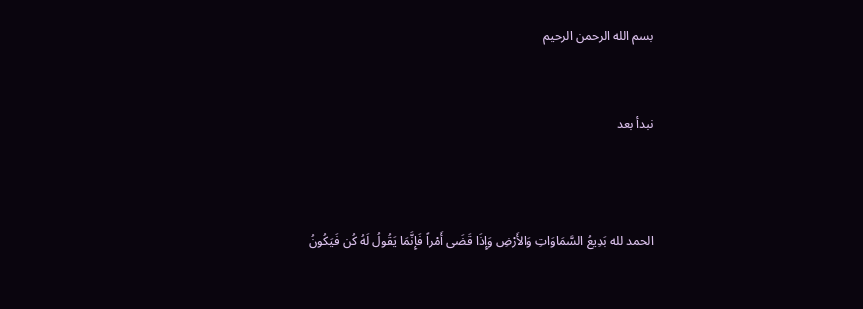بسم الله الرحمن الرحيم


نبدأ بعد



الحمد لله بَدِيعُ السَّمَاوَاتِ وَالأَرْضِ وَإِذَا قَضَى أَمْراً فَإِنَّمَا يَقُولُ لَهُ كُن فَيَكُونُ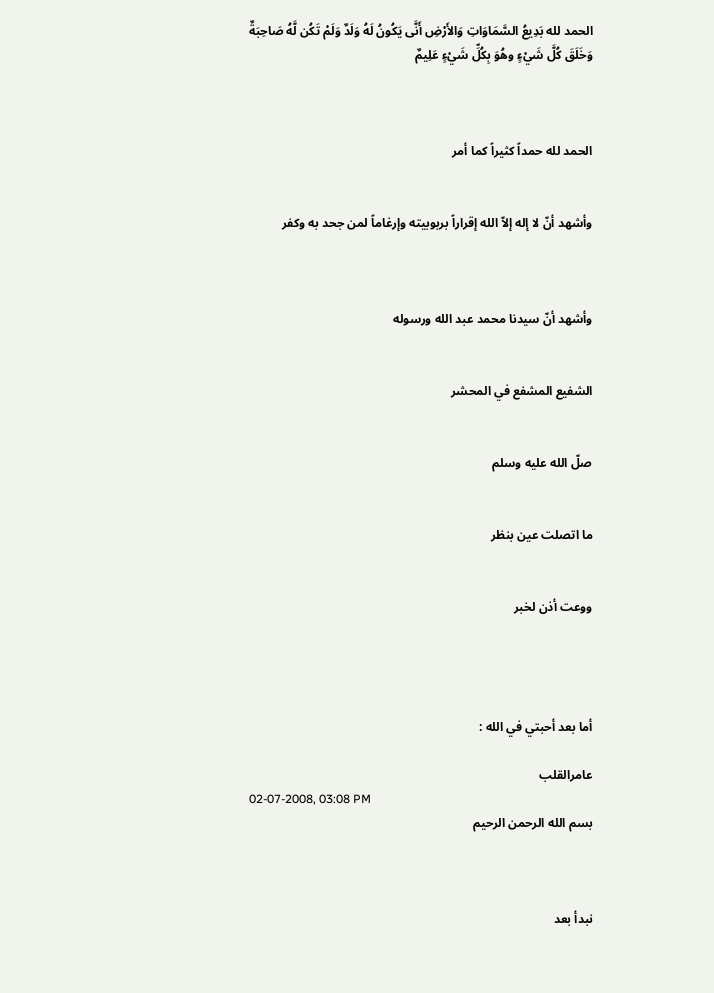الحمد لله بَدِيعُ السَّمَاوَاتِ وَالأَرْضِ أَنَّى يَكُونُ لَهُ وَلَدٌ وَلَمْ تَكُن لَّهُ صَاحِبَةٌ وَخَلَقَ كُلَّ شَيْءٍ وهُوَ بِكُلِّ شَيْءٍ عَلِيمٌ



الحمد لله حمداً كثيراً كما أمر


وأشهد أنّ لا إله إلاّ الله إقراراً بربوبيته وإرغاماً لمن جحد به وكفر



وأشهد أنّ سيدنا محمد عبد الله ورسوله


الشفيع المشفع في المحشر


صلّ الله عليه وسلم


ما اتصلت عين بنظر


ووعت أذن لخبر




أما بعد أحبتي في الله :

عامرالقلب
02-07-2008, 03:08 PM
بسم الله الرحمن الرحيم



نبدأ بعد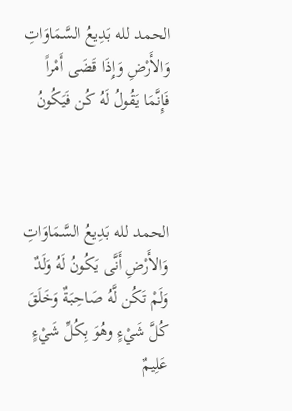الحمد لله بَدِيعُ السَّمَاوَاتِ وَالأَرْضِ وَإِذَا قَضَى أَمْراً فَإِنَّمَا يَقُولُ لَهُ كُن فَيَكُونُ



الحمد لله بَدِيعُ السَّمَاوَاتِ وَالأَرْضِ أَنَّى يَكُونُ لَهُ وَلَدٌ وَلَمْ تَكُن لَّهُ صَاحِبَةٌ وَخَلَقَ كُلَّ شَيْءٍ وهُوَ بِكُلِّ شَيْءٍ عَلِيمٌ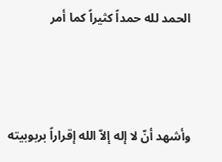الحمد لله حمداً كثيراً كما أمر



وأشهد أنّ لا إله إلاّ الله إقراراً بربوبيته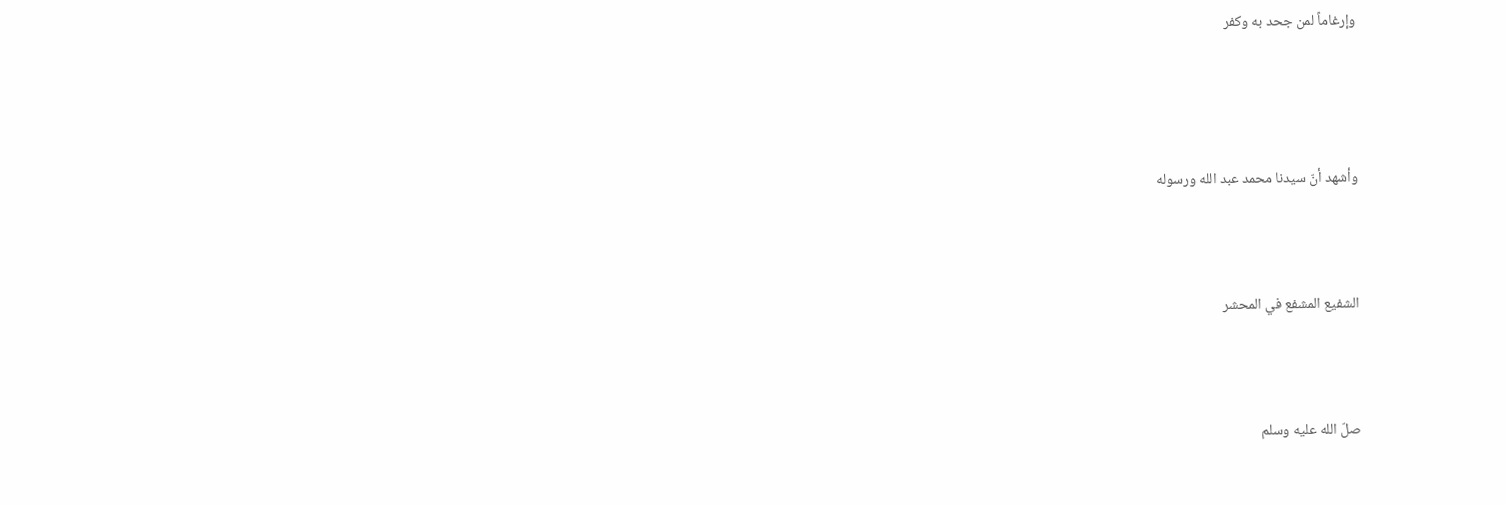وإرغاماً لمن جحد به وكفر




وأشهد أنّ سيدنا محمد عبد الله ورسوله



الشفيع المشفع في المحشر



صلّ الله عليه وسلم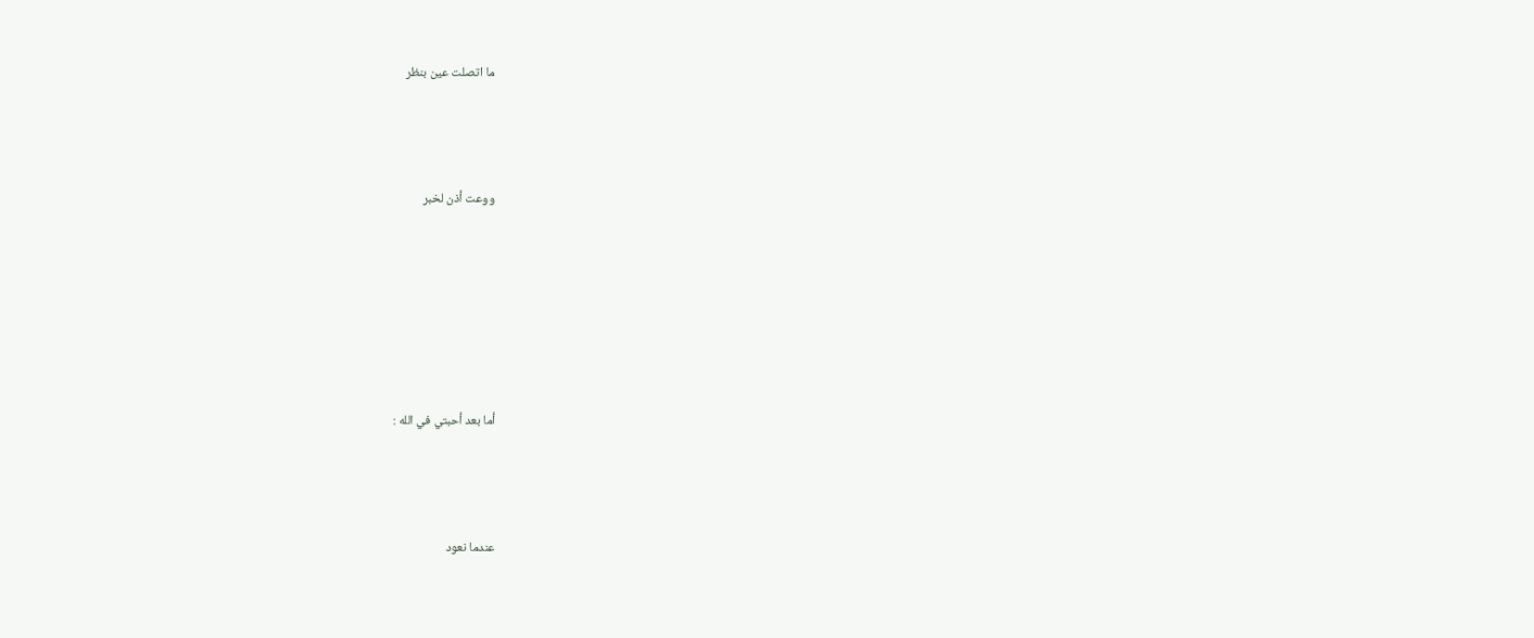ما اتصلت عين بنظر



ووعت أذن لخبر






أما بعد أحبتي في الله :



عندما نعود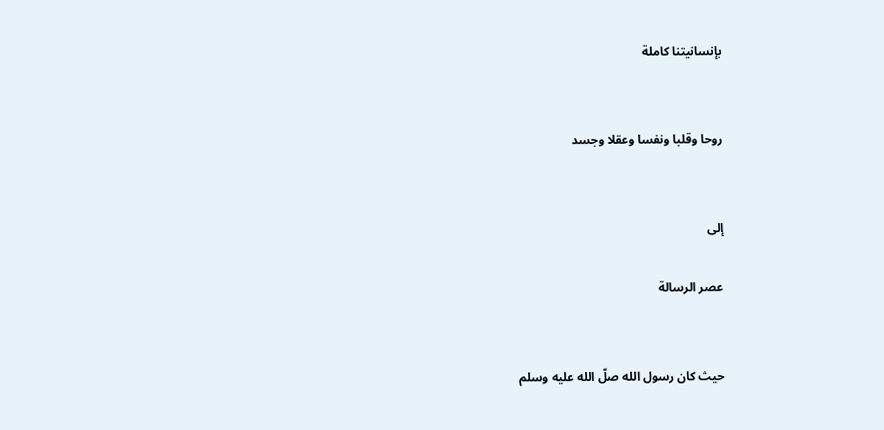بإنسانيتنا كاملة


روحا وقلبا ونفسا وعقلا وجسد


إلى

عصر الرسالة


حيث كان رسول الله صلّ الله عليه وسلم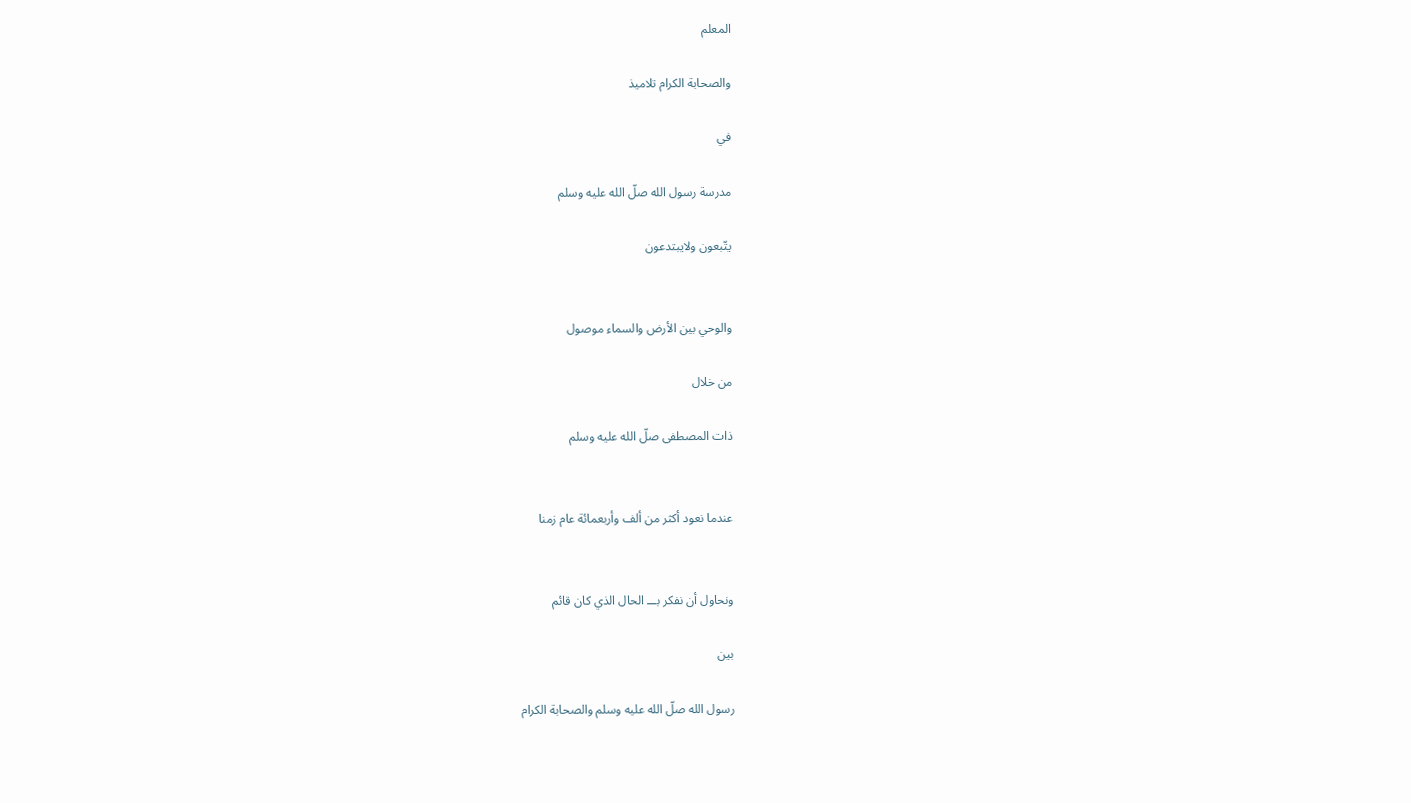المعلم

والصحابة الكرام تلاميذ

في

مدرسة رسول الله صلّ الله عليه وسلم

يتّبعون ولايبتدعون


والوحي بين الأرض والسماء موصول

من خلال

ذات المصطفى صلّ الله عليه وسلم


عندما نعود أكثر من ألف وأربعمائة عام زمنا


ونحاول أن نفكر بـــ الحال الذي كان قائم

بين

رسول الله صلّ الله عليه وسلم والصحابة الكرام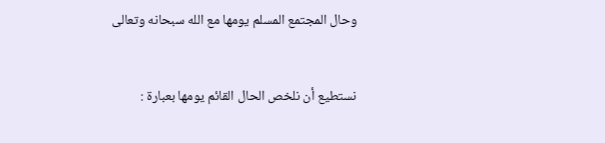وحال المجتمع المسلم يومها مع الله سبحانه وتعالى


نستطيع أن نلخص الحال القائم يومها بعبارة :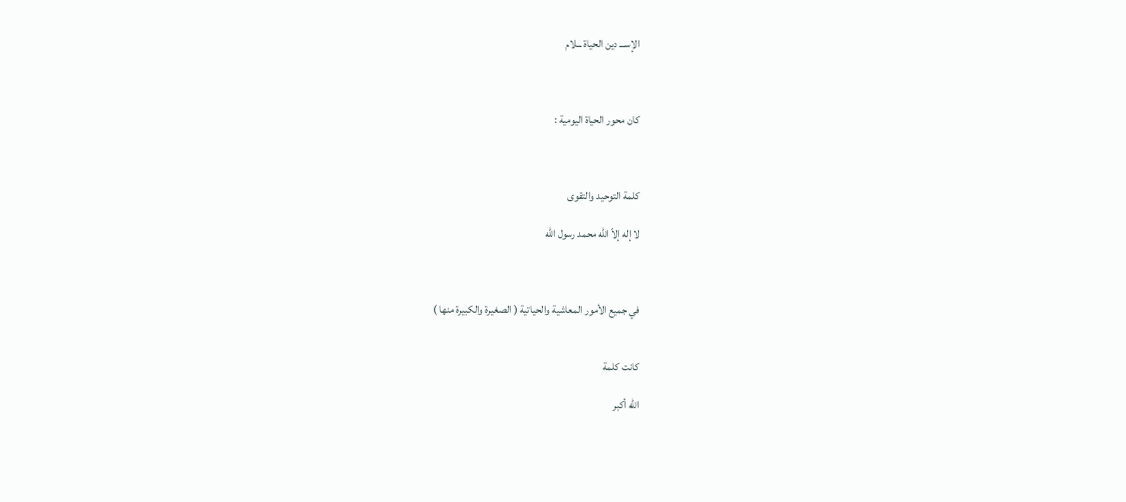الإســـ دين الحياة ـــلام



كان محور الحياة اليومية :



كلمة التوحيد والتقوى

لا إله إلاّ الله محمد رسول الله



في جميع الأمور المعاشية والحياتية ( الصغيرة والكبيرة منها )


كانت كلمة

الله أكبر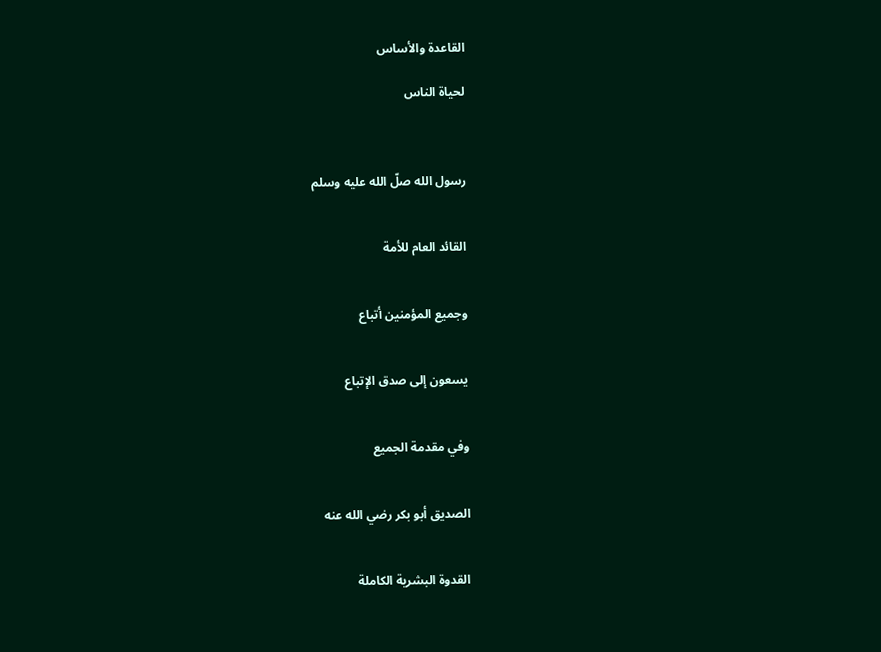القاعدة والأساس

لحياة الناس



رسول الله صلّ الله عليه وسلم


القائد العام للأمة


وجميع المؤمنين أتباع


يسعون إلى صدق الإتباع


وفي مقدمة الجميع


الصديق أبو بكر رضي الله عنه


القدوة البشرية الكاملة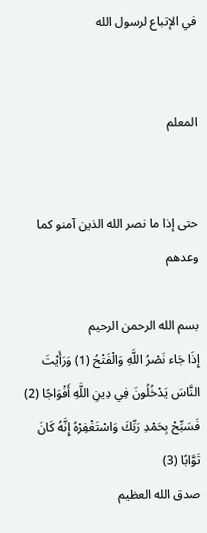في الإتباع لرسول الله


المعلم


حتى إذا ما نصر الله الذين آمنو كما وعدهم

بسم الله الرحمن الرحيم
إِذَا جَاء نَصْرُ اللَّهِ وَالْفَتْحُ (1) وَرَأَيْتَ النَّاسَ يَدْخُلُونَ فِي دِينِ اللَّهِ أَفْوَاجًا (2) فَسَبِّحْ بِحَمْدِ رَبِّكَ وَاسْتَغْفِرْهُ إِنَّهُ كَانَ تَوَّابًا (3)
صدق الله العظيم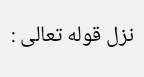نزل قوله تعالى :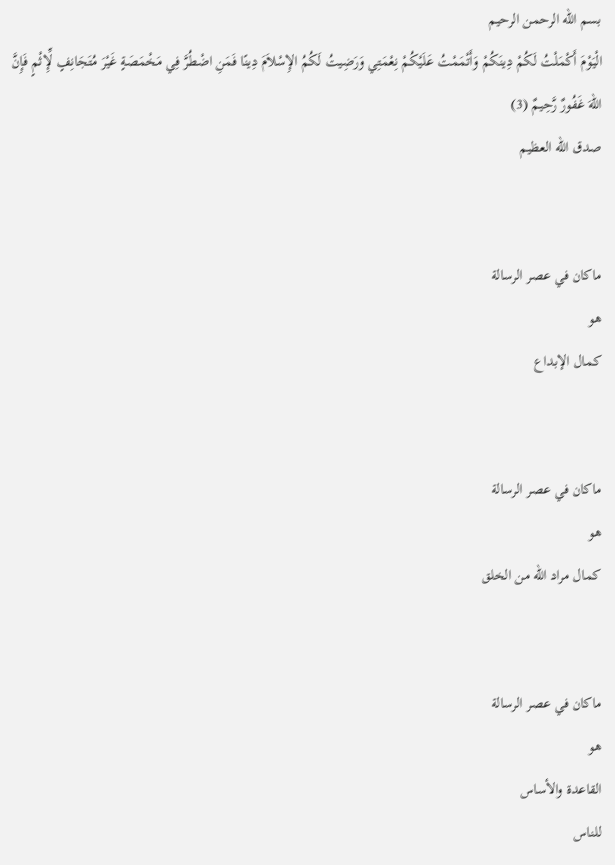بسم الله الرحمن الرحيم
الْيَوْمَ أَكْمَلْتُ لَكُمْ دِينَكُمْ وَأَتْمَمْتُ عَلَيْكُمْ نِعْمَتِي وَرَضِيتُ لَكُمُ الإِسْلاَمَ دِينًا فَمَنِ اضْطُرَّ فِي مَخْمَصَةٍ غَيْرَ مُتَجَانِفٍ لِّإِثْمٍ فَإِنَّ اللّهَ غَفُورٌ رَّحِيمٌ (3)
صدق الله العظيم


ماكان في عصر الرسالة
هو
كمال الإبداع


ماكان في عصر الرسالة
هو
كمال مراد الله من الخلق


ماكان في عصر الرسالة
هو
القاعدة والأساس
للناس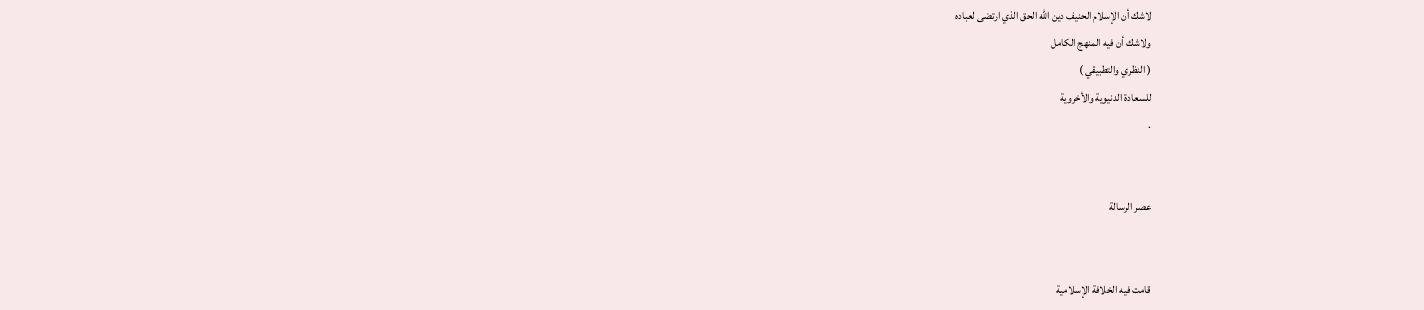لاشك أن الإسلام الحنيف دين الله الحق الذي ارتضى لعباده
ولاشك أن فيه المنهج الكامل
( النظري والتطبيقي )
للسعادة الدنيوية والأخروية
.


عصر الرسالة


قامت فيه الخلافة الإسلامية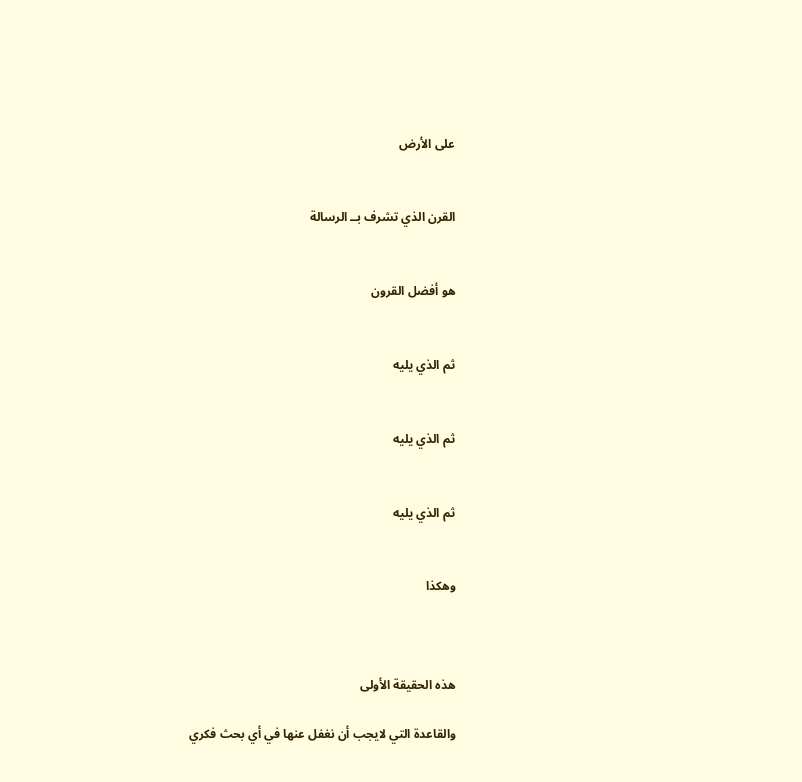على الأرض


القرن الذي تشرف بــ الرسالة


هو أفضل القرون


ثم الذي يليه


ثم الذي يليه


ثم الذي يليه


وهكذا



هذه الحقيقة الأولى

والقاعدة التي لايجب أن نغفل عنها في أي بحث فكري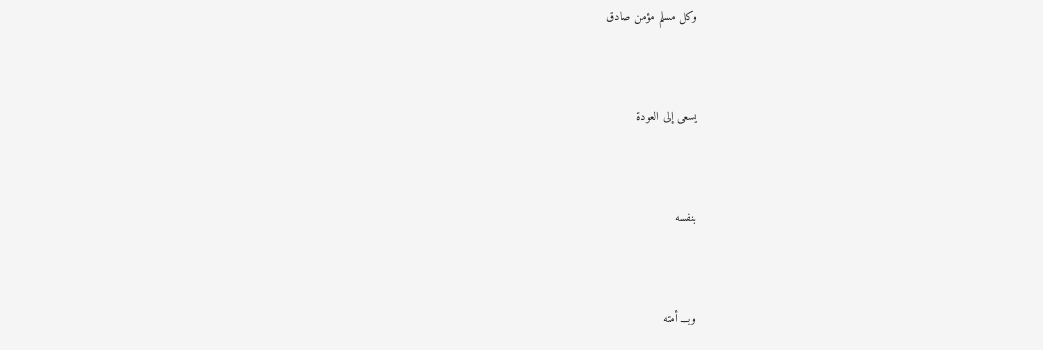وكل مسلم مؤمن صادق


يسعى إلى العودة


بنفسه


وبـــ أمته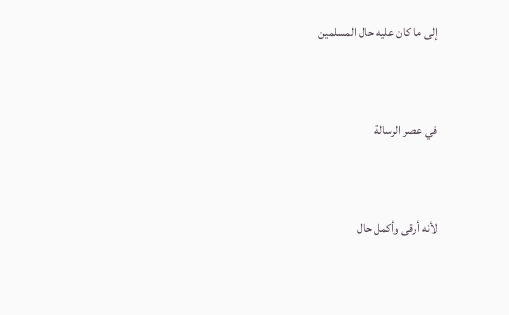إلى ما كان عليه حال المسلمين


في عصر الرسالة


لأنه أرقى وأكمل حال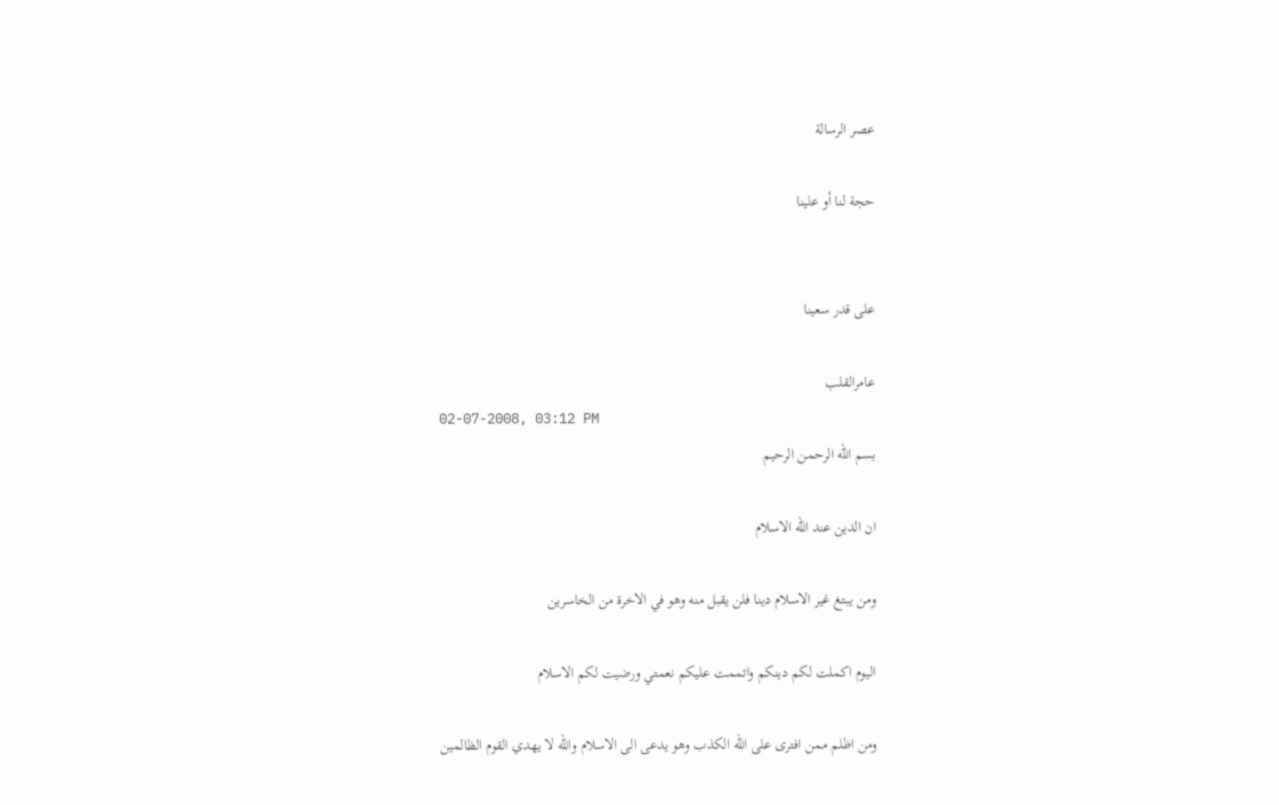عصر الرسالة

حجة لنا أو علينا


على قدر سعينا

عامرالقلب
02-07-2008, 03:12 PM
بسم الله الرحمن الرحيم

ان الدين عند الله الاسلام

ومن يبتغ غير الاسلام دينا فلن يقبل منه وهو في الاخرة من الخاسرين

اليوم اكملت لكم دينكم واتممت عليكم نعمتي ورضيت لكم الاسلام

ومن اظلم ممن افترى على الله الكذب وهو يدعى الى الاسلام والله لا يهدي القوم الظالمين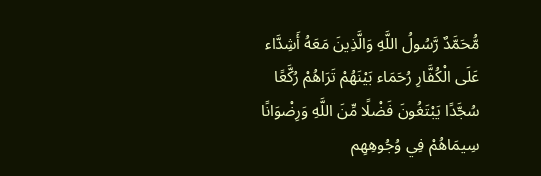مُّحَمَّدٌ رَّسُولُ اللَّهِ وَالَّذِينَ مَعَهُ أَشِدَّاء عَلَى الْكُفَّارِ رُحَمَاء بَيْنَهُمْ تَرَاهُمْ رُكَّعًا سُجَّدًا يَبْتَغُونَ فَضْلًا مِّنَ اللَّهِ وَرِضْوَانًا سِيمَاهُمْ فِي وُجُوهِهِم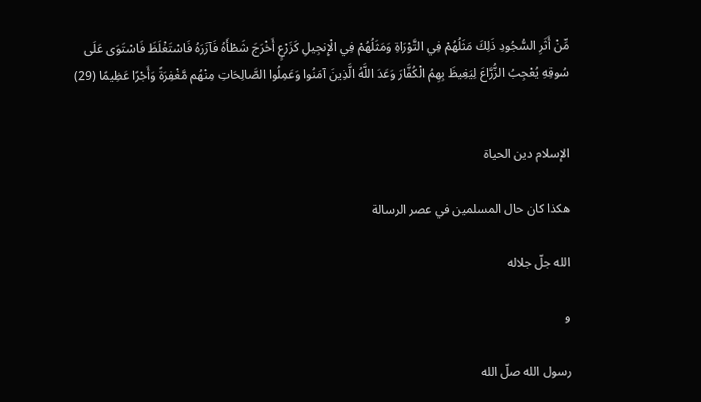مِّنْ أَثَرِ السُّجُودِ ذَلِكَ مَثَلُهُمْ فِي التَّوْرَاةِ وَمَثَلُهُمْ فِي الْإِنجِيلِ كَزَرْعٍ أَخْرَجَ شَطْأَهُ فَآزَرَهُ فَاسْتَغْلَظَ فَاسْتَوَى عَلَى سُوقِهِ يُعْجِبُ الزُّرَّاعَ لِيَغِيظَ بِهِمُ الْكُفَّارَ وَعَدَ اللَّهُ الَّذِينَ آمَنُوا وَعَمِلُوا الصَّالِحَاتِ مِنْهُم مَّغْفِرَةً وَأَجْرًا عَظِيمًا (29)


الإسلام دين الحياة

هكذا كان حال المسلمين في عصر الرسالة

الله جلّ جلاله

و

رسول الله صلّ الله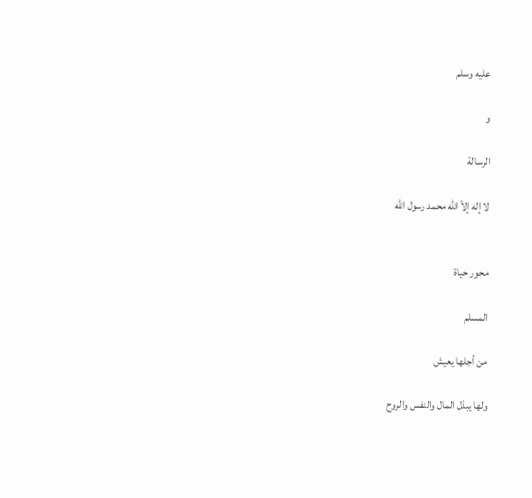عليه وسلم

و

الرسالة

لا إله إلاّ الله محمد رسول الله


محور حياة

المسلم

من أجلها يعيش

ولها يبذل المال والنفس والروح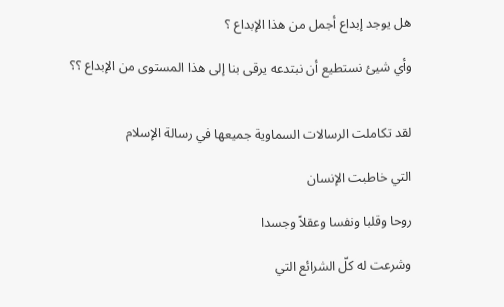هل يوجد إبداع أجمل من هذا الإبداع ؟

وأي شيئ نستطيع أن نبتدعه يرقى بنا إلى هذا المستوى من الإبداع ؟؟


لقد تكاملت الرسالات السماوية جميعها في رسالة الإسلام

التي خاطبت الإنسان

روحا وقلبا ونفسا وعقلاً وجسدا

وشرعت له كلّ الشرائع التي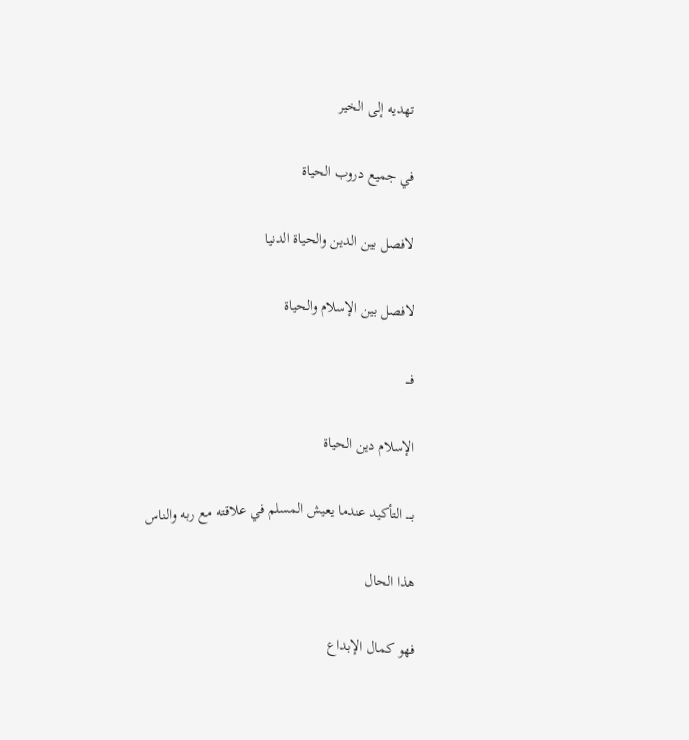تهديه إلى الخير

في جميع دروب الحياة

لافصل بين الدين والحياة الدنيا

لافصل بين الإسلام والحياة

فـــ

الإسلام دين الحياة

بــــ التأكيد عندما يعيش المسلم في علاقته مع ربه والناس

هذا الحال

فهو كمال الإبداع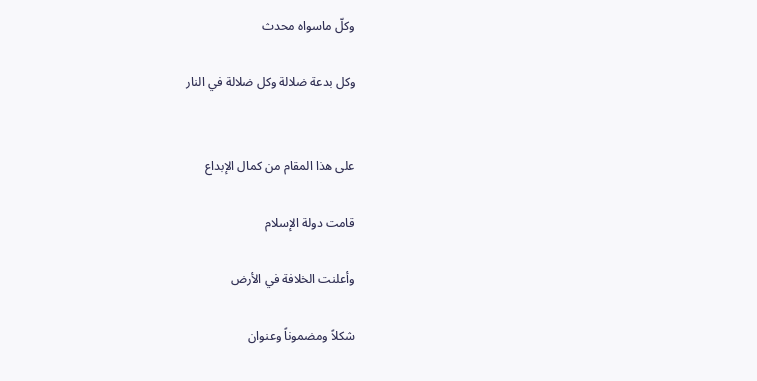وكلّ ماسواه محدث

وكل بدعة ضلالة وكل ضلالة في النار


على هذا المقام من كمال الإبداع

قامت دولة الإسلام

وأعلنت الخلافة في الأرض

شكلاً ومضموناً وعنوان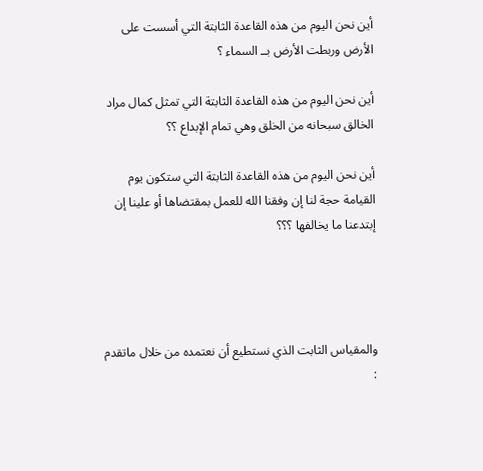أين نحن اليوم من هذه القاعدة الثابتة التي أسست على الأرض وربطت الأرض بــ السماء ؟

أين نحن اليوم من هذه القاعدة الثابتة التي تمثل كمال مراد الخالق سبحانه من الخلق وهي تمام الإبداع ؟؟

أين نحن اليوم من هذه القاعدة الثابتة التي ستكون يوم القيامة حجة لنا إن وفقنا الله للعمل بمقتضاها أو علينا إن إبتدعنا ما يخالفها ؟؟؟




والمقياس الثابت الذي نستطيع أن نعتمده من خلال ماتقدم :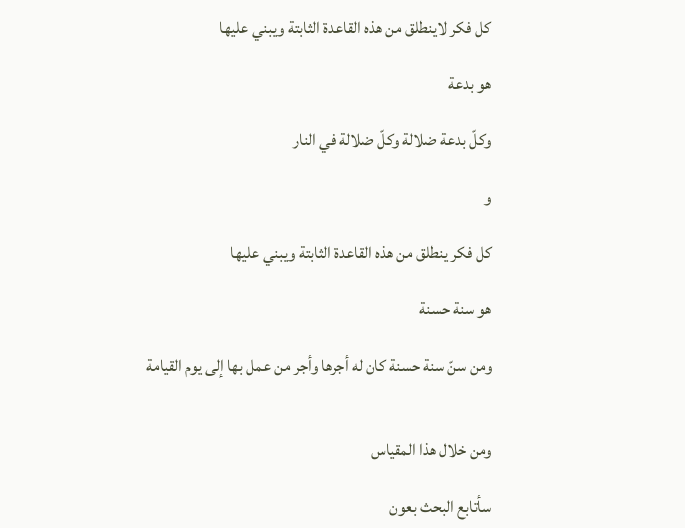كل فكر لاينطلق من هذه القاعدة الثابتة ويبني عليها

هو بدعة

وكلّ بدعة ضلالة وكلّ ضلالة في النار

و

كل فكر ينطلق من هذه القاعدة الثابتة ويبني عليها

هو سنة حسنة

ومن سنّ سنة حسنة كان له أجرها وأجر من عمل بها إلى يوم القيامة


ومن خلال هذا المقياس

سأتابع البحث بعون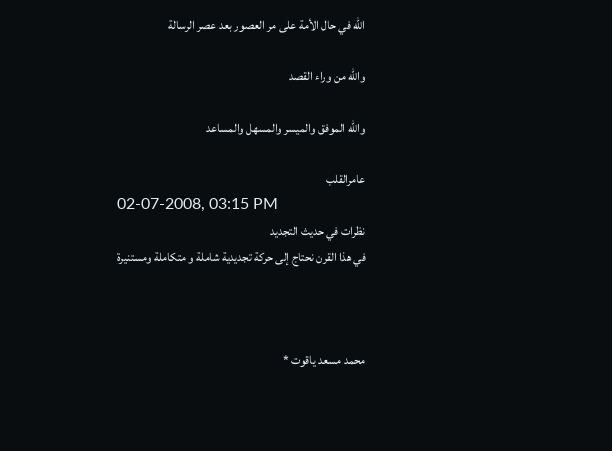الله في حال الأمة على مر العصور بعد عصر الرسالة

والله من وراء القصد

والله الموفق والميسر والمسهل والمساعد

عامرالقلب
02-07-2008, 03:15 PM
نظرات في حديث التجديد
في هذا القرن نحتاج إلى حركة تجديدية شاملة و متكاملة ومستنيرة



محمد مسعد ياقوت *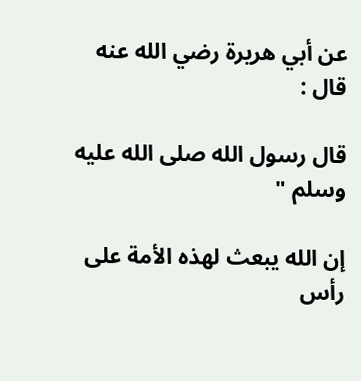عن أبي هريرة رضي الله عنه قال :

قال رسول الله صلى الله عليه وسلم "

إن الله يبعث لهذه الأمة على رأس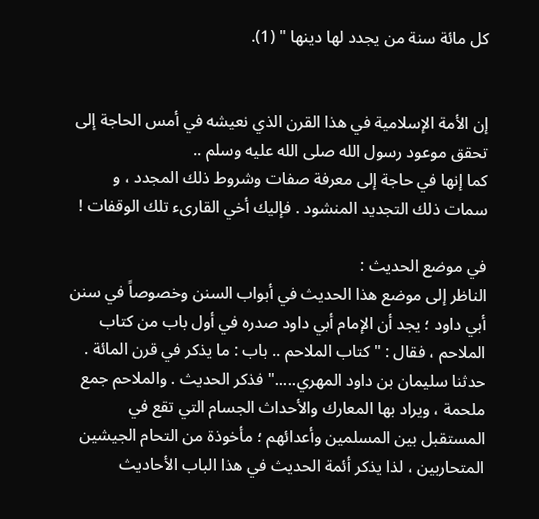كل مائة سنة من يجدد لها دينها " (1).


إن الأمة الإسلامية في هذا القرن الذي نعيشه في أمس الحاجة إلى تحقق موعود رسول الله صلى الله عليه وسلم ..
كما إنها في حاجة إلى معرفة صفات وشروط ذلك المجدد ، و سمات ذلك التجديد المنشود . فإليك أخي القارىء تلك الوقفات !

في موضع الحديث :
الناظر إلى موضع هذا الحديث في أبواب السنن وخصوصاً في سنن أبي داود ؛ يجد أن الإمام أبي داود صدره في أول باب من كتاب الملاحم ، فقال : " كتاب الملاحم .. باب : ما يذكر في قرن المائة . حدثنا سليمان بن داود المهري....." فذكر الحديث . والملاحم جمع ملحمة ، ويراد بها المعارك والأحداث الجسام التي تقع في المستقبل بين المسلمين وأعدائهم ؛ مأخوذة من التحام الجيشين المتحاربين ، لذا يذكر أئمة الحديث في هذا الباب الأحاديث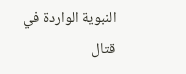النبوية الواردة في قتال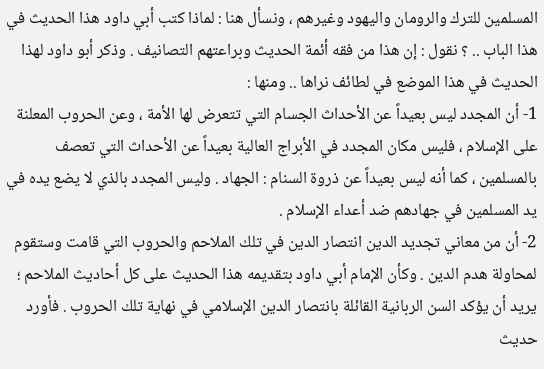المسلمين للترك والرومان واليهود وغيرهم ، ونسأل هنا : لماذا كتب أبي داود هذا الحديث في هذا الباب .. ؟ نقول : إن هذا من فقه أئمة الحديث وبراعتهم التصانيف . وذكر أبو داود لهذا الحديث في هذا الموضع في لطائف نراها .. ومنها :
1- أن المجدد ليس بعيداً عن الأحداث الجسام التي تتعرض لها الأمة ، وعن الحروب المعلنة على الإسلام ، فليس مكان المجدد في الأبراج العالية بعيداً عن الأحداث التي تعصف بالمسلمين ، كما أنه ليس بعيداً عن ذروة السنام : الجهاد . وليس المجدد بالذي لا يضع يده في يد المسلمين في جهادهم ضد أعداء الإسلام .
2- أن من معاني تجديد الدين انتصار الدين في تلك الملاحم والحروب التي قامت وستقوم لمحاولة هدم الدين . وكأن الإمام أبي داود بتقديمه هذا الحديث على كل أحاديث الملاحم ؛ يريد أن يؤكد السن الربانية القائلة بانتصار الدين الإسلامي في نهاية تلك الحروب . فأورد حديث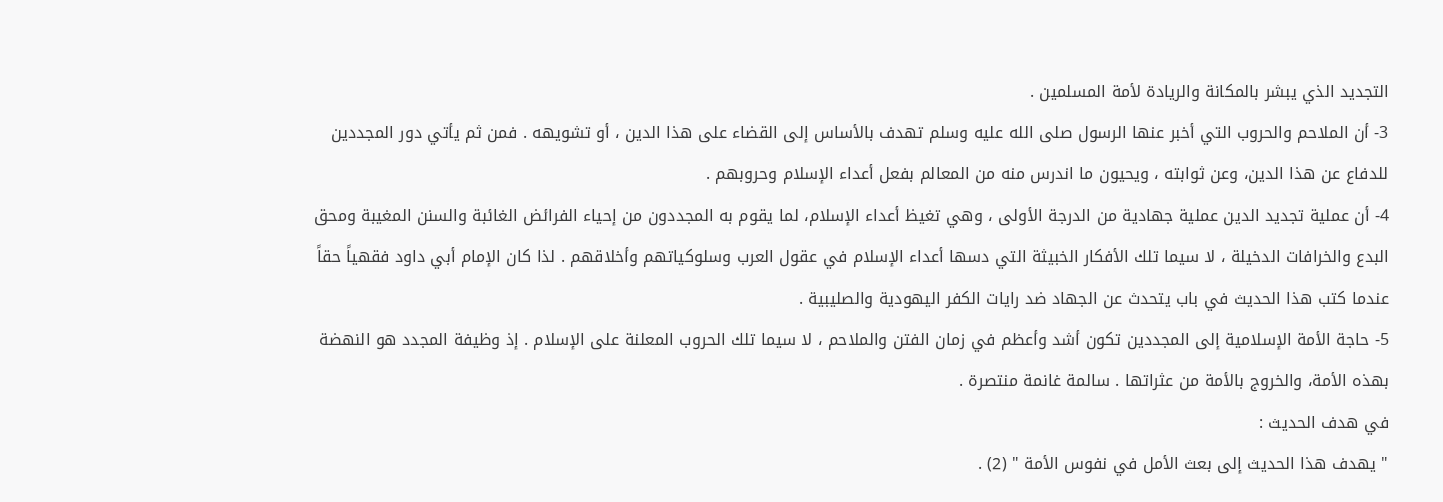التجديد الذي يبشر بالمكانة والريادة لأمة المسلمين .
3- أن الملاحم والحروب التي أخبر عنها الرسول صلى الله عليه وسلم تهدف بالأساس إلى القضاء على هذا الدين ، أو تشويهه . فمن ثم يأتي دور المجددين للدفاع عن هذا الدين، وعن ثوابته ، ويحيون ما اندرس منه من المعالم بفعل أعداء الإسلام وحروبهم .
4- أن عملية تجديد الدين عملية جهادية من الدرجة الأولى ، وهي تغيظ أعداء الإسلام، لما يقوم به المجددون من إحياء الفرائض الغائبة والسنن المغيبة ومحق البدع والخرافات الدخيلة ، لا سيما تلك الأفكار الخبيثة التي دسها أعداء الإسلام في عقول العرب وسلوكياتهم وأخلاقهم . لذا كان الإمام أبي داود فقهياً حقاً عندما كتب هذا الحديث في باب يتحدث عن الجهاد ضد رايات الكفر اليهودية والصليبية .
5- حاجة الأمة الإسلامية إلى المجددين تكون أشد وأعظم في زمان الفتن والملاحم ، لا سيما تلك الحروب المعلنة على الإسلام . إذ وظيفة المجدد هو النهضة بهذه الأمة، والخروج بالأمة من عثراتها . سالمة غانمة منتصرة .
في هدف الحديث :
" يهدف هذا الحديث إلى بعث الأمل في نفوس الأمة " (2) .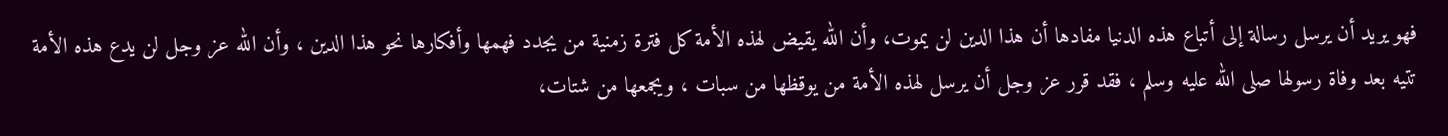فهو يريد أن يرسل رسالة إلى أتباع هذه الدنيا مفادها أن هذا الدين لن يموت، وأن الله يقيض لهذه الأمة كل فترة زمنية من يجدد فهمها وأفكارها نحو هذا الدين ، وأن الله عز وجل لن يدع هذه الأمة تتيه بعد وفاة رسولها صلى الله عليه وسلم ، فقد قرر عز وجل أن يرسل لهذه الأمة من يوقظها من سبات ، ويجمعها من شتات،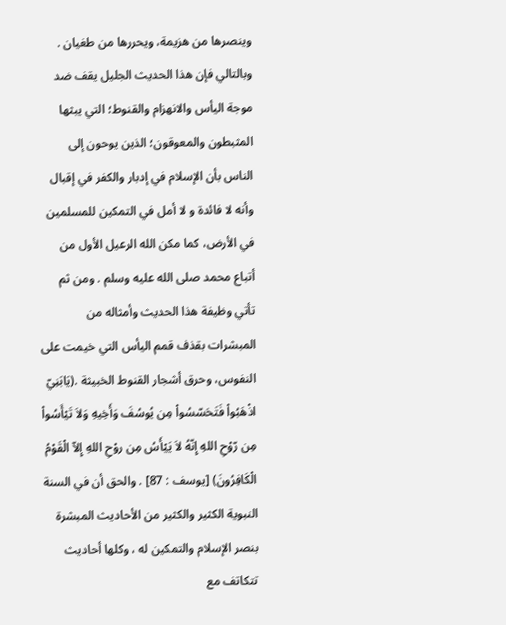وينصرها من هزيمة، ويحررها من طغيان . وبالتالي فإن هذا الحديث الجليل يقف ضد موجة اليأس والانهزام والقنوط؛ التي يبثها المثبطون والمعوقون؛ الذين يوحون إلى الناس بأن الإسلام في إدبار والكفر في إقبال وأنه لا فائدة و لا أمل في التمكين للمسلمين في الأرض، كما مكن الله الرعيل الأول من أتباع محمد صلى الله عليه وسلم . ومن ثم تأتي وظيفة هذا الحديث وأمثاله من المبشرات بقذف قمم اليأس التي خيمت على النفوس، وحرق أشجار القنوط الخبيثة .(يَابَنِيّ اذْهَبُواْ فَتَحَسّسُواْ مِن يُوسُفَ وَأَخِيهِ وَلاَ تَيْأَسُواْ مِن رّوْحِ اللهِ إِنّهُ لاَ يَيْأَسُ مِن روْحِ اللهِ إِلاّ الْقَوْمُ الْكَافِرُونَ) [يوسف : 87] . والحق أن في السنة النبوية الكثير والكثير من الأحاديث المبشرة بنصر الإسلام والتمكين له ، وكلها أحاديث تتكاتف مع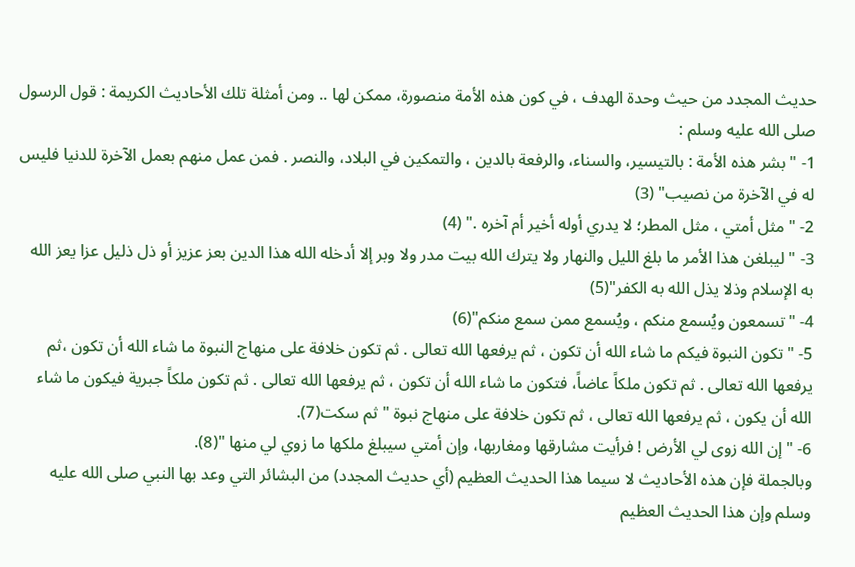حديث المجدد من حيث وحدة الهدف ، في كون هذه الأمة منصورة، ممكن لها .. ومن أمثلة تلك الأحاديث الكريمة : قول الرسول صلى الله عليه وسلم :
1- " بشر هذه الأمة : بالتيسير، والسناء، والرفعة بالدين ، والتمكين في البلاد، والنصر . فمن عمل منهم بعمل الآخرة للدنيا فليس له في الآخرة من نصيب" (3)
2- " مثل أمتي ، مثل المطر؛ لا يدري أوله أخير أم آخره ." (4)
3- " ليبلغن هذا الأمر ما بلغ الليل والنهار ولا يترك الله بيت مدر ولا وبر إلا أدخله الله هذا الدين بعز عزيز أو ذل ذليل عزا يعز الله به الإسلام وذلا يذل الله به الكفر"(5)
4- "تسمعون ويُسمع منكم ، ويُسمع ممن سمع منكم"(6)
5- " تكون النبوة فيكم ما شاء الله أن تكون ، ثم يرفعها الله تعالى . ثم تكون خلافة على منهاج النبوة ما شاء الله أن تكون ،ثم يرفعها الله تعالى . ثم تكون ملكاً عاضاً، فتكون ما شاء الله أن تكون ، ثم يرفعها الله تعالى . ثم تكون ملكاً جبرية فيكون ما شاء الله أن يكون ، ثم يرفعها الله تعالى ، ثم تكون خلافة على منهاج نبوة " ثم سكت(7).
6- " إن الله زوى لي الأرض ! فرأيت مشارقها ومغاربها، وإن أمتي سيبلغ ملكها ما زوي لي منها "(8).
وبالجملة فإن هذه الأحاديث لا سيما هذا الحديث العظيم (أي حديث المجدد) من البشائر التي وعد بها النبي صلى الله عليه وسلم وإن هذا الحديث العظيم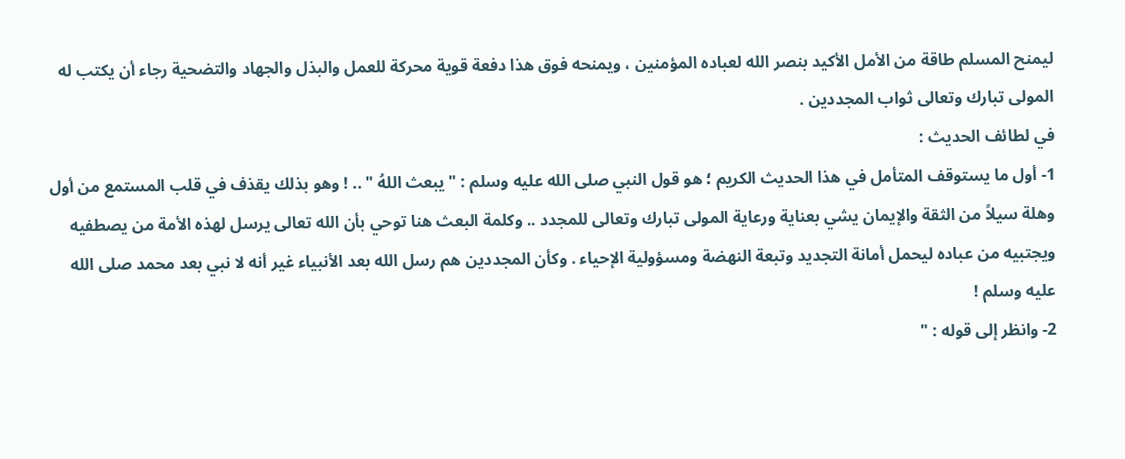ليمنح المسلم طاقة من الأمل الأكيد بنصر الله لعباده المؤمنين ، ويمنحه فوق هذا دفعة قوية محركة للعمل والبذل والجهاد والتضحية رجاء أن يكتب له المولى تبارك وتعالى ثواب المجددين .
في لطائف الحديث :
1- أول ما يستوقف المتأمل في هذا الحديث الكريم ؛ هو قول النبي صلى الله عليه وسلم : " يبعث اللهُ " .. ! وهو بذلك يقذف في قلب المستمع من أول وهلة سيلاً من الثقة والإيمان يشي بعناية ورعاية المولى تبارك وتعالى للمجدد .. وكلمة البعث هنا توحي بأن الله تعالى يرسل لهذه الأمة من يصطفيه ويجتبيه من عباده ليحمل أمانة التجديد وتبعة النهضة ومسؤولية الإحياء . وكأن المجددين هم رسل الله بعد الأنبياء غير أنه لا نبي بعد محمد صلى الله عليه وسلم !
2- وانظر إلى قوله : "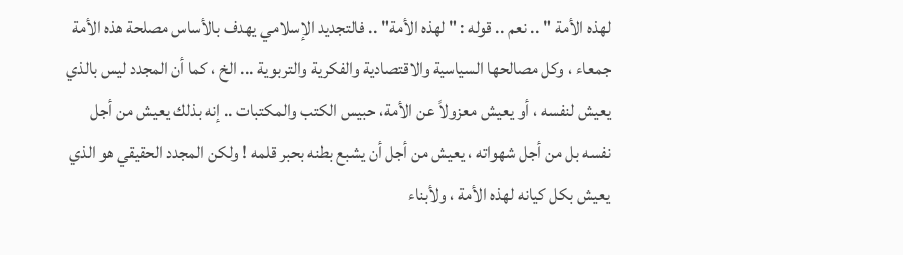لهذه الأمة " .. نعم .. قوله : " لهذه الأمة" .. فالتجديد الإسلامي يهدف بالأساس مصلحة هذه الأمة جمعاء ، وكل مصالحها السياسية والاقتصادية والفكرية والتربوية ... الخ ، كما أن المجدد ليس بالذي يعيش لنفسه ، أو يعيش معزولاً عن الأمة، حبيس الكتب والمكتبات .. إنه بذلك يعيش من أجل نفسه بل من أجل شهواته ، يعيش من أجل أن يشبع بطنه بحبر قلمه ! ولكن المجدد الحقيقي هو الذي يعيش بكل كيانه لهذه الأمة ، ولأبناء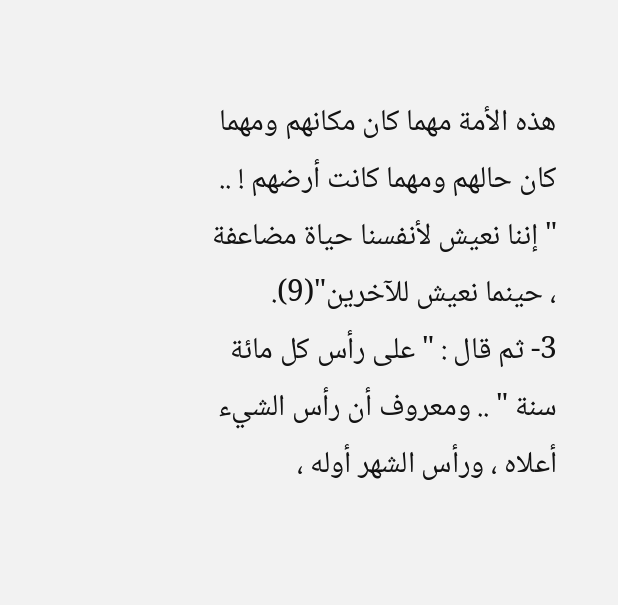هذه الأمة مهما كان مكانهم ومهما كان حالهم ومهما كانت أرضهم ! .. " إننا نعيش لأنفسنا حياة مضاعفة ، حينما نعيش للآخرين"(9).
3- ثم قال : " على رأس كل مائة سنة " .. ومعروف أن رأس الشيء أعلاه ، ورأس الشهر أوله ،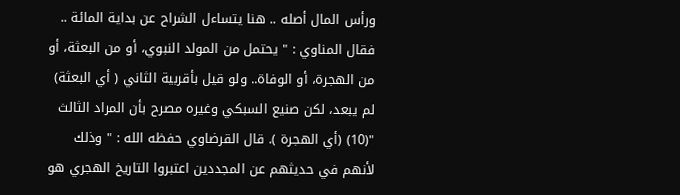ورأس المال أصله .. هنا يتساءل الشراح عن بداية المائة .. فقال المناوي : " يحتمل من المولد النبوي، أو من البعثة، أو من الهجرة، أو الوفاة.. ولو قيل بأقربية الثاني ( أي البعثة) لم يبعد، لكن صنيع السبكي وغيره مصرح بأن المراد الثالث "(10) (أي الهجرة ). قال القرضاوي حفظه الله : " وذلك لأنهم في حديثهم عن المجددين اعتبروا التاريخ الهجري هو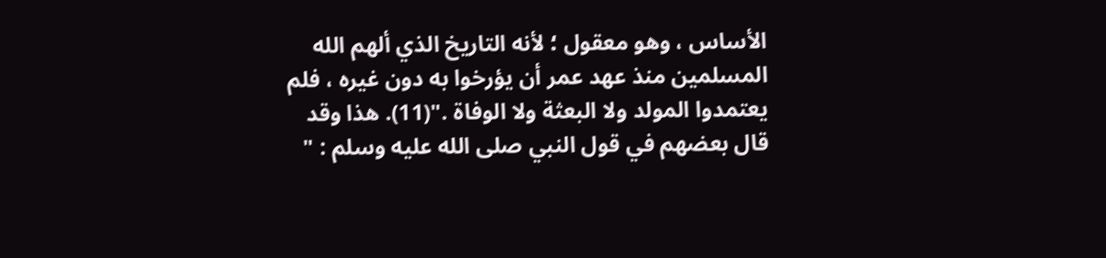الأساس ، وهو معقول ؛ لأنه التاريخ الذي ألهم الله المسلمين منذ عهد عمر أن يؤرخوا به دون غيره ، فلم يعتمدوا المولد ولا البعثة ولا الوفاة ."(11). هذا وقد قال بعضهم في قول النبي صلى الله عليه وسلم : "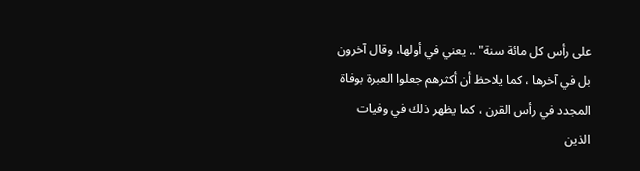على رأس كل مائة سنة" .. يعني في أولها، وقال آخرون بل في آخرها ، كما يلاحظ أن أكثرهم جعلوا العبرة بوفاة المجدد في رأس القرن ، كما يظهر ذلك في وفيات الذين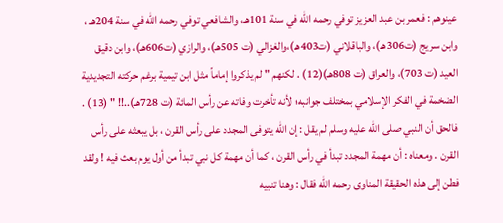عينوهم : فعمر بن عبد العزيز توفي رحمه الله في سنة 101هـ، والشافعي توفي رحمه الله في سنة 204هـ ، وابن سريج (ت306هـ)، والباقلاني (ت403هـ)،والغزالي (ت 505هـ)، والرازي (ت606هـ)، وابن دقيق العيد (ت 703)، والعراق (ت 808هـ)(12) . لكنهم " لم يذكروا إماماً مثل ابن تيمية برغم حركته التجديدية الضخمة في الفكر الإسلامي بمختلف جوانبه؛ لأنه تأخرت وفاته عن رأس المائة (ت 728هـ)..!! " (13) .
فالحق أن النبي صلى الله عليه وسلم لم يقل : إن الله يتوفى المجدد على رأس القرن ، بل يبعثه على رأس القرن . ومعناه : أن مهمة المجدد تبدأ في رأس القرن ، كما أن مهمة كل نبي تبدأ من أول يوم بعث فيه ! ولقد فطن إلى هذه الحقيقة المناوى رحمه الله فقال : وهنا تنبيه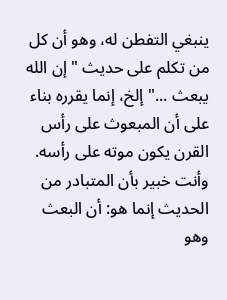ينبغي التفطن له، وهو أن كل من تكلم على حديث " إن الله يبعث ..." إلخ، إنما يقرره بناء على أن المبعوث على رأس القرن يكون موته على رأسه. وأنت خبير بأن المتبادر من الحديث إنما هو: أن البعث وهو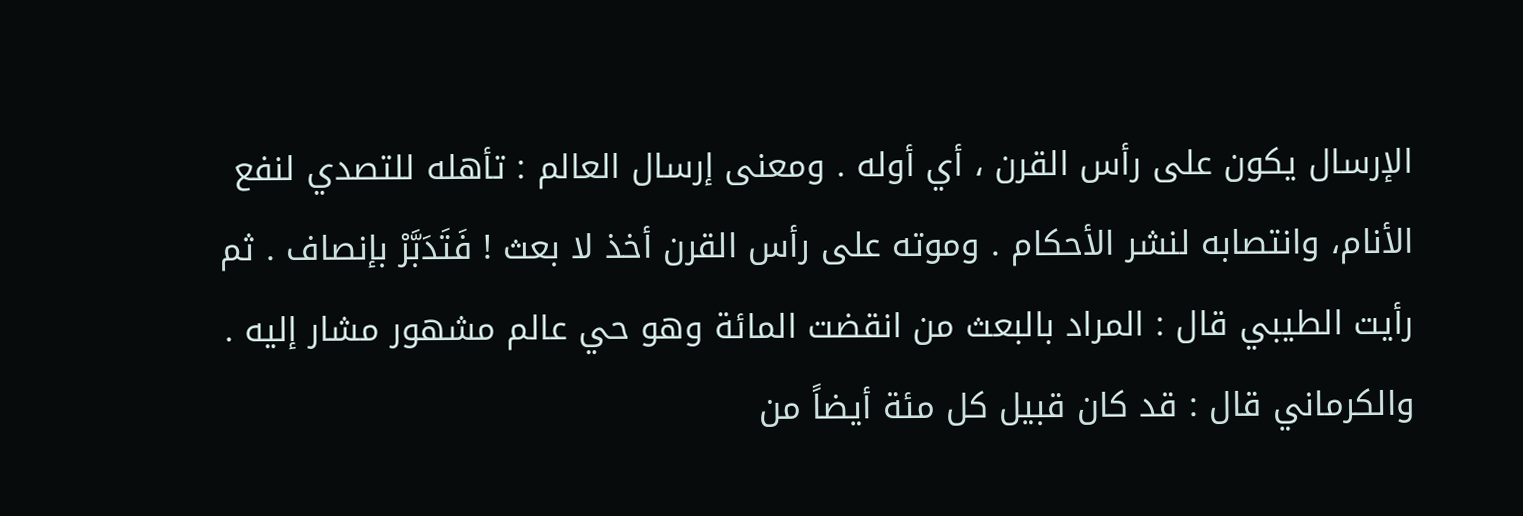الإرسال يكون على رأس القرن ، أي أوله . ومعنى إرسال العالم : تأهله للتصدي لنفع الأنام، وانتصابه لنشر الأحكام . وموته على رأس القرن أخذ لا بعث ! فَتَدَبَّرْ بإنصاف . ثم رأيت الطيبي قال : المراد بالبعث من انقضت المائة وهو حي عالم مشهور مشار إليه . والكرماني قال : قد كان قبيل كل مئة أيضاً من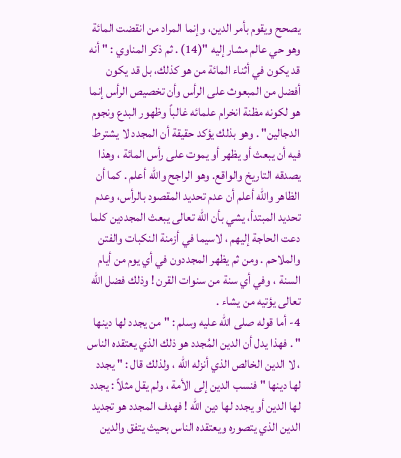يصحح ويقوم بأمر الدين، وإنما المراد من انقضت المائة وهو حي عالم مشار إليه "(14) . ثم ذكر المناوي : " أنه قد يكون في أثناء المائة من هو كذلك، بل قد يكون أفضل من المبعوث على الرأس وأن تخصيص الرأس إنما هو لكونه مظنة انخرام علمائه غالباً وظهور البدع ونجوم الدجالين" . وهو بذلك يؤكد حقيقة أن المجدد لا يشترط فيه أن يبعث أو يظهر أو يموت على رأس المائة ، وهذا يصدقه التاريخ والواقع. وهو الراجح والله أعلم . كما أن الظاهر والله أعلم أن عدم تحديد المقصود بالرأس، وعدم تحديد المبتدأ، يشي بأن الله تعالى يبعث المجددين كلما دعت الحاجة إليهم ، لاسيما في أزمنة النكبات والفتن والملاحم . ومن ثم يظهر المجددون في أي يوم من أيام السنة ، وفي أي سنة من سنوات القرن ! وذلك فضل الله تعالى يؤتيه من يشاء .
4- أما قوله صلى الله عليه وسلم : " من يجدد لها دينها " . فهذا يدل أن الدين المُجدد هو ذلك الذي يعتقده الناس ، لا الدين الخالص الذي أنزله الله ، ولذلك قال : " يجدد لها دينها " فنسب الدين إلى الأمة ، ولم يقل مثلاً : يجدد لها الدين أو يجدد لها دين الله ! فهدف المجدد هو تجديد الدين الذي يتصوره ويعتقده الناس بحيث يتفق والدين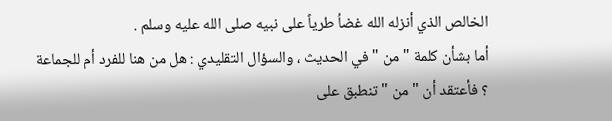الخالص الذي أنزله الله غضاُ طرياً على نبيه صلى الله عليه وسلم .
أما بشأن كلمة " من " في الحديث ، والسؤال التقليدي : هل من هنا للفرد أم للجماعة ؟ فأعتقد أن " من " تنطبق على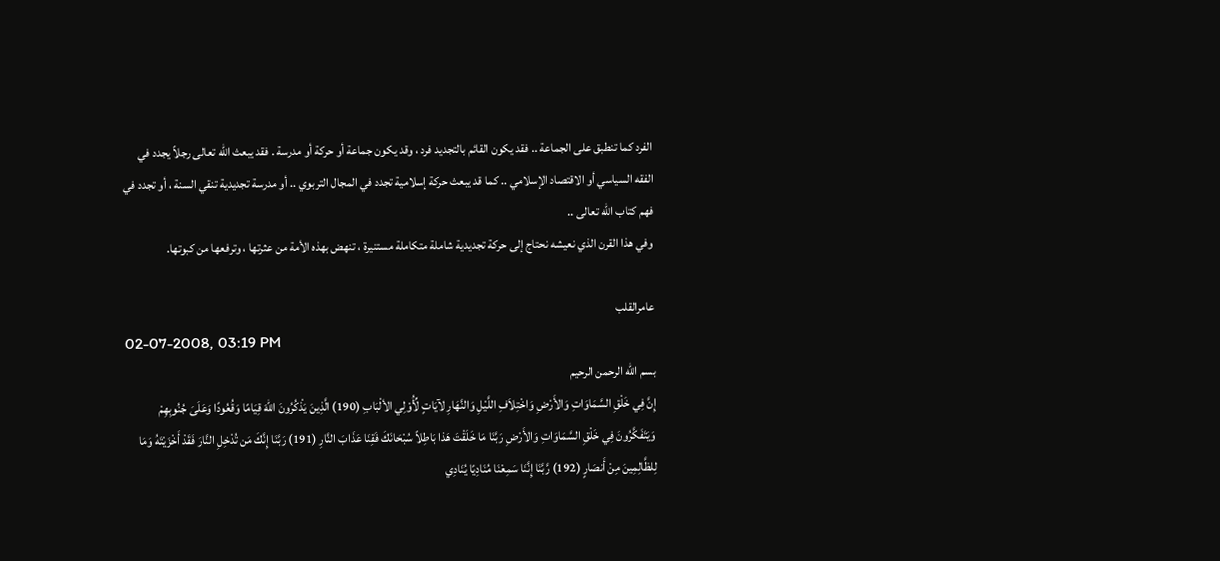الفرد كما تنطبق على الجماعة .. فقد يكون القائم بالتجديد فرد ، وقد يكون جماعة أو حركة أو مدرسة . فقد يبعث الله تعالى رجلاً يجدد في الفقه السياسي أو الاقتصاد الإسلامي .. كما قد يبعث حركة إسلامية تجدد في المجال التربوي .. أو مدرسة تجديدية تنقي السنة ، أو تجدد في فهم كتاب الله تعالى ..
وفي هذا القرن الذي نعيشه نحتاج إلى حركة تجديدية شاملة متكاملة مستنيرة ، تنهض بهذه الأمة من عثرتها ، وترفعها من كبوتها.

عامرالقلب
02-07-2008, 03:19 PM
بسم الله الرحمن الرحيم
إِنَّ فِي خَلْقِ السَّمَاوَاتِ وَالأَرْضِ وَاخْتِلاَفِ اللَّيْلِ وَالنَّهَارِ لآيَاتٍ لِّأُوْلِي الألْبَابِ (190) الَّذِينَ يَذْكُرُونَ اللّهَ قِيَامًا وَقُعُودًا وَعَلَىَ جُنُوبِهِمْ وَيَتَفَكَّرُونَ فِي خَلْقِ السَّمَاوَاتِ وَالأَرْضِ رَبَّنَا مَا خَلَقْتَ هَذا بَاطِلاً سُبْحَانَكَ فَقِنَا عَذَابَ النَّارِ (191) رَبَّنَا إِنَّكَ مَن تُدْخِلِ النَّارَ فَقَدْ أَخْزَيْتَهُ وَمَا لِلظَّالِمِينَ مِنْ أَنصَارٍ (192) رَّبَّنَا إِنَّنَا سَمِعْنَا مُنَادِيًا يُنَادِي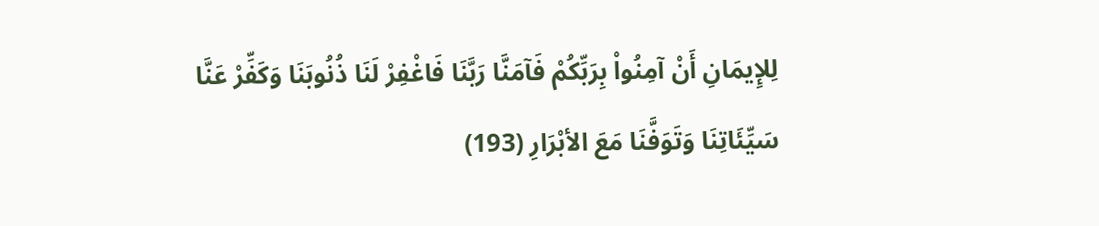لِلإِيمَانِ أَنْ آمِنُواْ بِرَبِّكُمْ فَآمَنَّا رَبَّنَا فَاغْفِرْ لَنَا ذُنُوبَنَا وَكَفِّرْ عَنَّا سَيِّئَاتِنَا وَتَوَفَّنَا مَعَ الأبْرَارِ (193)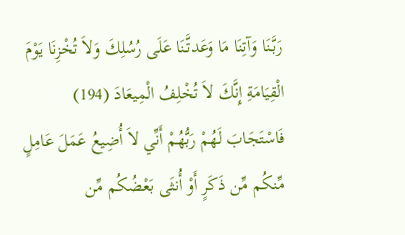رَبَّنَا وَآتِنَا مَا وَعَدتَّنَا عَلَى رُسُلِكَ وَلاَ تُخْزِنَا يَوْمَ الْقِيَامَةِ إِنَّكَ لاَ تُخْلِفُ الْمِيعَادَ (194) فَاسْتَجَابَ لَهُمْ رَبُّهُمْ أَنِّي لاَ أُضِيعُ عَمَلَ عَامِلٍ مِّنكُم مِّن ذَكَرٍ أَوْ أُنثَى بَعْضُكُم مِّن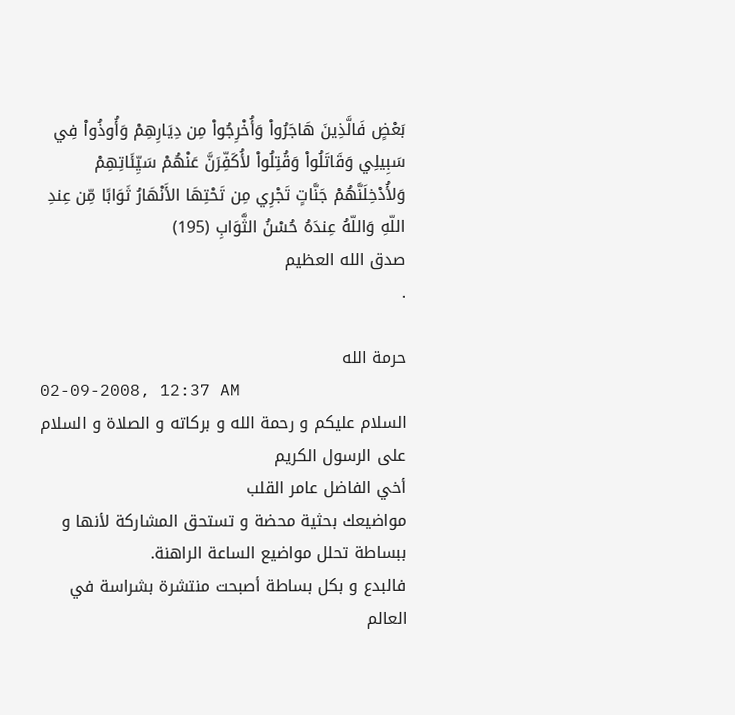بَعْضٍ فَالَّذِينَ هَاجَرُواْ وَأُخْرِجُواْ مِن دِيَارِهِمْ وَأُوذُواْ فِي سَبِيلِي وَقَاتَلُواْ وَقُتِلُواْ لأُكَفِّرَنَّ عَنْهُمْ سَيِّئَاتِهِمْ وَلأُدْخِلَنَّهُمْ جَنَّاتٍ تَجْرِي مِن تَحْتِهَا الأَنْهَارُ ثَوَابًا مِّن عِندِ اللّهِ وَاللّهُ عِندَهُ حُسْنُ الثَّوَابِ (195)
صدق الله العظيم
.

حرمة الله
02-09-2008, 12:37 AM
السلام عليكم و رحمة الله و بركاته و الصلاة و السلام على الرسول الكريم
أخي الفاضل عامر القلب
مواضيعك بحثية محضة و تستحق المشاركة لأنها و ببساطة تحلل مواضيع الساعة الراهنة.
فالبدع و بكل بساطة أصبحت منتشرة بشراسة في العالم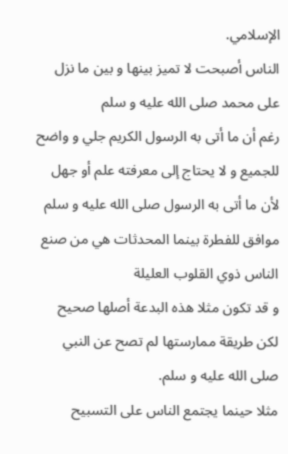الإسلامي.
الناس أصبحت لا تميز بينها و بين ما نزل على محمد صلى الله عليه و سلم
رغم أن ما أتى به الرسول الكريم جلي و واضح للجميع و لا يحتاج إلى معرفته علم أو جهل
لأن ما أتى به الرسول صلى الله عليه و سلم موافق للفطرة بينما المحدثات هي من صنع الناس ذوي القلوب العليلة
و قد تكون مثلا هذه البدعة أصلها صحيح لكن طريقة ممارستها لم تصح عن النبي صلى الله عليه و سلم.
مثلا حينما يجتمع الناس على التسبيح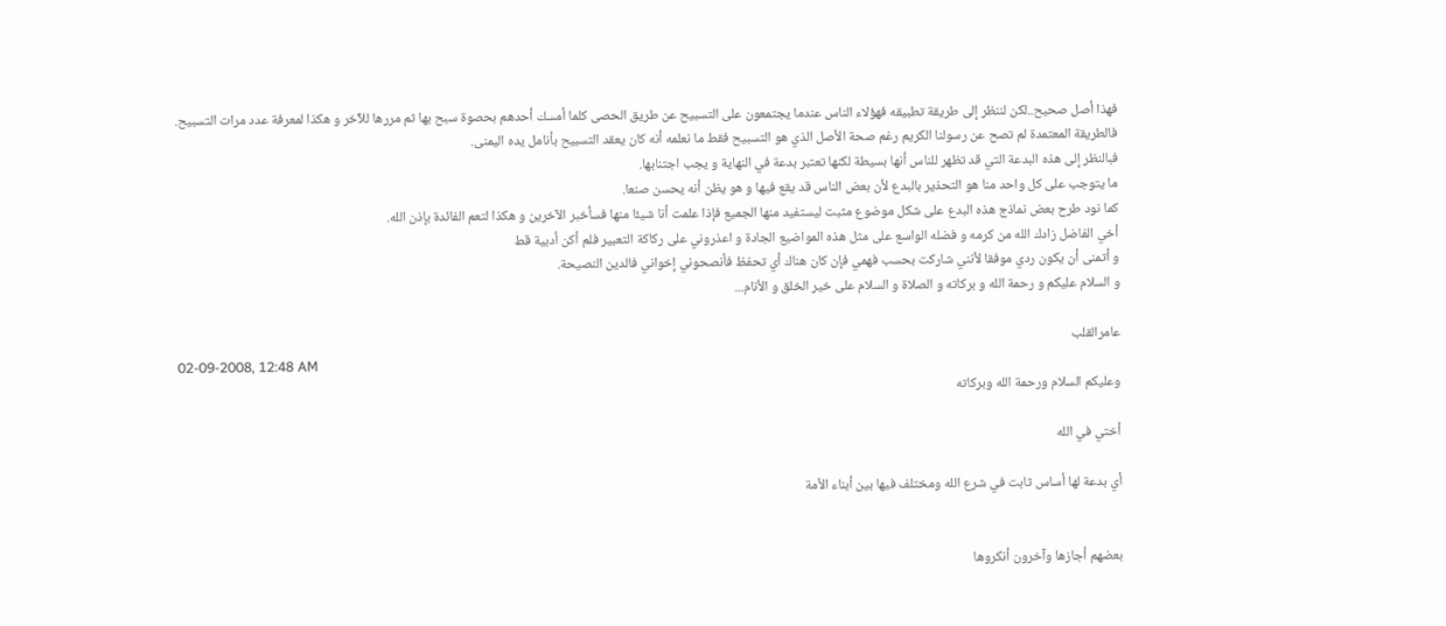فهذا أصل صحيح..لكن لننظر إلى طريقة تطبيقه فهؤلاء الناس عندما يجتمعون على التسبيح عن طريق الحصى كلما أمسك أحدهم بحصوة سبح بها ثم مررها للآخر و هكذا لمعرفة عدد مرات التسبيح.
فالطريقة المعتمدة لم تصح عن رسولنا الكريم رغم صحة الأصل الذي هو التسبيح فقط ما نعلمه أنه كان يعقد التسبيح بأنامل يده اليمنى.
فبالنظر إلى هذه البدعة التي قد تظهر للناس أنها بسيطة لكنها تعتبر بدعة في النهاية و يجب اجتنابها.
ما يتوجب على كل واحد منا هو التحذير بالبدع لأن بعض الناس قد يقع فيها و هو يظن أنه يحسن صنعا.
كما نود طرح بعض نماذج هذه البدع على شكل موضوع مثبت ليستفيد منها الجميع فإذا علمت أنا شيئا منها فسأخبر الآخرين و هكذا لتعم الفائدة بإذن الله.
أخي الفاضل زادك الله من كرمه و فضله الواسع على مثل هذه المواضيع الجادة و اعذروني على ركاكة التعبير فلم أكن أدبية قط
و أتمنى أن يكون ردي موفقا لأنني شاركت بحسب فهمي فإن كان هناك أي تحفظ فأنصحوني إخواني فالدين النصيحة.
و السلام عليكم و رحمة الله و بركاته و الصلاة و السلام على خير الخلق و الأنام...

عامرالقلب
02-09-2008, 12:48 AM
وعليكم السلام ورحمة الله وبركاته

أختي في الله

أي بدعة لها أساس ثابت في شرع الله ومختلف فيها بين أبناء الأمة


بعضهم أجازها وآخرون أنكروها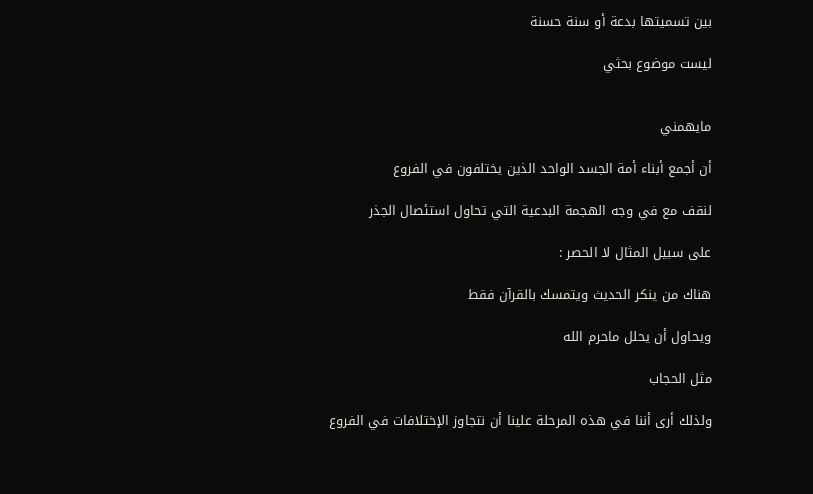بين تسميتها بدعة أو سنة حسنة

ليست موضوع بحثي


مايهمني

أن أجمع أبناء أمة الجسد الواحد الذين يختلفون في الفروع

لنقف مع في وجه الهجمة البدعية التي تحاول استئصال الجذر

على سبيل المثال لا الحصر :

هناك من ينكر الحديث ويتمسك بالقرآن فقط

ويحاول أن يحلل ماحرم الله

مثل الحجاب

ولذلك أرى أننا في هذه المرحلة علينا أن نتجاوز الإختلافات في الفروع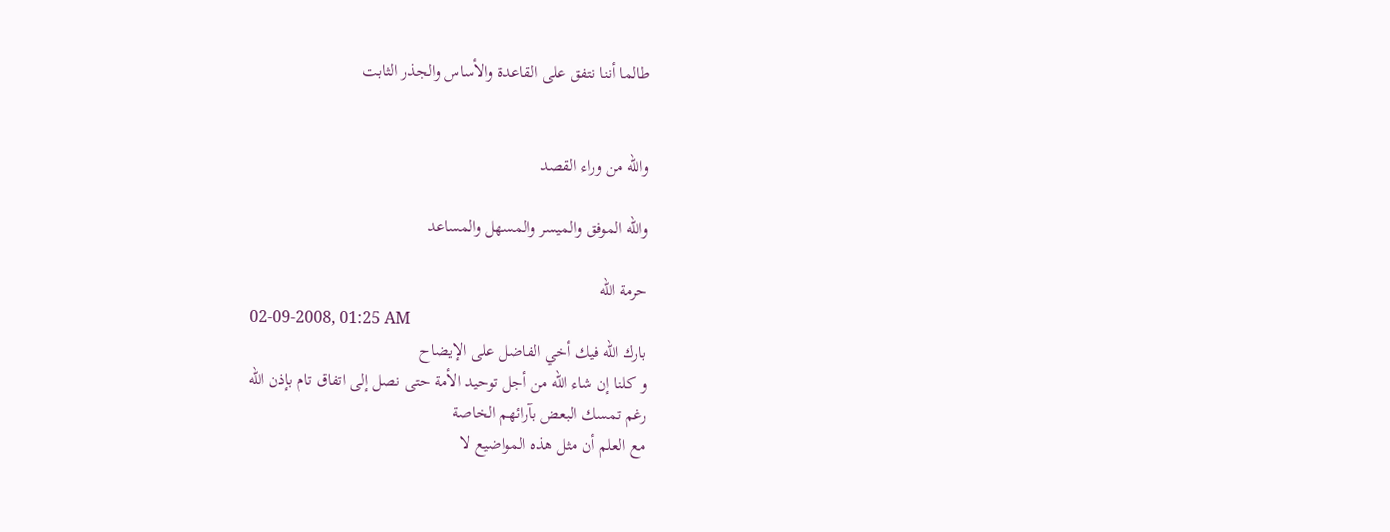طالما أننا نتفق على القاعدة والأساس والجذر الثابت


والله من وراء القصد

والله الموفق والميسر والمسهل والمساعد

حرمة الله
02-09-2008, 01:25 AM
بارك الله فيك أخي الفاضل على الإيضاح
و كلنا إن شاء الله من أجل توحيد الأمة حتى نصل إلى اتفاق تام بإذن الله
رغم تمسك البعض بآرائهم الخاصة
مع العلم أن مثل هذه المواضيع لا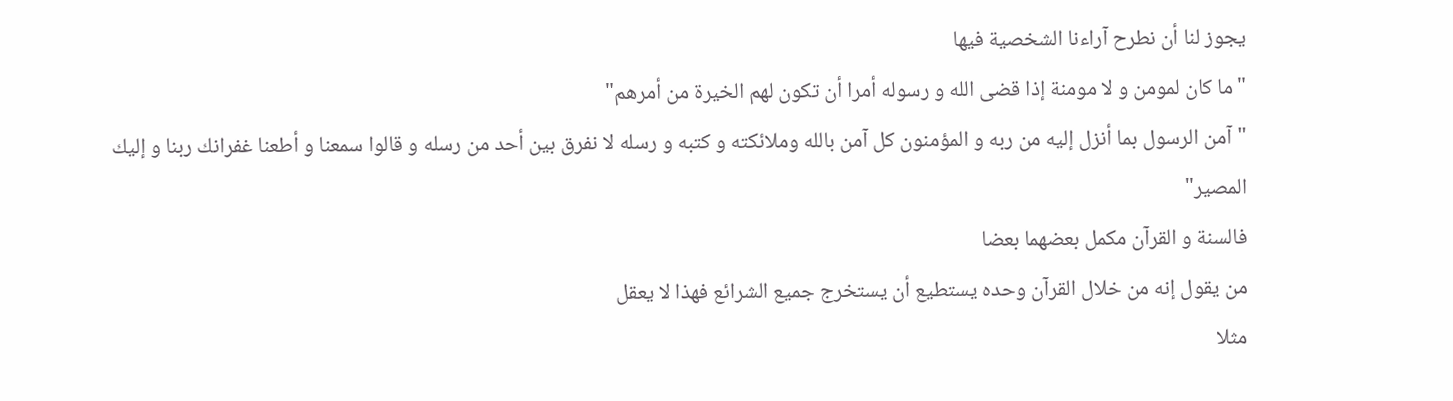يجوز لنا أن نطرح آراءنا الشخصية فيها
"ما كان لمومن و لا مومنة إذا قضى الله و رسوله أمرا أن تكون لهم الخيرة من أمرهم"
"آمن الرسول بما أنزل إليه من ربه و المؤمنون كل آمن بالله وملائكته و كتبه و رسله لا نفرق بين أحد من رسله و قالوا سمعنا و أطعنا غفرانك ربنا و إليك المصير"
فالسنة و القرآن مكمل بعضهما بعضا
من يقول إنه من خلال القرآن وحده يستطيع أن يستخرج جميع الشرائع فهذا لا يعقل
مثلا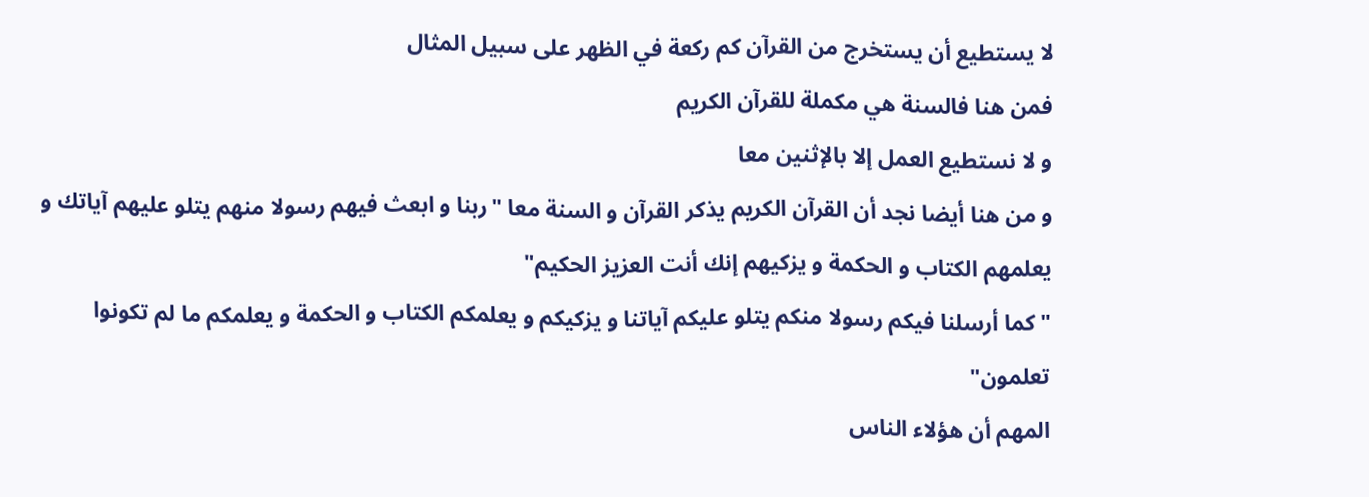لا يستطيع أن يستخرج من القرآن كم ركعة في الظهر على سبيل المثال
فمن هنا فالسنة هي مكملة للقرآن الكريم
و لا نستطيع العمل إلا بالإثنين معا
و من هنا أيضا نجد أن القرآن الكريم يذكر القرآن و السنة معا "ربنا و ابعث فيهم رسولا منهم يتلو عليهم آياتك و يعلمهم الكتاب و الحكمة و يزكيهم إنك أنت العزيز الحكيم"
"كما أرسلنا فيكم رسولا منكم يتلو عليكم آياتنا و يزكيكم و يعلمكم الكتاب و الحكمة و يعلمكم ما لم تكونوا تعلمون"
المهم أن هؤلاء الناس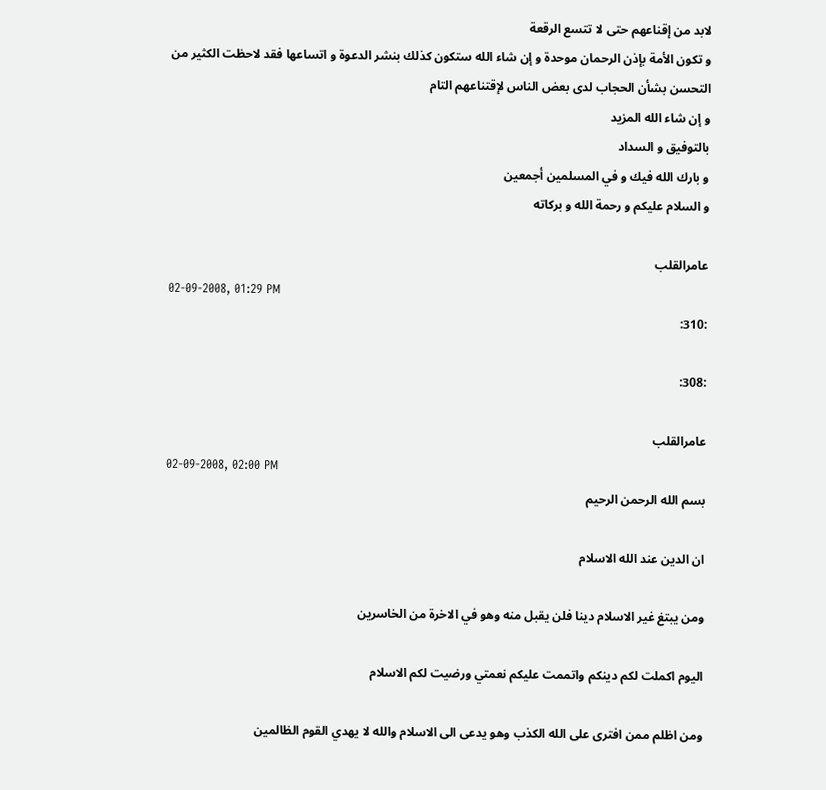لابد من إقناعهم حتى لا تتسع الرقعة
و تكون الأمة بإذن الرحمان موحدة و إن شاء الله ستكون كذلك بنشر الدعوة و اتساعها فقد لاحظت الكثير من التحسن بشأن الحجاب لدى بعض الناس لإقتناعهم التام
و إن شاء الله المزيد
بالتوفيق و السداد
و بارك الله فيك و في المسلمين أجمعين
و السلام عليكم و رحمة الله و بركاته

عامرالقلب
02-09-2008, 01:29 PM
:310:

:308:

عامرالقلب
02-09-2008, 02:00 PM
بسم الله الرحمن الرحيم

ان الدين عند الله الاسلام

ومن يبتغ غير الاسلام دينا فلن يقبل منه وهو في الاخرة من الخاسرين

اليوم اكملت لكم دينكم واتممت عليكم نعمتي ورضيت لكم الاسلام

ومن اظلم ممن افترى على الله الكذب وهو يدعى الى الاسلام والله لا يهدي القوم الظالمين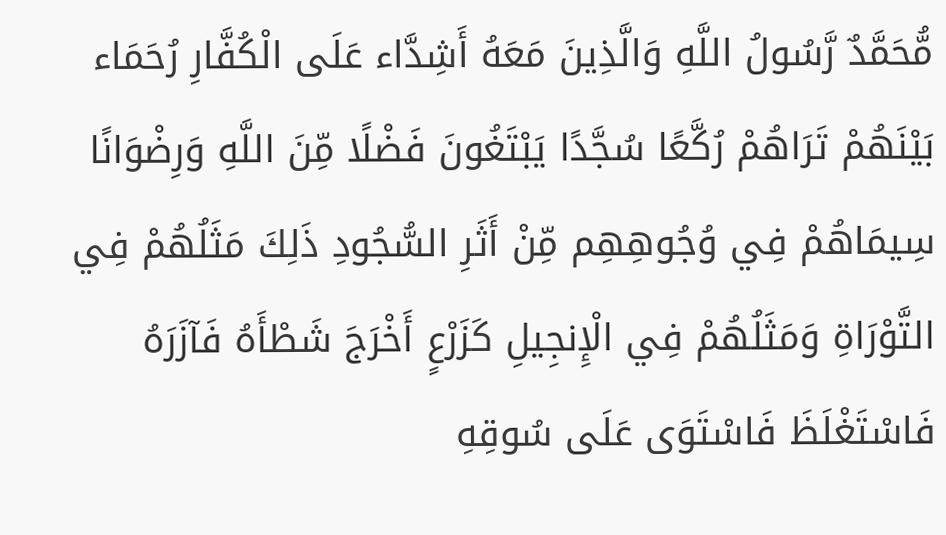مُّحَمَّدٌ رَّسُولُ اللَّهِ وَالَّذِينَ مَعَهُ أَشِدَّاء عَلَى الْكُفَّارِ رُحَمَاء بَيْنَهُمْ تَرَاهُمْ رُكَّعًا سُجَّدًا يَبْتَغُونَ فَضْلًا مِّنَ اللَّهِ وَرِضْوَانًا سِيمَاهُمْ فِي وُجُوهِهِم مِّنْ أَثَرِ السُّجُودِ ذَلِكَ مَثَلُهُمْ فِي التَّوْرَاةِ وَمَثَلُهُمْ فِي الْإِنجِيلِ كَزَرْعٍ أَخْرَجَ شَطْأَهُ فَآزَرَهُ فَاسْتَغْلَظَ فَاسْتَوَى عَلَى سُوقِهِ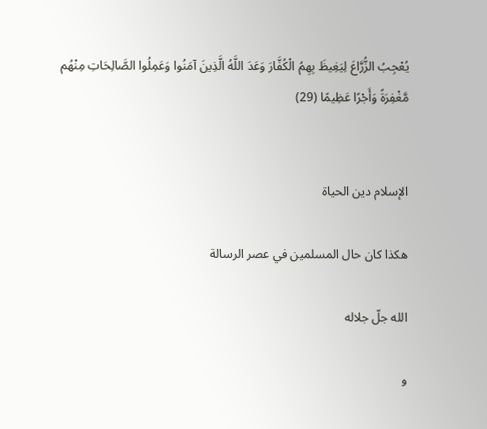يُعْجِبُ الزُّرَّاعَ لِيَغِيظَ بِهِمُ الْكُفَّارَ وَعَدَ اللَّهُ الَّذِينَ آمَنُوا وَعَمِلُوا الصَّالِحَاتِ مِنْهُم مَّغْفِرَةً وَأَجْرًا عَظِيمًا (29)


الإسلام دين الحياة

هكذا كان حال المسلمين في عصر الرسالة

الله جلّ جلاله

و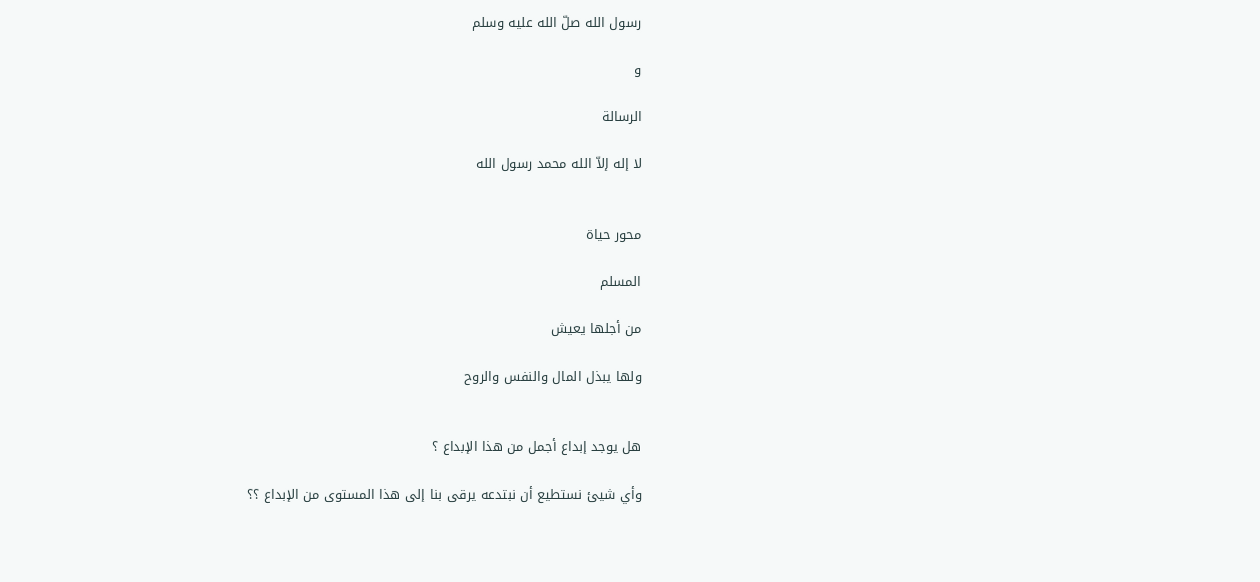رسول الله صلّ الله عليه وسلم

و

الرسالة

لا إله إلاّ الله محمد رسول الله


محور حياة

المسلم

من أجلها يعيش

ولها يبذل المال والنفس والروح


هل يوجد إبداع أجمل من هذا الإبداع ؟

وأي شيئ نستطيع أن نبتدعه يرقى بنا إلى هذا المستوى من الإبداع ؟؟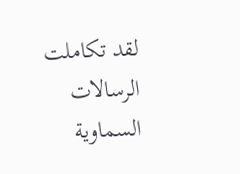لقد تكاملت الرسالات السماوية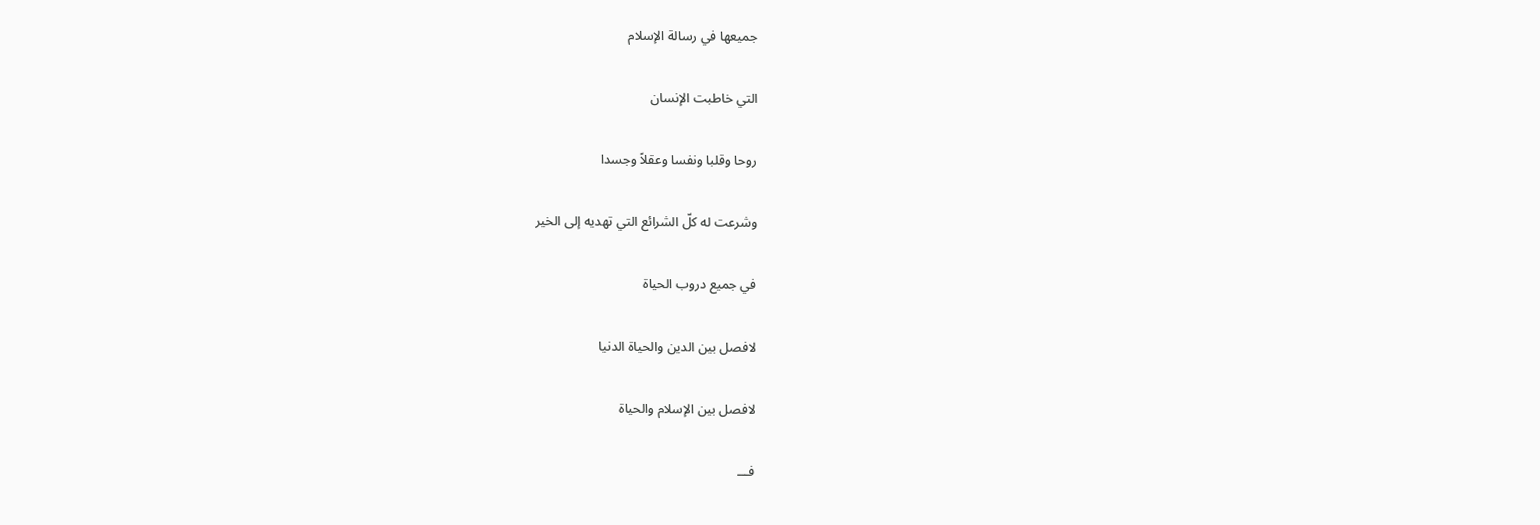جميعها في رسالة الإسلام

التي خاطبت الإنسان

روحا وقلبا ونفسا وعقلاً وجسدا

وشرعت له كلّ الشرائع التي تهديه إلى الخير

في جميع دروب الحياة

لافصل بين الدين والحياة الدنيا

لافصل بين الإسلام والحياة

فـــ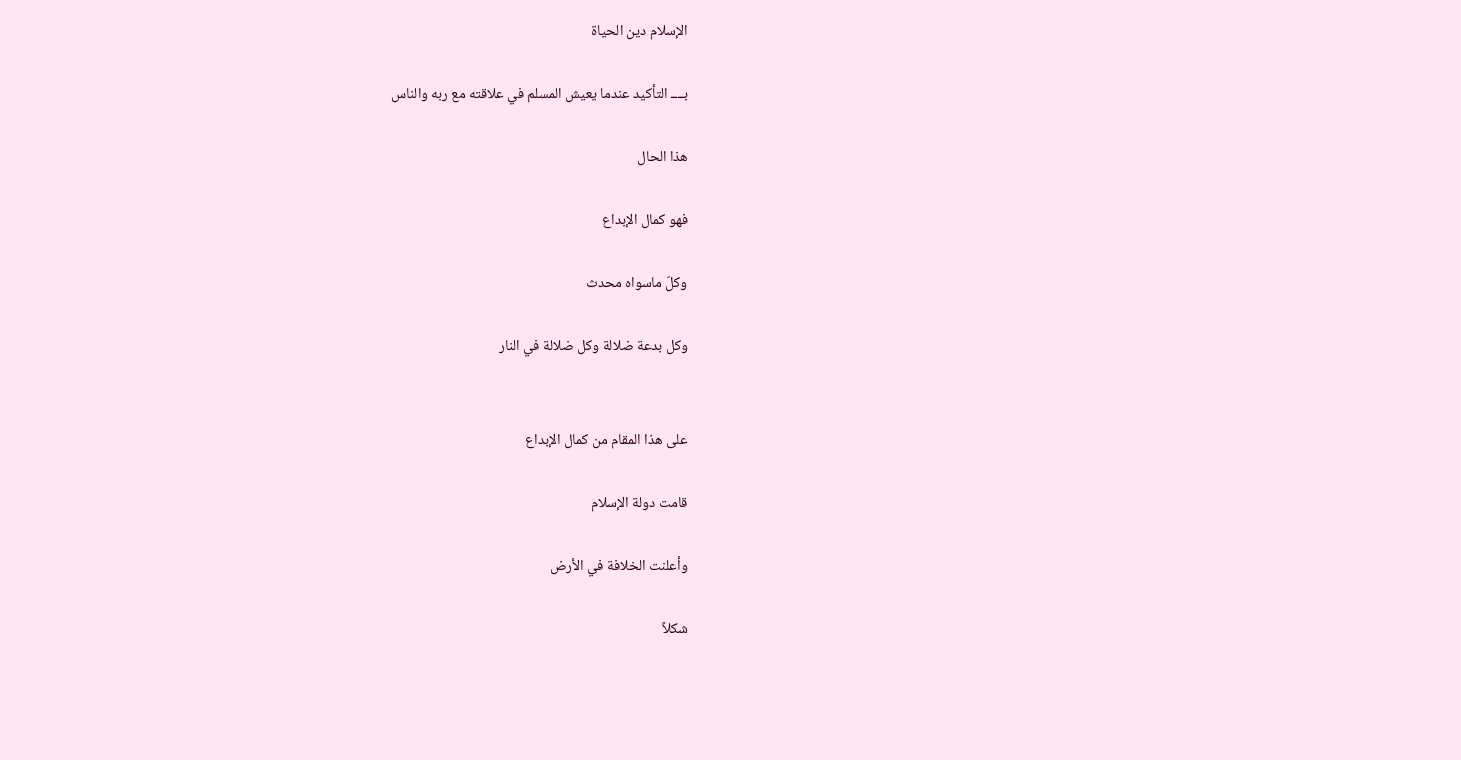الإسلام دين الحياة

بــــ التأكيد عندما يعيش المسلم في علاقته مع ربه والناس

هذا الحال

فهو كمال الإبداع

وكلّ ماسواه محدث

وكل بدعة ضلالة وكل ضلالة في النار


على هذا المقام من كمال الإبداع

قامت دولة الإسلام

وأعلنت الخلافة في الأرض

شكلاً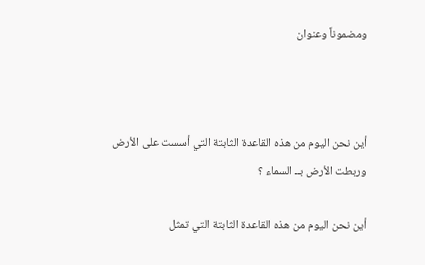ومضموناً وعنوان



أين نحن اليوم من هذه القاعدة الثابتة التي أسست على الأرض وربطت الأرض بــ السماء ؟

أين نحن اليوم من هذه القاعدة الثابتة التي تمثل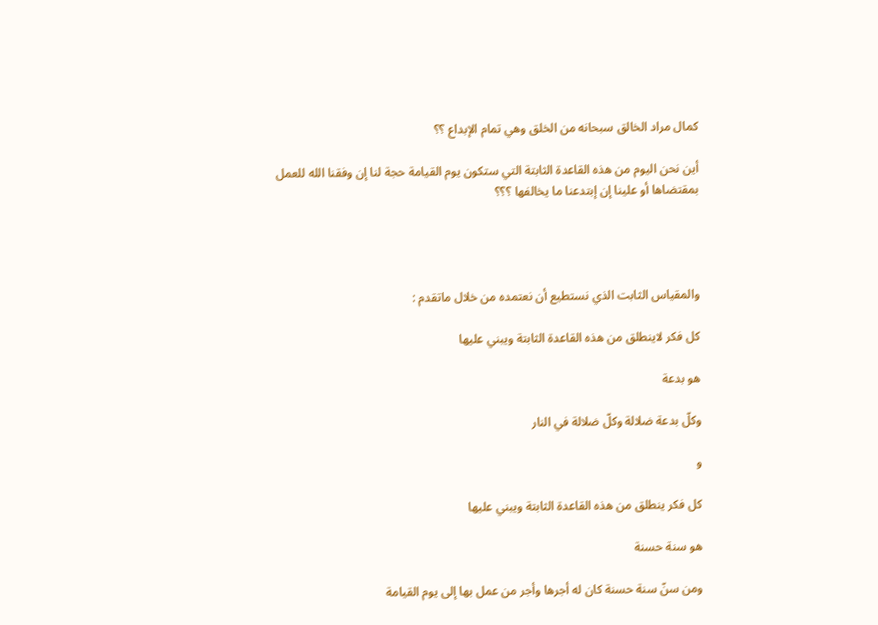كمال مراد الخالق سبحانه من الخلق وهي تمام الإبداع ؟؟

أين نحن اليوم من هذه القاعدة الثابتة التي ستكون يوم القيامة حجة لنا إن وفقنا الله للعمل بمقتضاها أو علينا إن إبتدعنا ما يخالفها ؟؟؟




والمقياس الثابت الذي نستطيع أن نعتمده من خلال ماتقدم :

كل فكر لاينطلق من هذه القاعدة الثابتة ويبني عليها

هو بدعة

وكلّ بدعة ضلالة وكلّ ضلالة في النار

و

كل فكر ينطلق من هذه القاعدة الثابتة ويبني عليها

هو سنة حسنة

ومن سنّ سنة حسنة كان له أجرها وأجر من عمل بها إلى يوم القيامة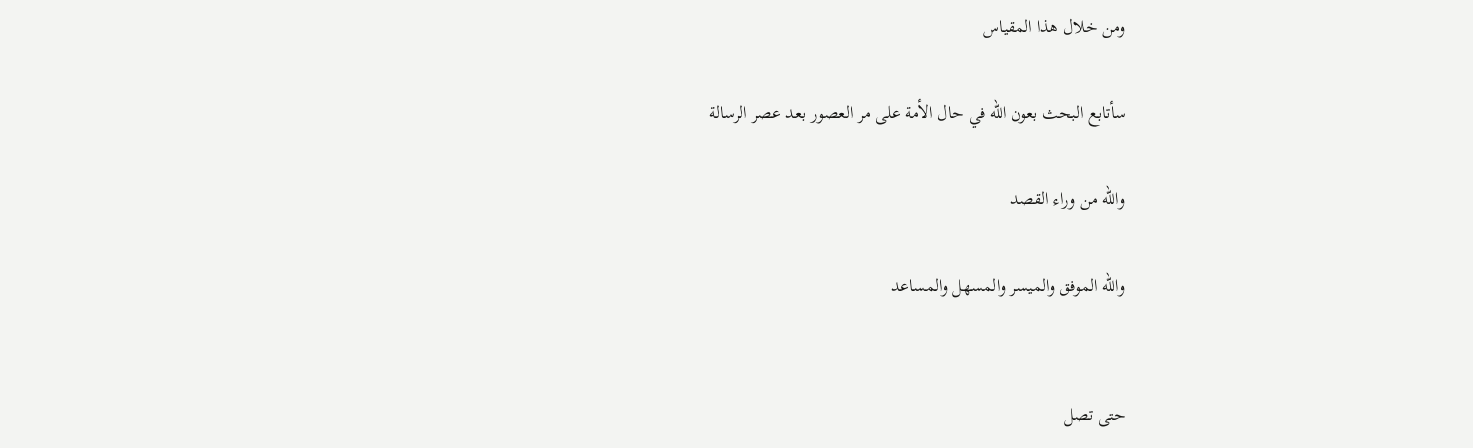ومن خلال هذا المقياس

سأتابع البحث بعون الله في حال الأمة على مر العصور بعد عصر الرسالة

والله من وراء القصد

والله الموفق والميسر والمسهل والمساعد


حتى تصل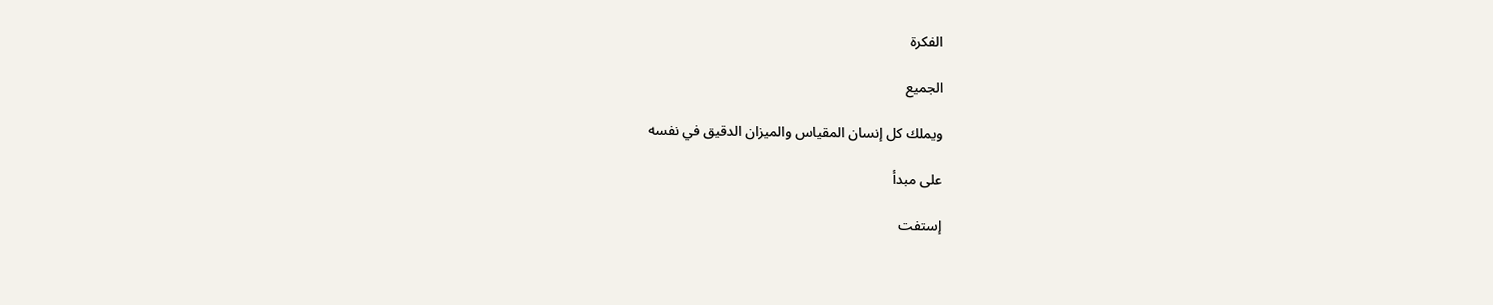الفكرة

الجميع

ويملك كل إنسان المقياس والميزان الدقيق في نفسه

على مبدأ

إستفت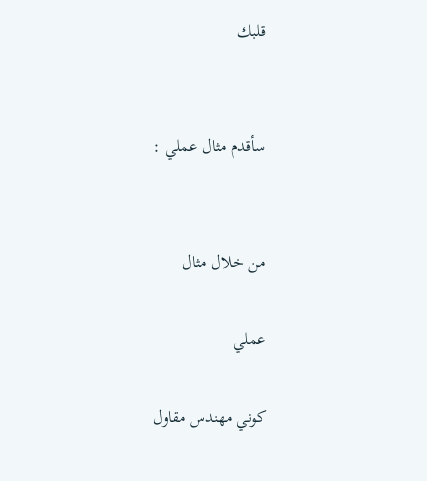قلبك


سأقدم مثال عملي :


من خلال مثال

عملي

كوني مهندس مقاول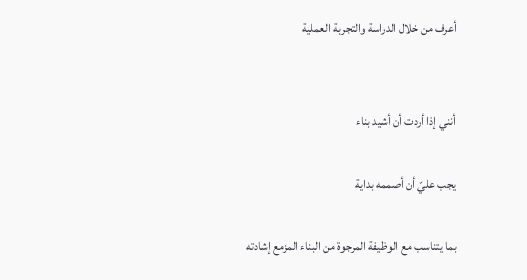أعرف من خلال الدراسة والتجربة العملية


أنني إذا أردت أن أشيد بناء

يجب عليّ أن أصممه بداية

بما يتناسب مع الوظيفة المرجوة من البناء المزمع إشادته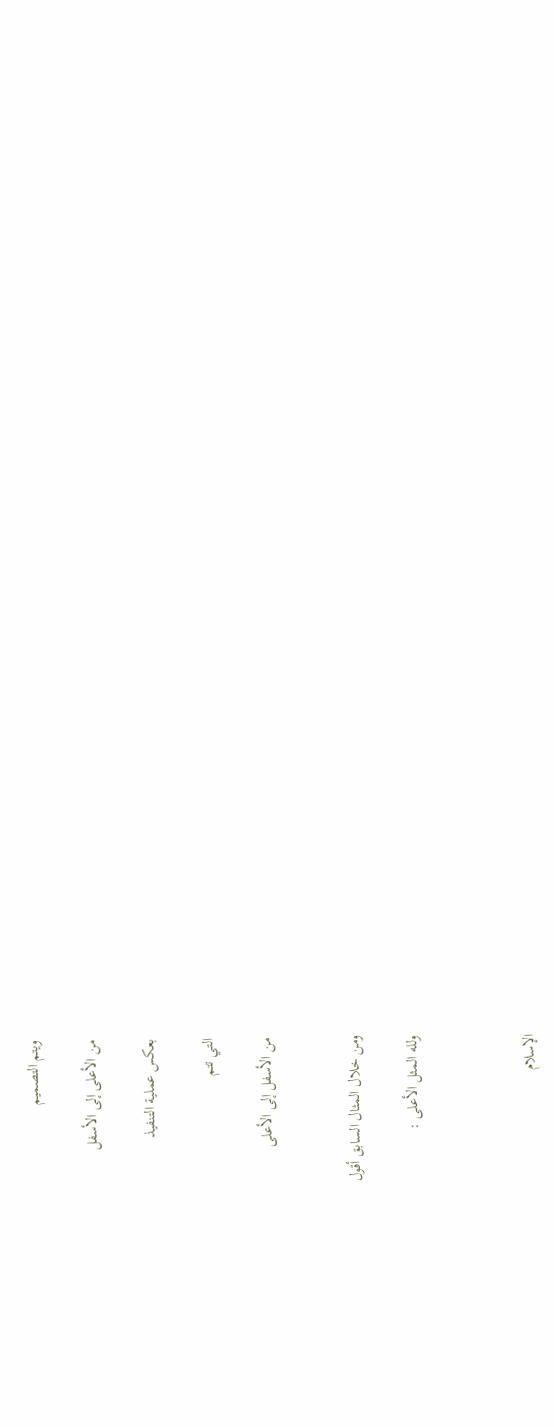ويتم التصميم

من الأعلى إلى الأسفل

بعكس عملية التنفيذ

التي تتم

من الأسفل إلى الأعلى


ومن خلال المثال السابق أقول

ولله المثل الأعلى :



الإسلام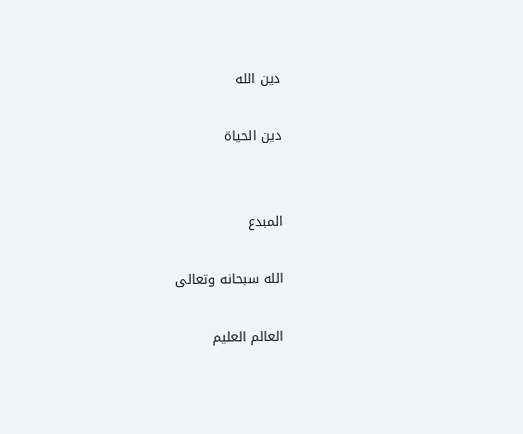دين الله

دين الحياة


المبدع

الله سبحانه وتعالى

العالم العليم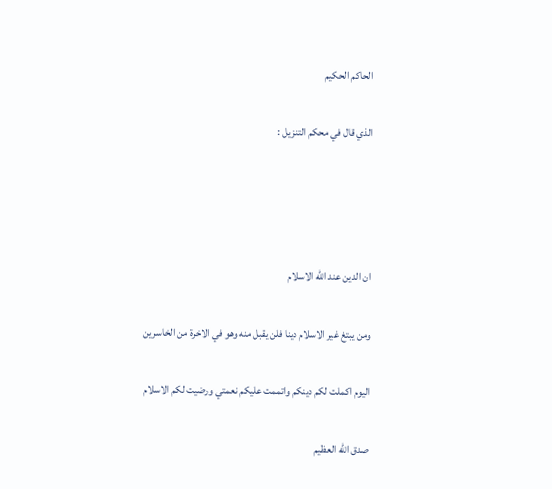الحاكم الحكيم

الذي قال في محكم التنزيل :




ان الدين عند الله الاسلام

ومن يبتغ غير الاسلام دينا فلن يقبل منه وهو في الاخرة من الخاسرين

اليوم اكملت لكم دينكم واتممت عليكم نعمتي ورضيت لكم الاسلام

صدق الله العظيم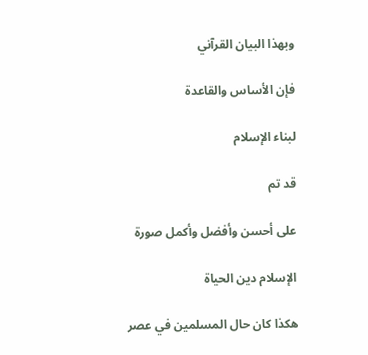وبهذا البيان القرآني

فإن الأساس والقاعدة

لبناء الإسلام

قد تم

على أحسن وأفضل وأكمل صورة

الإسلام دين الحياة

هكذا كان حال المسلمين في عصر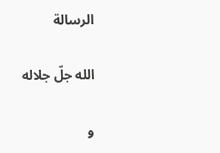الرسالة

الله جلّ جلاله

و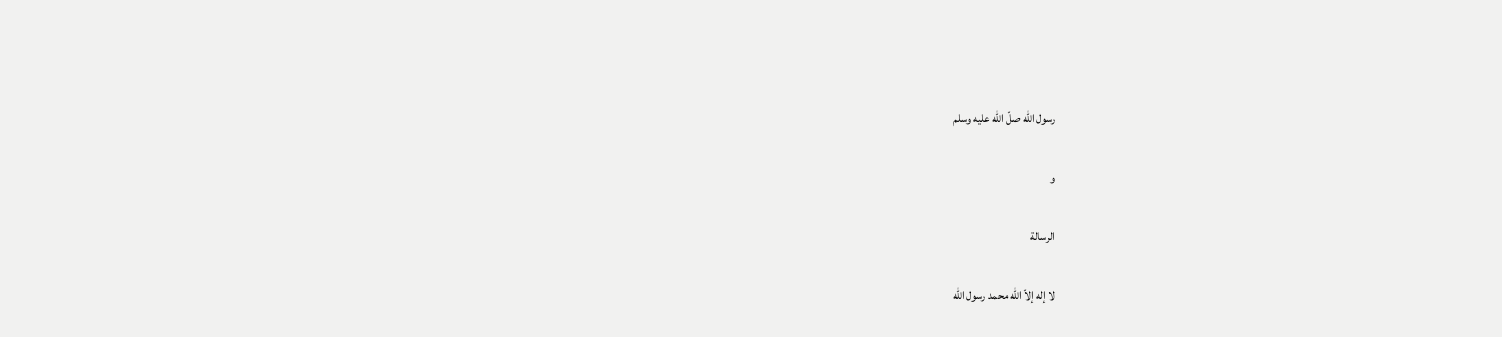رسول الله صلّ الله عليه وسلم

و

الرسالة

لا إله إلاّ الله محمد رسول الله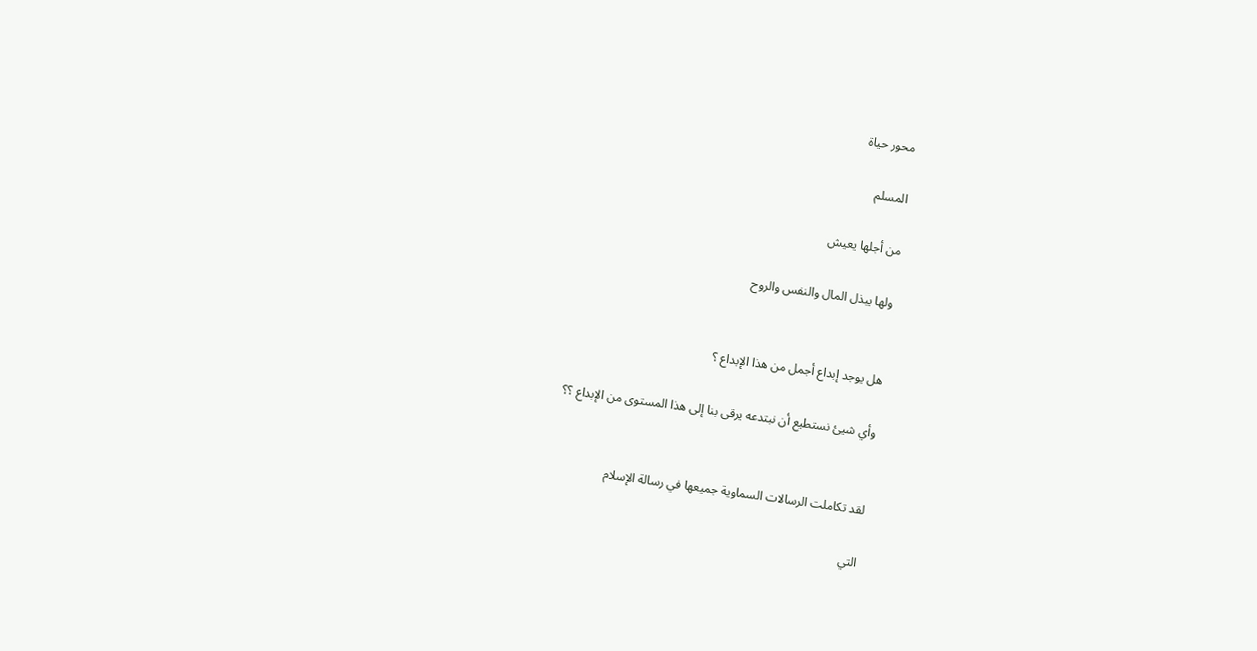محور حياة

المسلم

من أجلها يعيش

ولها يبذل المال والنفس والروح


هل يوجد إبداع أجمل من هذا الإبداع ؟

وأي شيئ نستطيع أن نبتدعه يرقى بنا إلى هذا المستوى من الإبداع ؟؟


لقد تكاملت الرسالات السماوية جميعها في رسالة الإسلام

التي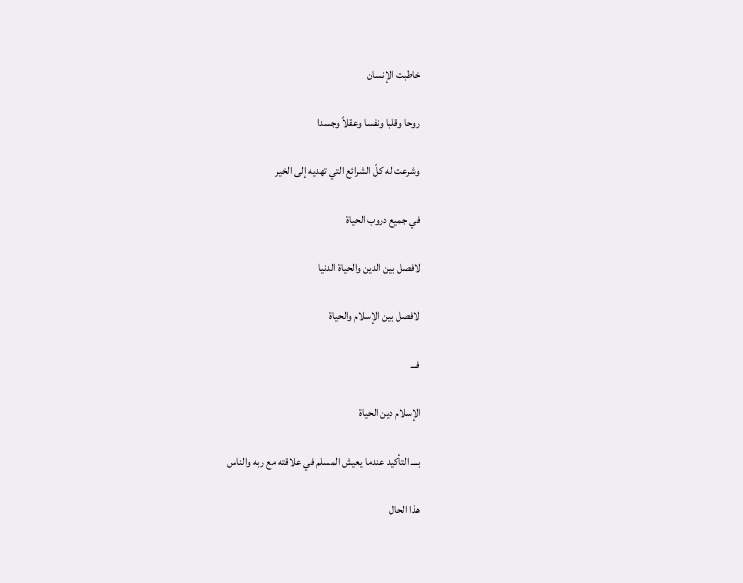خاطبت الإنسان

روحا وقلبا ونفسا وعقلاً وجسدا

وشرعت له كلّ الشرائع التي تهديه إلى الخير

في جميع دروب الحياة

لافصل بين الدين والحياة الدنيا

لافصل بين الإسلام والحياة

فـــ

الإسلام دين الحياة

بــــ التأكيد عندما يعيش المسلم في علاقته مع ربه والناس

هذا الحال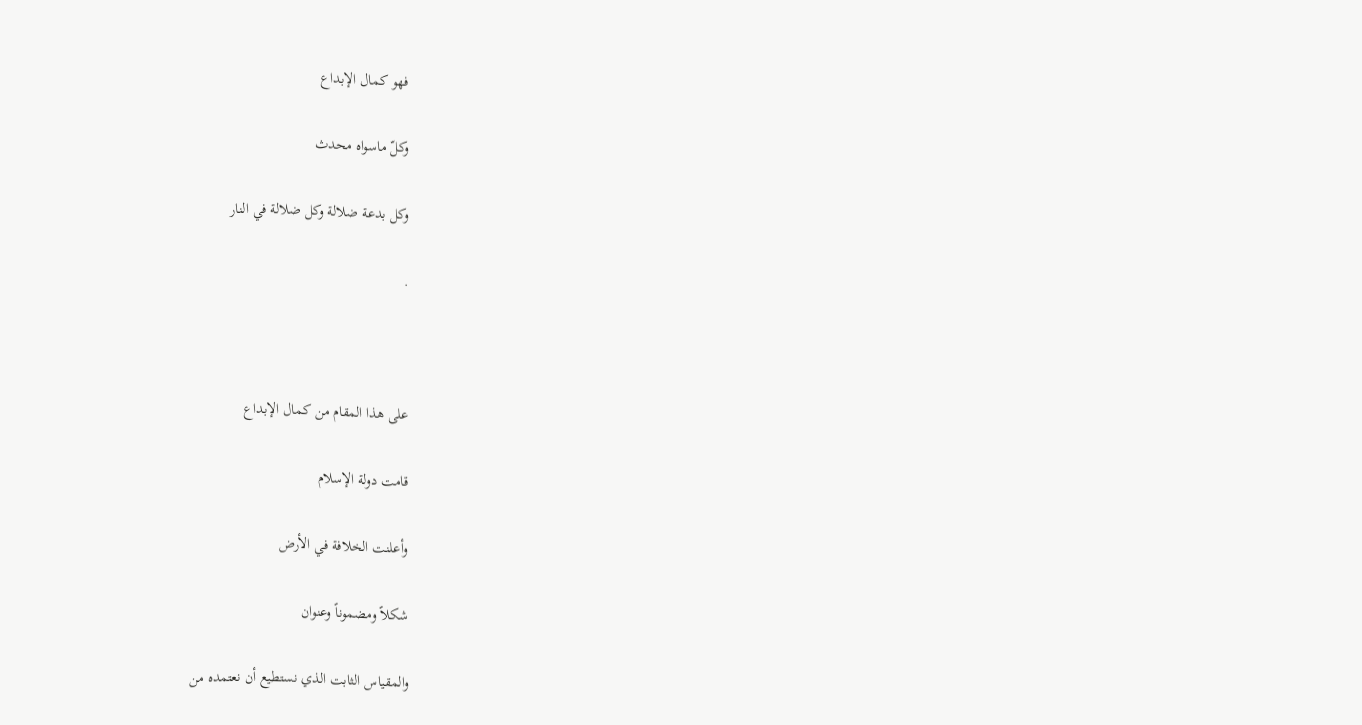فهو كمال الإبداع

وكلّ ماسواه محدث

وكل بدعة ضلالة وكل ضلالة في النار

.



على هذا المقام من كمال الإبداع

قامت دولة الإسلام

وأعلنت الخلافة في الأرض

شكلاً ومضموناً وعنوان

والمقياس الثابت الذي نستطيع أن نعتمده من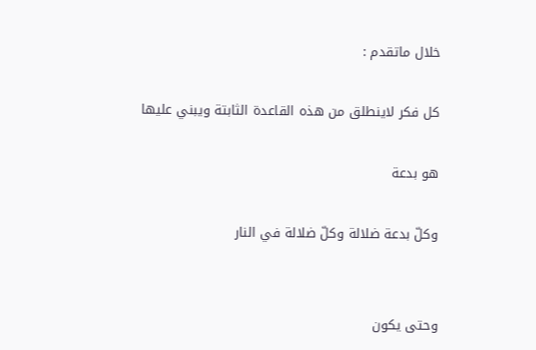خلال ماتقدم :

كل فكر لاينطلق من هذه القاعدة الثابتة ويبني عليها

هو بدعة

وكلّ بدعة ضلالة وكلّ ضلالة في النار


وحتى يكون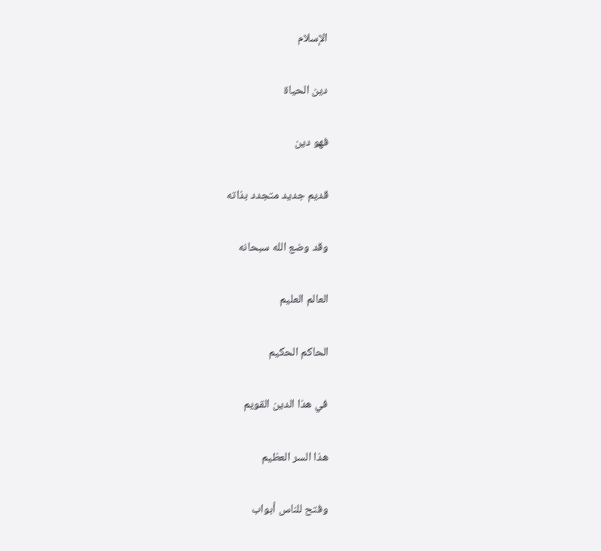الإسلام

دين الحياة

فهو دين

قديم جديد متجدد بذاته

وقد وضع الله سبحانه

العالم العليم

الحاكم الحكيم

في هذا الدين القويم

هذا السر العظيم

وفتح للناس أبواب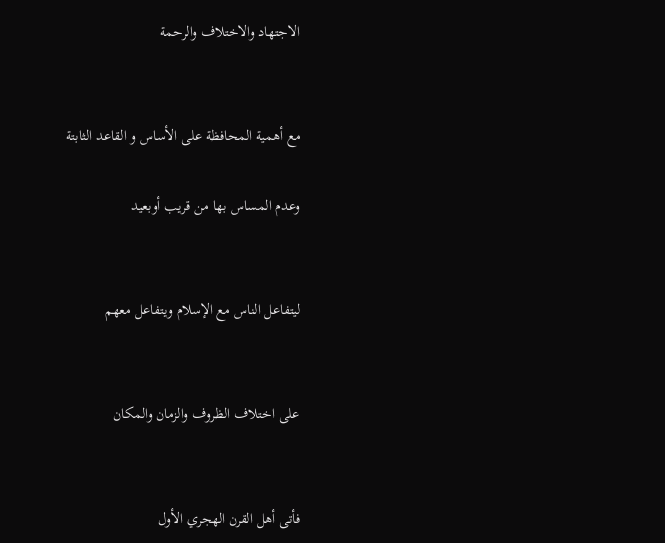الاجتهاد والاختلاف والرحمة


مع أهمية المحافظة على الأساس و القاعد الثابتة

وعدم المساس بها من قريب أوبعيد


ليتفاعل الناس مع الإسلام ويتفاعل معهم


على اختلاف الظروف والزمان والمكان


فأتى أهل القرن الهجري الأول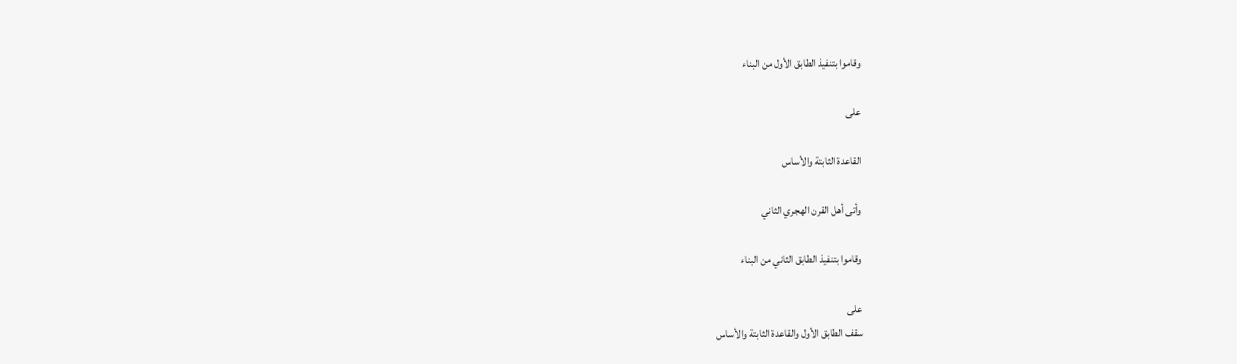وقاموا بتنفيذ الطابق الأول من البناء

على

القاعدة الثابتة والأساس

وأتى أهل القرن الهجري الثاني

وقاموا بتنفيذ الطابق الثاني من البناء

على
سقف الطابق الأول والقاعدة الثابتة والأساس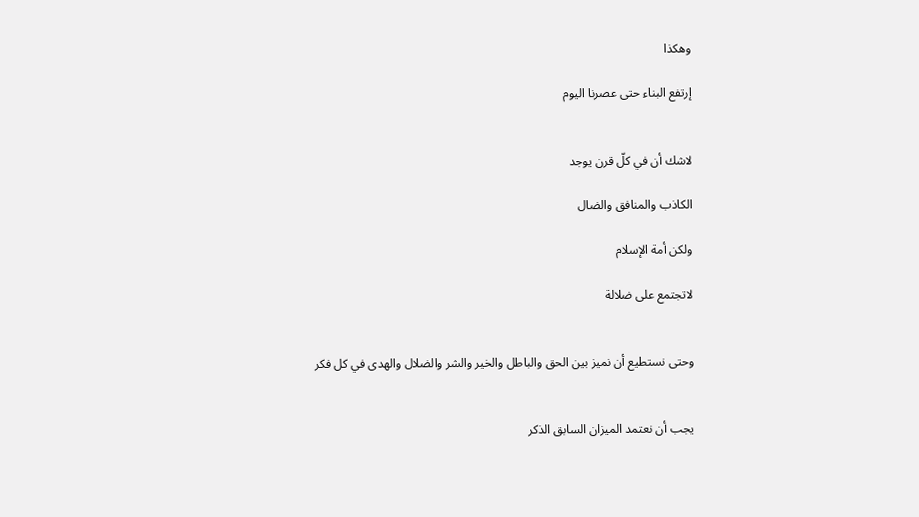وهكذا

إرتفع البناء حتى عصرنا اليوم


لاشك أن في كلّ قرن يوجد

الكاذب والمنافق والضال

ولكن أمة الإسلام

لاتجتمع على ضلالة


وحتى نستطيع أن نميز بين الحق والباطل والخير والشر والضلال والهدى في كل فكر


يجب أن نعتمد الميزان السابق الذكر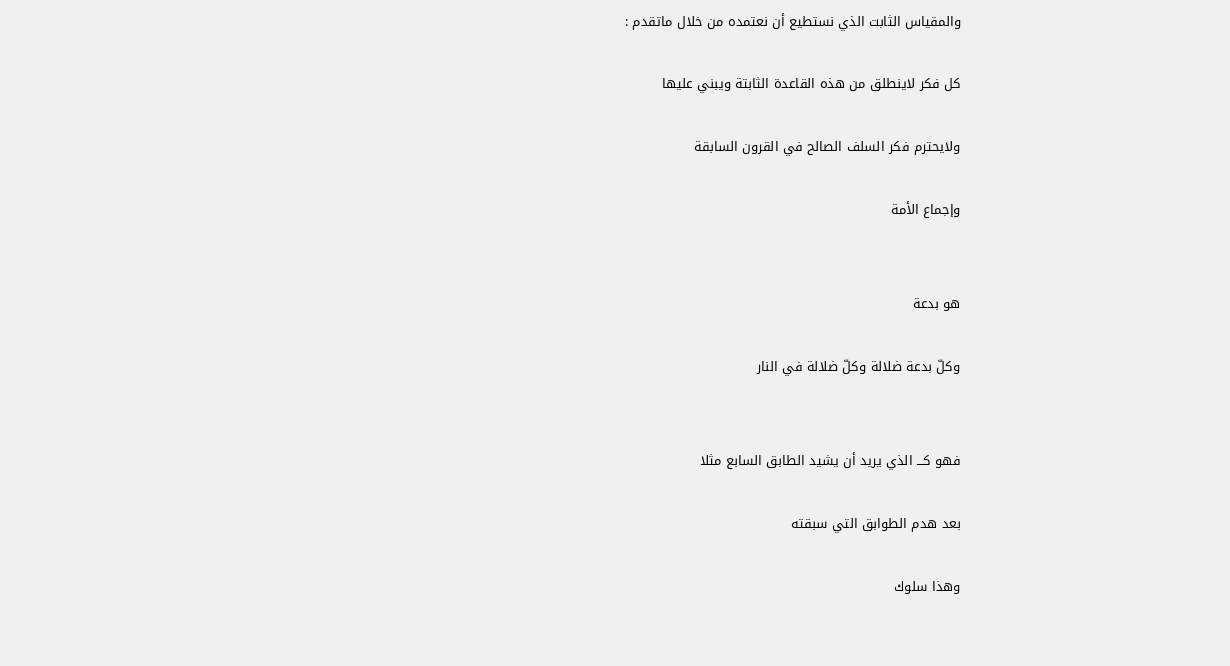والمقياس الثابت الذي نستطيع أن نعتمده من خلال ماتقدم :

كل فكر لاينطلق من هذه القاعدة الثابتة ويبني عليها

ولايحترم فكر السلف الصالح في القرون السابقة

وإجماع الأمة


هو بدعة

وكلّ بدعة ضلالة وكلّ ضلالة في النار


فهو كـــ الذي يريد أن يشيد الطابق السابع مثلا

بعد هدم الطوابق التي سبقته

وهذا سلوك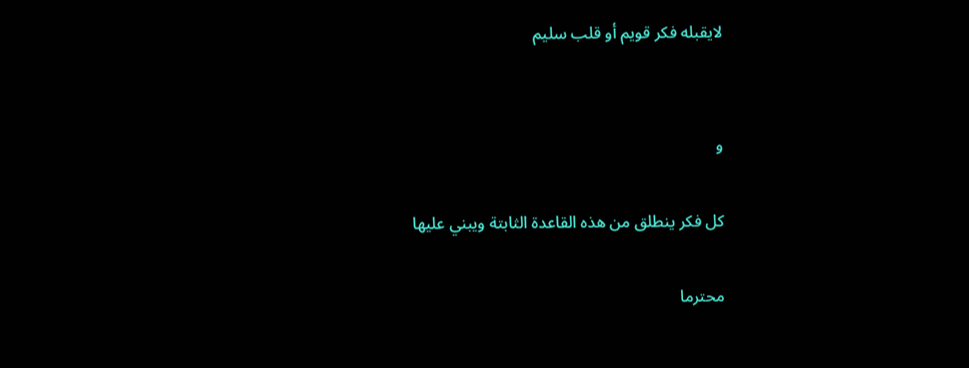لايقبله فكر قويم أو قلب سليم


و

كل فكر ينطلق من هذه القاعدة الثابتة ويبني عليها

محترما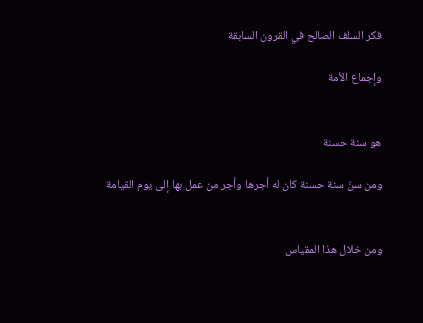فكر السلف الصالح في القرون السابقة

وإجماع الأمة


هو سنة حسنة

ومن سنّ سنة حسنة كان له أجرها وأجر من عمل بها إلى يوم القيامة


ومن خلال هذا المقياس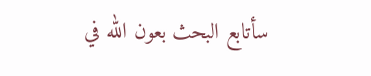سأتابع البحث بعون الله في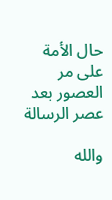حال الأمة على مر العصور بعد عصر الرسالة

والله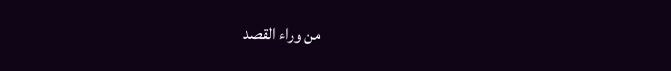من وراء القصد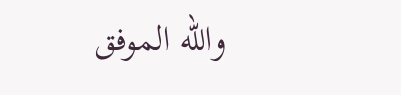والله الموفق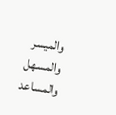والميسر والمسهل والمساعد